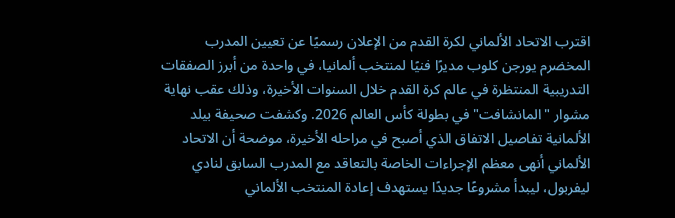اقترب الاتحاد الألماني لكرة القدم من الإعلان رسميًا عن تعيين المدرب المخضرم يورجن كلوب مديرًا فنيًا لمنتخب ألمانيا، في واحدة من أبرز الصفقات التدريبية المنتظرة في عالم كرة القدم خلال السنوات الأخيرة، وذلك عقب نهاية مشوار "المانشافت" في بطولة كأس العالم 2026. وكشفت صحيفة بيلد الألمانية تفاصيل الاتفاق الذي أصبح في مراحله الأخيرة، موضحة أن الاتحاد الألماني أنهى معظم الإجراءات الخاصة بالتعاقد مع المدرب السابق لنادي ليفربول، ليبدأ مشروعًا جديدًا يستهدف إعادة المنتخب الألماني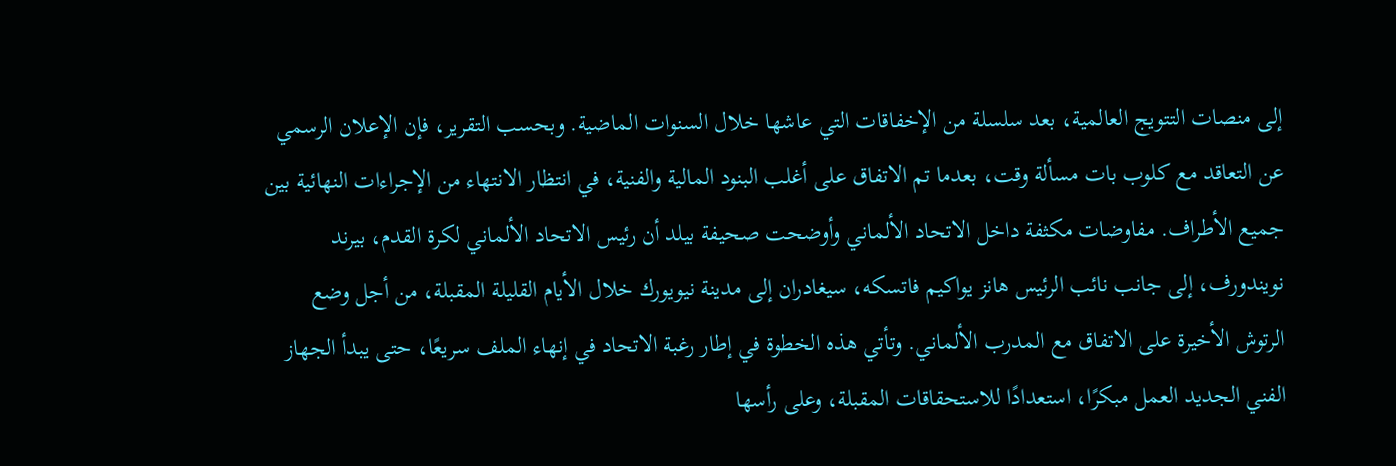إلى منصات التتويج العالمية، بعد سلسلة من الإخفاقات التي عاشها خلال السنوات الماضية. وبحسب التقرير، فإن الإعلان الرسمي عن التعاقد مع كلوب بات مسألة وقت، بعدما تم الاتفاق على أغلب البنود المالية والفنية، في انتظار الانتهاء من الإجراءات النهائية بين جميع الأطراف. مفاوضات مكثفة داخل الاتحاد الألماني وأوضحت صحيفة بيلد أن رئيس الاتحاد الألماني لكرة القدم، بيرند نويندورف، إلى جانب نائب الرئيس هانز يواكيم فاتسكه، سيغادران إلى مدينة نيويورك خلال الأيام القليلة المقبلة، من أجل وضع الرتوش الأخيرة على الاتفاق مع المدرب الألماني. وتأتي هذه الخطوة في إطار رغبة الاتحاد في إنهاء الملف سريعًا، حتى يبدأ الجهاز الفني الجديد العمل مبكرًا، استعدادًا للاستحقاقات المقبلة، وعلى رأسها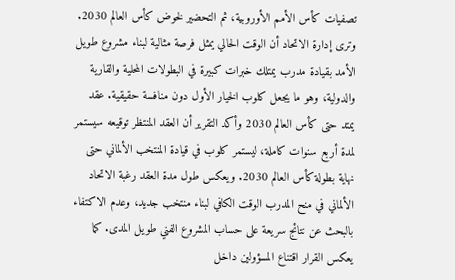تصفيات كأس الأمم الأوروبية، ثم التحضير لخوض كأس العالم 2030. وترى إدارة الاتحاد أن الوقت الحالي يمثل فرصة مثالية لبناء مشروع طويل الأمد بقيادة مدرب يمتلك خبرات كبيرة في البطولات المحلية والقارية والدولية، وهو ما يجعل كلوب الخيار الأول دون منافسة حقيقية. عقد يمتد حتى كأس العالم 2030 وأكد التقرير أن العقد المنتظر توقيعه سيستمر لمدة أربع سنوات كاملة، ليستمر كلوب في قيادة المنتخب الألماني حتى نهاية بطولة كأس العالم 2030. ويعكس طول مدة العقد رغبة الاتحاد الألماني في منح المدرب الوقت الكافي لبناء منتخب جديد، وعدم الاكتفاء بالبحث عن نتائج سريعة على حساب المشروع الفني طويل المدى. كما يعكس القرار اقتناع المسؤولين داخل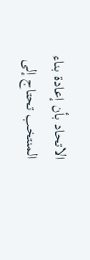الاتحاد بأن إعادة بناء المنتخب تحتاج إلى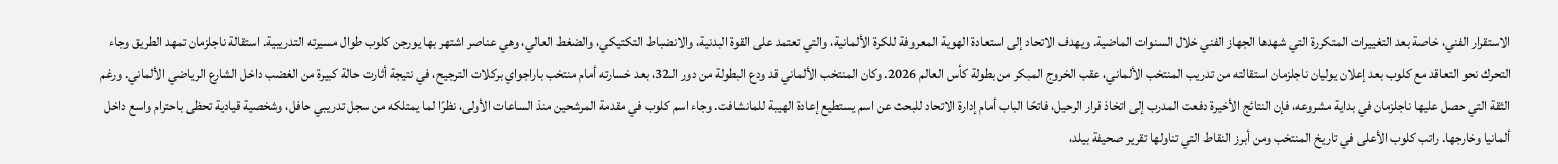الاستقرار الفني، خاصة بعد التغييرات المتكررة التي شهدها الجهاز الفني خلال السنوات الماضية. ويهدف الاتحاد إلى استعادة الهوية المعروفة للكرة الألمانية، والتي تعتمد على القوة البدنية، والانضباط التكتيكي، والضغط العالي، وهي عناصر اشتهر بها يورجن كلوب طوال مسيرته التدريبية. استقالة ناجلزمان تمهد الطريق وجاء التحرك نحو التعاقد مع كلوب بعد إعلان يوليان ناجلزمان استقالته من تدريب المنتخب الألماني، عقب الخروج المبكر من بطولة كأس العالم 2026. وكان المنتخب الألماني قد ودع البطولة من دور الـ32، بعد خسارته أمام منتخب باراجواي بركلات الترجيح، في نتيجة أثارت حالة كبيرة من الغضب داخل الشارع الرياضي الألماني. ورغم الثقة التي حصل عليها ناجلزمان في بداية مشروعه، فإن النتائج الأخيرة دفعت المدرب إلى اتخاذ قرار الرحيل، فاتحًا الباب أمام إدارة الاتحاد للبحث عن اسم يستطيع إعادة الهيبة للمانشافت. وجاء اسم كلوب في مقدمة المرشحين منذ الساعات الأولى، نظرًا لما يمتلكه من سجل تدريبي حافل، وشخصية قيادية تحظى باحترام واسع داخل ألمانيا وخارجها. راتب كلوب الأعلى في تاريخ المنتخب ومن أبرز النقاط التي تناولها تقرير صحيفة بيلد،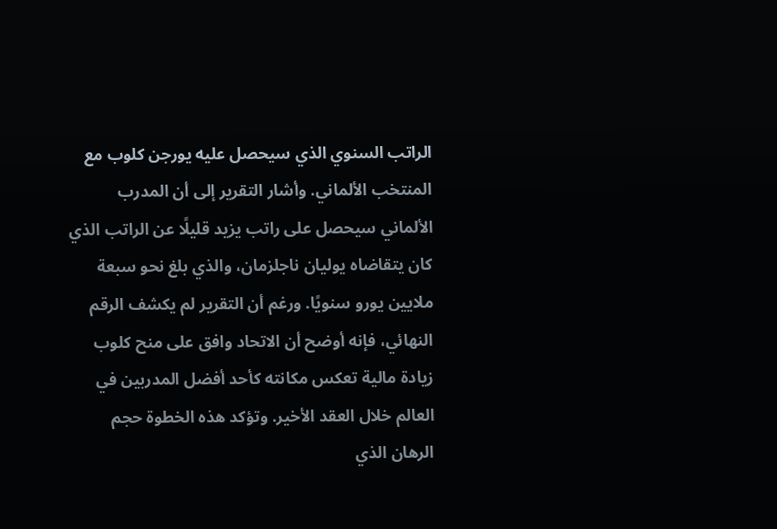الراتب السنوي الذي سيحصل عليه يورجن كلوب مع المنتخب الألماني. وأشار التقرير إلى أن المدرب الألماني سيحصل على راتب يزيد قليلًا عن الراتب الذي كان يتقاضاه يوليان ناجلزمان، والذي بلغ نحو سبعة ملايين يورو سنويًا. ورغم أن التقرير لم يكشف الرقم النهائي، فإنه أوضح أن الاتحاد وافق على منح كلوب زيادة مالية تعكس مكانته كأحد أفضل المدربين في العالم خلال العقد الأخير. وتؤكد هذه الخطوة حجم الرهان الذي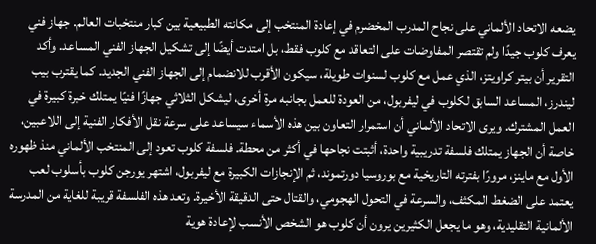يضعه الاتحاد الألماني على نجاح المدرب المخضرم في إعادة المنتخب إلى مكانته الطبيعية بين كبار منتخبات العالم. جهاز فني يعرف كلوب جيدًا ولم تقتصر المفاوضات على التعاقد مع كلوب فقط، بل امتدت أيضًا إلى تشكيل الجهاز الفني المساعد. وأكد التقرير أن بيتر كراويتز، الذي عمل مع كلوب لسنوات طويلة، سيكون الأقرب للانضمام إلى الجهاز الفني الجديد. كما يقترب بيب ليندرز، المساعد السابق لكلوب في ليفربول، من العودة للعمل بجانبه مرة أخرى، ليشكل الثلاثي جهازًا فنيًا يمتلك خبرة كبيرة في العمل المشترك. ويرى الاتحاد الألماني أن استمرار التعاون بين هذه الأسماء سيساعد على سرعة نقل الأفكار الفنية إلى اللاعبين، خاصة أن الجهاز يمتلك فلسفة تدريبية واحدة، أثبتت نجاحها في أكثر من محطة. فلسفة كلوب تعود إلى المنتخب الألماني منذ ظهوره الأول مع ماينز، مرورًا بفترته التاريخية مع بوروسيا دورتموند، ثم الإنجازات الكبيرة مع ليفربول، اشتهر يورجن كلوب بأسلوب لعب يعتمد على الضغط المكثف، والسرعة في التحول الهجومي، والقتال حتى الدقيقة الأخيرة. وتعد هذه الفلسفة قريبة للغاية من المدرسة الألمانية التقليدية، وهو ما يجعل الكثيرين يرون أن كلوب هو الشخص الأنسب لإعادة هوية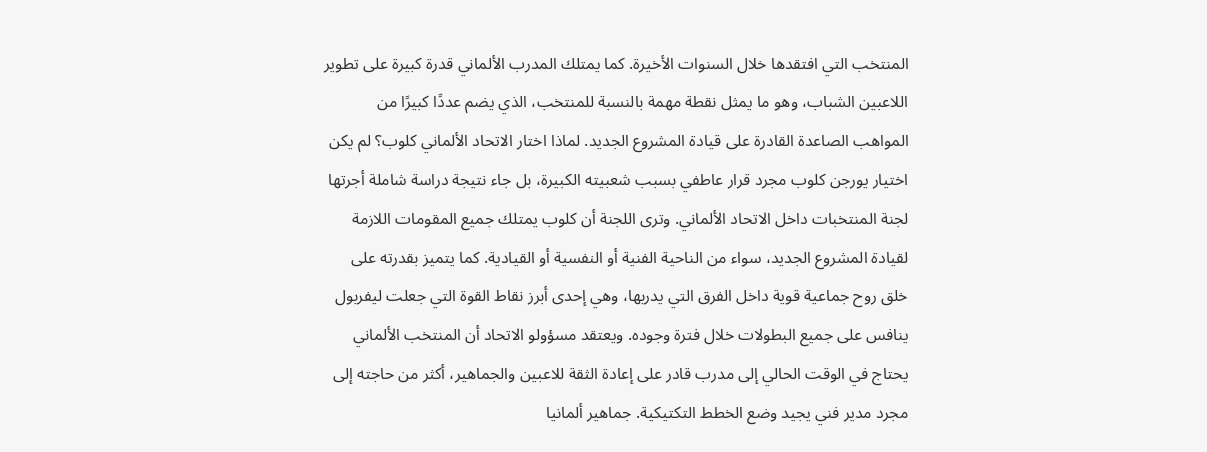المنتخب التي افتقدها خلال السنوات الأخيرة. كما يمتلك المدرب الألماني قدرة كبيرة على تطوير اللاعبين الشباب، وهو ما يمثل نقطة مهمة بالنسبة للمنتخب، الذي يضم عددًا كبيرًا من المواهب الصاعدة القادرة على قيادة المشروع الجديد. لماذا اختار الاتحاد الألماني كلوب؟ لم يكن اختيار يورجن كلوب مجرد قرار عاطفي بسبب شعبيته الكبيرة، بل جاء نتيجة دراسة شاملة أجرتها لجنة المنتخبات داخل الاتحاد الألماني. وترى اللجنة أن كلوب يمتلك جميع المقومات اللازمة لقيادة المشروع الجديد، سواء من الناحية الفنية أو النفسية أو القيادية. كما يتميز بقدرته على خلق روح جماعية قوية داخل الفرق التي يدربها، وهي إحدى أبرز نقاط القوة التي جعلت ليفربول ينافس على جميع البطولات خلال فترة وجوده. ويعتقد مسؤولو الاتحاد أن المنتخب الألماني يحتاج في الوقت الحالي إلى مدرب قادر على إعادة الثقة للاعبين والجماهير، أكثر من حاجته إلى مجرد مدير فني يجيد وضع الخطط التكتيكية. جماهير ألمانيا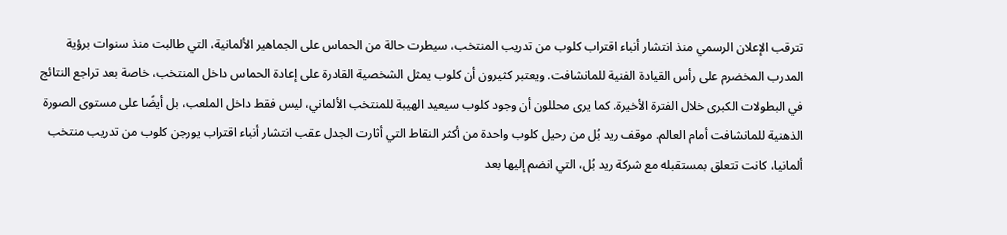تترقب الإعلان الرسمي منذ انتشار أنباء اقتراب كلوب من تدريب المنتخب، سيطرت حالة من الحماس على الجماهير الألمانية، التي طالبت منذ سنوات برؤية المدرب المخضرم على رأس القيادة الفنية للمانشافت. ويعتبر كثيرون أن كلوب يمثل الشخصية القادرة على إعادة الحماس داخل المنتخب، خاصة بعد تراجع النتائج في البطولات الكبرى خلال الفترة الأخيرة. كما يرى محللون أن وجود كلوب سيعيد الهيبة للمنتخب الألماني، ليس فقط داخل الملعب، بل أيضًا على مستوى الصورة الذهنية للمانشافت أمام العالم. موقف ريد بُل من رحيل كلوب واحدة من أكثر النقاط التي أثارت الجدل عقب انتشار أنباء اقتراب يورجن كلوب من تدريب منتخب ألمانيا، كانت تتعلق بمستقبله مع شركة ريد بُل، التي انضم إليها بعد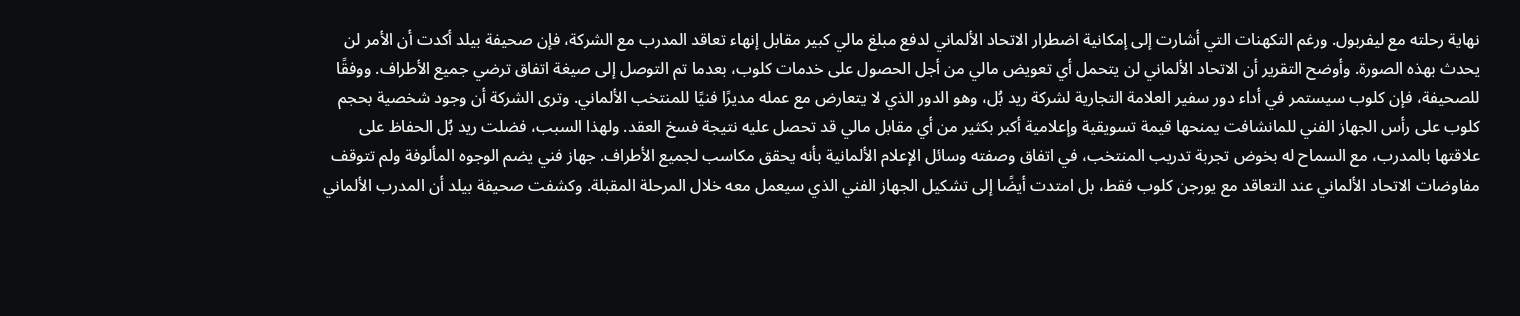نهاية رحلته مع ليفربول. ورغم التكهنات التي أشارت إلى إمكانية اضطرار الاتحاد الألماني لدفع مبلغ مالي كبير مقابل إنهاء تعاقد المدرب مع الشركة، فإن صحيفة بيلد أكدت أن الأمر لن يحدث بهذه الصورة. وأوضح التقرير أن الاتحاد الألماني لن يتحمل أي تعويض مالي من أجل الحصول على خدمات كلوب، بعدما تم التوصل إلى صيغة اتفاق ترضي جميع الأطراف. ووفقًا للصحيفة، فإن كلوب سيستمر في أداء دور سفير العلامة التجارية لشركة ريد بُل، وهو الدور الذي لا يتعارض مع عمله مديرًا فنيًا للمنتخب الألماني. وترى الشركة أن وجود شخصية بحجم كلوب على رأس الجهاز الفني للمانشافت يمنحها قيمة تسويقية وإعلامية أكبر بكثير من أي مقابل مالي قد تحصل عليه نتيجة فسخ العقد. ولهذا السبب، فضلت ريد بُل الحفاظ على علاقتها بالمدرب، مع السماح له بخوض تجربة تدريب المنتخب، في اتفاق وصفته وسائل الإعلام الألمانية بأنه يحقق مكاسب لجميع الأطراف. جهاز فني يضم الوجوه المألوفة ولم تتوقف مفاوضات الاتحاد الألماني عند التعاقد مع يورجن كلوب فقط، بل امتدت أيضًا إلى تشكيل الجهاز الفني الذي سيعمل معه خلال المرحلة المقبلة. وكشفت صحيفة بيلد أن المدرب الألماني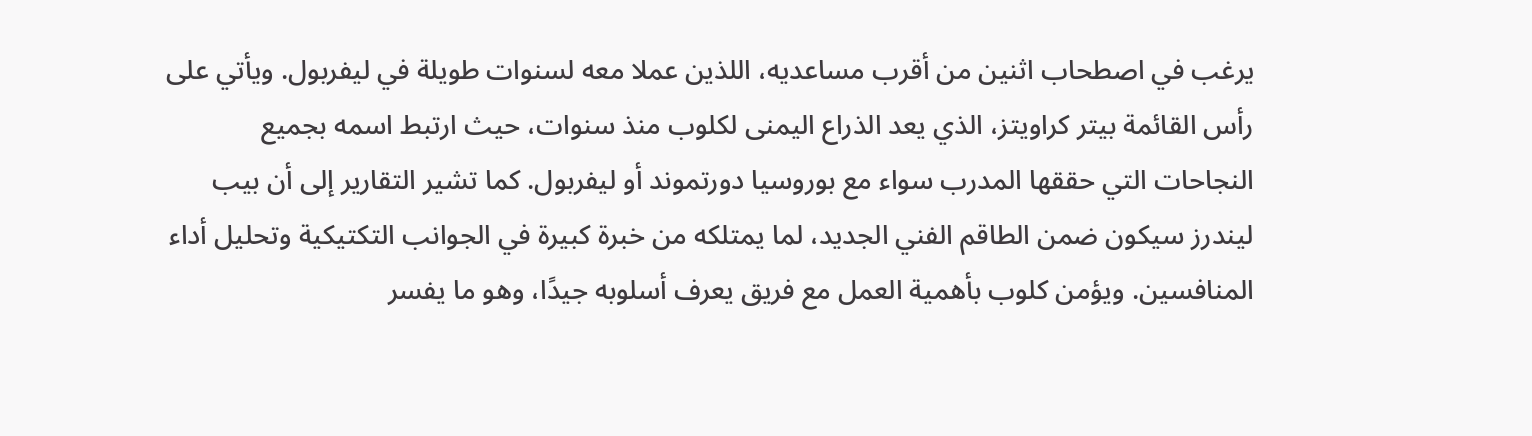يرغب في اصطحاب اثنين من أقرب مساعديه، اللذين عملا معه لسنوات طويلة في ليفربول. ويأتي على رأس القائمة بيتر كراويتز، الذي يعد الذراع اليمنى لكلوب منذ سنوات، حيث ارتبط اسمه بجميع النجاحات التي حققها المدرب سواء مع بوروسيا دورتموند أو ليفربول. كما تشير التقارير إلى أن بيب ليندرز سيكون ضمن الطاقم الفني الجديد، لما يمتلكه من خبرة كبيرة في الجوانب التكتيكية وتحليل أداء المنافسين. ويؤمن كلوب بأهمية العمل مع فريق يعرف أسلوبه جيدًا، وهو ما يفسر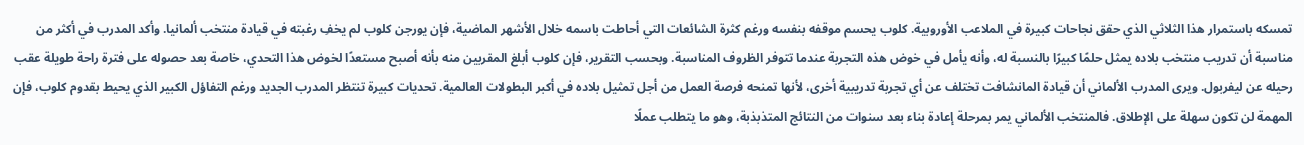تمسكه باستمرار هذا الثلاثي الذي حقق نجاحات كبيرة في الملاعب الأوروبية. كلوب يحسم موقفه بنفسه ورغم كثرة الشائعات التي أحاطت باسمه خلال الأشهر الماضية، فإن يورجن كلوب لم يخفِ رغبته في قيادة منتخب ألمانيا. وأكد المدرب في أكثر من مناسبة أن تدريب منتخب بلاده يمثل حلمًا كبيرًا بالنسبة له، وأنه يأمل في خوض هذه التجربة عندما تتوفر الظروف المناسبة. وبحسب التقرير، فإن كلوب أبلغ المقربين منه بأنه أصبح مستعدًا لخوض هذا التحدي، خاصة بعد حصوله على فترة راحة طويلة عقب رحيله عن ليفربول. ويرى المدرب الألماني أن قيادة المانشافت تختلف عن أي تجربة تدريبية أخرى، لأنها تمنحه فرصة العمل من أجل تمثيل بلاده في أكبر البطولات العالمية. تحديات كبيرة تنتظر المدرب الجديد ورغم التفاؤل الكبير الذي يحيط بقدوم كلوب، فإن المهمة لن تكون سهلة على الإطلاق. فالمنتخب الألماني يمر بمرحلة إعادة بناء بعد سنوات من النتائج المتذبذبة، وهو ما يتطلب عملًا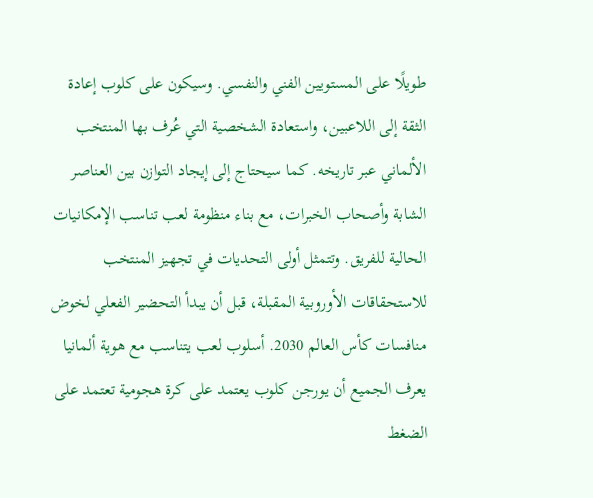طويلًا على المستويين الفني والنفسي. وسيكون على كلوب إعادة الثقة إلى اللاعبين، واستعادة الشخصية التي عُرف بها المنتخب الألماني عبر تاريخه. كما سيحتاج إلى إيجاد التوازن بين العناصر الشابة وأصحاب الخبرات، مع بناء منظومة لعب تناسب الإمكانيات الحالية للفريق. وتتمثل أولى التحديات في تجهيز المنتخب للاستحقاقات الأوروبية المقبلة، قبل أن يبدأ التحضير الفعلي لخوض منافسات كأس العالم 2030. أسلوب لعب يتناسب مع هوية ألمانيا يعرف الجميع أن يورجن كلوب يعتمد على كرة هجومية تعتمد على الضغط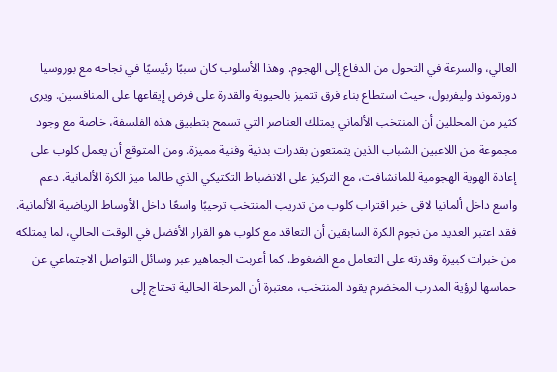العالي، والسرعة في التحول من الدفاع إلى الهجوم. وهذا الأسلوب كان سببًا رئيسيًا في نجاحه مع بوروسيا دورتموند وليفربول، حيث استطاع بناء فرق تتميز بالحيوية والقدرة على فرض إيقاعها على المنافسين. ويرى كثير من المحللين أن المنتخب الألماني يمتلك العناصر التي تسمح بتطبيق هذه الفلسفة، خاصة مع وجود مجموعة من اللاعبين الشباب الذين يتمتعون بقدرات بدنية وفنية مميزة. ومن المتوقع أن يعمل كلوب على إعادة الهوية الهجومية للمانشافت، مع التركيز على الانضباط التكتيكي الذي طالما ميز الكرة الألمانية. دعم واسع داخل ألمانيا لاقى خبر اقتراب كلوب من تدريب المنتخب ترحيبًا واسعًا داخل الأوساط الرياضية الألمانية. فقد اعتبر العديد من نجوم الكرة السابقين أن التعاقد مع كلوب هو القرار الأفضل في الوقت الحالي، لما يمتلكه من خبرات كبيرة وقدرته على التعامل مع الضغوط. كما أعربت الجماهير عبر وسائل التواصل الاجتماعي عن حماسها لرؤية المدرب المخضرم يقود المنتخب، معتبرة أن المرحلة الحالية تحتاج إلى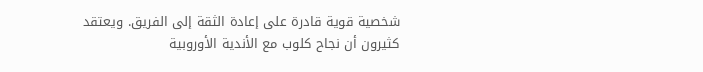شخصية قوية قادرة على إعادة الثقة إلى الفريق. ويعتقد كثيرون أن نجاح كلوب مع الأندية الأوروبية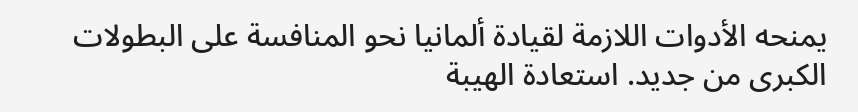يمنحه الأدوات اللازمة لقيادة ألمانيا نحو المنافسة على البطولات الكبرى من جديد. استعادة الهيبة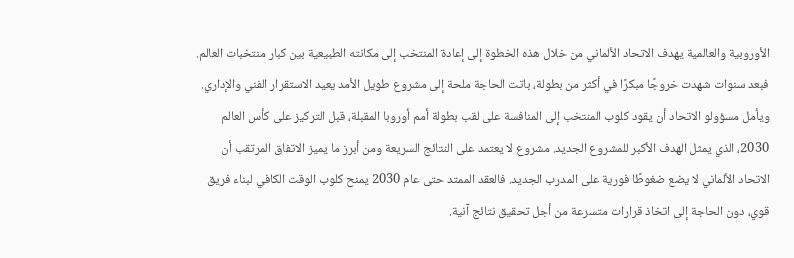الأوروبية والعالمية يهدف الاتحاد الألماني من خلال هذه الخطوة إلى إعادة المنتخب إلى مكانته الطبيعية بين كبار منتخبات العالم. فبعد سنوات شهدت خروجًا مبكرًا في أكثر من بطولة، باتت الحاجة ملحة إلى مشروع طويل الأمد يعيد الاستقرار الفني والإداري. ويأمل مسؤولو الاتحاد أن يقود كلوب المنتخب إلى المنافسة على لقب بطولة أمم أوروبا المقبلة، قبل التركيز على كأس العالم 2030، الذي يمثل الهدف الأكبر للمشروع الجديد. مشروع لا يعتمد على النتائج السريعة ومن أبرز ما يميز الاتفاق المرتقب أن الاتحاد الألماني لا يضع ضغوطًا فورية على المدرب الجديد. فالعقد الممتد حتى عام 2030 يمنح كلوب الوقت الكافي لبناء فريق قوي، دون الحاجة إلى اتخاذ قرارات متسرعة من أجل تحقيق نتائج آنية.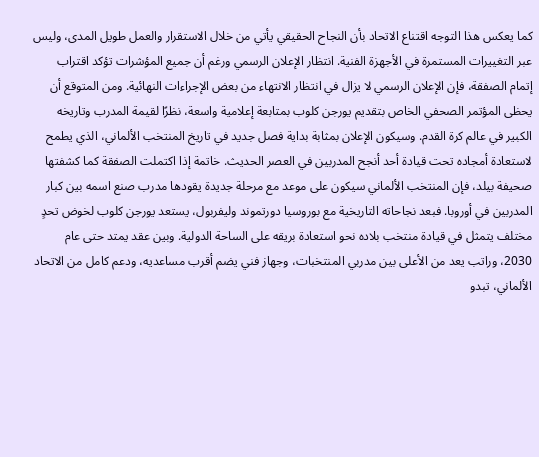كما يعكس هذا التوجه اقتناع الاتحاد بأن النجاح الحقيقي يأتي من خلال الاستقرار والعمل طويل المدى، وليس عبر التغييرات المستمرة في الأجهزة الفنية. انتظار الإعلان الرسمي ورغم أن جميع المؤشرات تؤكد اقتراب إتمام الصفقة، فإن الإعلان الرسمي لا يزال في انتظار الانتهاء من بعض الإجراءات النهائية. ومن المتوقع أن يحظى المؤتمر الصحفي الخاص بتقديم يورجن كلوب بمتابعة إعلامية واسعة، نظرًا لقيمة المدرب وتاريخه الكبير في عالم كرة القدم. وسيكون الإعلان بمثابة بداية فصل جديد في تاريخ المنتخب الألماني، الذي يطمح لاستعادة أمجاده تحت قيادة أحد أنجح المدربين في العصر الحديث. خاتمة إذا اكتملت الصفقة كما كشفتها صحيفة بيلد، فإن المنتخب الألماني سيكون على موعد مع مرحلة جديدة يقودها مدرب صنع اسمه بين كبار المدربين في أوروبا. فبعد نجاحاته التاريخية مع بوروسيا دورتموند وليفربول، يستعد يورجن كلوب لخوض تحدٍ مختلف يتمثل في قيادة منتخب بلاده نحو استعادة بريقه على الساحة الدولية. وبين عقد يمتد حتى عام 2030، وراتب يعد من الأعلى بين مدربي المنتخبات، وجهاز فني يضم أقرب مساعديه، ودعم كامل من الاتحاد الألماني، تبدو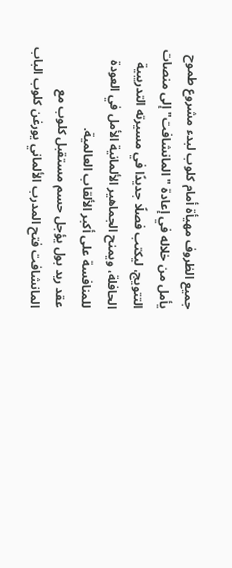جميع الظروف مهيأة أمام كلوب لبدء مشروع طموح يأمل من خلاله في إعادة "المانشافت" إلى منصات التتويج، ليكتب فصلًا جديدًا في مسيرته التدريبية الحافلة، ويمنح الجماهير الألمانية الأمل في العودة للمنافسة على أكبر الألقاب العالمية.
عقد ريد بول يؤجل حسم مستقبل كلوب مع المانشافت فتح المدرب الألماني يورغن كلوب الباب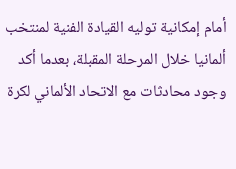أمام إمكانية توليه القيادة الفنية لمنتخب ألمانيا خلال المرحلة المقبلة، بعدما أكد وجود محادثات مع الاتحاد الألماني لكرة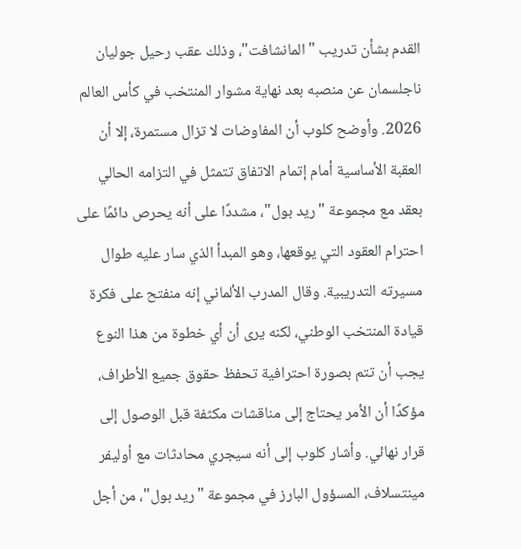القدم بشأن تدريب "المانشافت"، وذلك عقب رحيل جوليان ناجلسمان عن منصبه بعد نهاية مشوار المنتخب في كأس العالم 2026. وأوضح كلوب أن المفاوضات لا تزال مستمرة، إلا أن العقبة الأساسية أمام إتمام الاتفاق تتمثل في التزامه الحالي بعقد مع مجموعة "ريد بول"، مشددًا على أنه يحرص دائمًا على احترام العقود التي يوقعها، وهو المبدأ الذي سار عليه طوال مسيرته التدريبية. وقال المدرب الألماني إنه منفتح على فكرة قيادة المنتخب الوطني، لكنه يرى أن أي خطوة من هذا النوع يجب أن تتم بصورة احترافية تحفظ حقوق جميع الأطراف، مؤكدًا أن الأمر يحتاج إلى مناقشات مكثفة قبل الوصول إلى قرار نهائي. وأشار كلوب إلى أنه سيجري محادثات مع أوليفر مينتسلاف، المسؤول البارز في مجموعة "ريد بول"، من أجل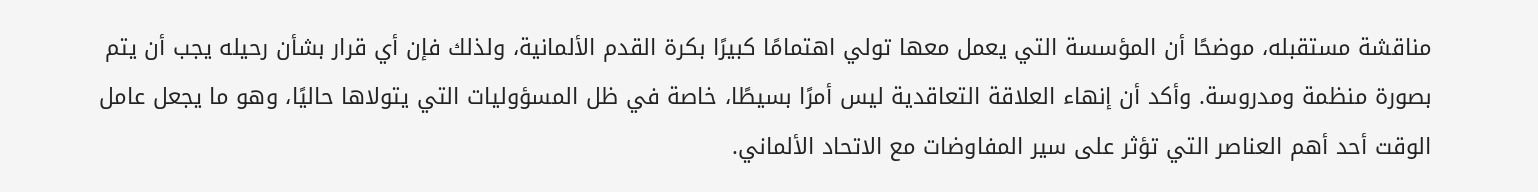مناقشة مستقبله، موضحًا أن المؤسسة التي يعمل معها تولي اهتمامًا كبيرًا بكرة القدم الألمانية، ولذلك فإن أي قرار بشأن رحيله يجب أن يتم بصورة منظمة ومدروسة. وأكد أن إنهاء العلاقة التعاقدية ليس أمرًا بسيطًا، خاصة في ظل المسؤوليات التي يتولاها حاليًا، وهو ما يجعل عامل الوقت أحد أهم العناصر التي تؤثر على سير المفاوضات مع الاتحاد الألماني.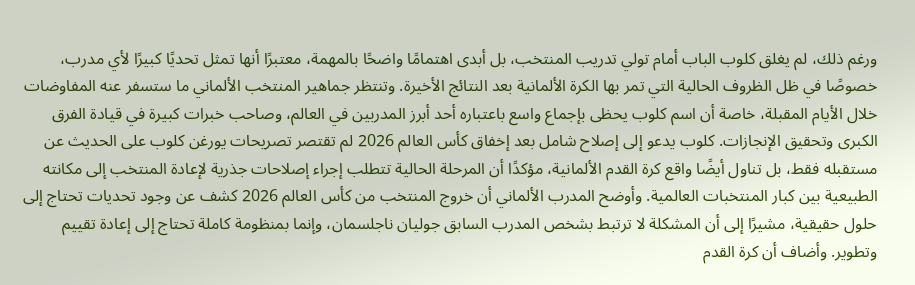ورغم ذلك، لم يغلق كلوب الباب أمام تولي تدريب المنتخب، بل أبدى اهتمامًا واضحًا بالمهمة، معتبرًا أنها تمثل تحديًا كبيرًا لأي مدرب، خصوصًا في ظل الظروف الحالية التي تمر بها الكرة الألمانية بعد النتائج الأخيرة. وتنتظر جماهير المنتخب الألماني ما ستسفر عنه المفاوضات خلال الأيام المقبلة، خاصة أن اسم كلوب يحظى بإجماع واسع باعتباره أحد أبرز المدربين في العالم، وصاحب خبرات كبيرة في قيادة الفرق الكبرى وتحقيق الإنجازات. كلوب يدعو إلى إصلاح شامل بعد إخفاق كأس العالم 2026 لم تقتصر تصريحات يورغن كلوب على الحديث عن مستقبله فقط، بل تناول أيضًا واقع كرة القدم الألمانية، مؤكدًا أن المرحلة الحالية تتطلب إجراء إصلاحات جذرية لإعادة المنتخب إلى مكانته الطبيعية بين كبار المنتخبات العالمية. وأوضح المدرب الألماني أن خروج المنتخب من كأس العالم 2026 كشف عن وجود تحديات تحتاج إلى حلول حقيقية، مشيرًا إلى أن المشكلة لا ترتبط بشخص المدرب السابق جوليان ناجلسمان، وإنما بمنظومة كاملة تحتاج إلى إعادة تقييم وتطوير. وأضاف أن كرة القدم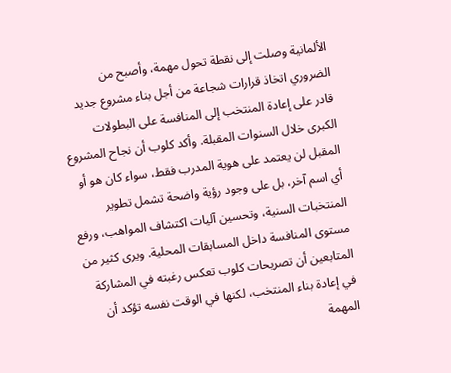الألمانية وصلت إلى نقطة تحول مهمة، وأصبح من الضروري اتخاذ قرارات شجاعة من أجل بناء مشروع جديد قادر على إعادة المنتخب إلى المنافسة على البطولات الكبرى خلال السنوات المقبلة. وأكد كلوب أن نجاح المشروع المقبل لن يعتمد على هوية المدرب فقط، سواء كان هو أو أي اسم آخر، بل على وجود رؤية واضحة تشمل تطوير المنتخبات السنية، وتحسين آليات اكتشاف المواهب، ورفع مستوى المنافسة داخل المسابقات المحلية. ويرى كثير من المتابعين أن تصريحات كلوب تعكس رغبته في المشاركة في إعادة بناء المنتخب، لكنها في الوقت نفسه تؤكد أن المهمة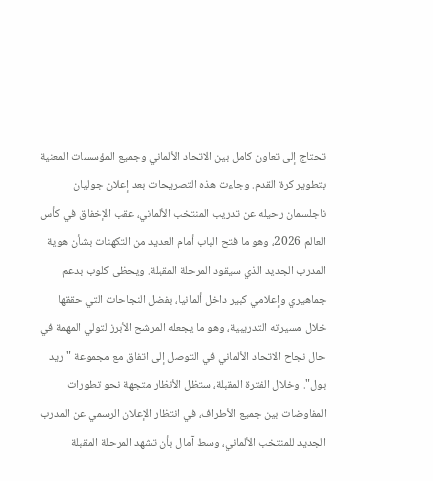تحتاج إلى تعاون كامل بين الاتحاد الألماني وجميع المؤسسات المعنية بتطوير كرة القدم. وجاءت هذه التصريحات بعد إعلان جوليان ناجلسمان رحيله عن تدريب المنتخب الألماني، عقب الإخفاق في كأس العالم 2026، وهو ما فتح الباب أمام العديد من التكهنات بشأن هوية المدرب الجديد الذي سيقود المرحلة المقبلة. ويحظى كلوب بدعم جماهيري وإعلامي كبير داخل ألمانيا، بفضل النجاحات التي حققها خلال مسيرته التدريبية، وهو ما يجعله المرشح الأبرز لتولي المهمة في حال نجاح الاتحاد الألماني في التوصل إلى اتفاق مع مجموعة "ريد بول". وخلال الفترة المقبلة، ستظل الأنظار متجهة نحو تطورات المفاوضات بين جميع الأطراف، في انتظار الإعلان الرسمي عن المدرب الجديد للمنتخب الألماني، وسط آمال بأن تشهد المرحلة المقبلة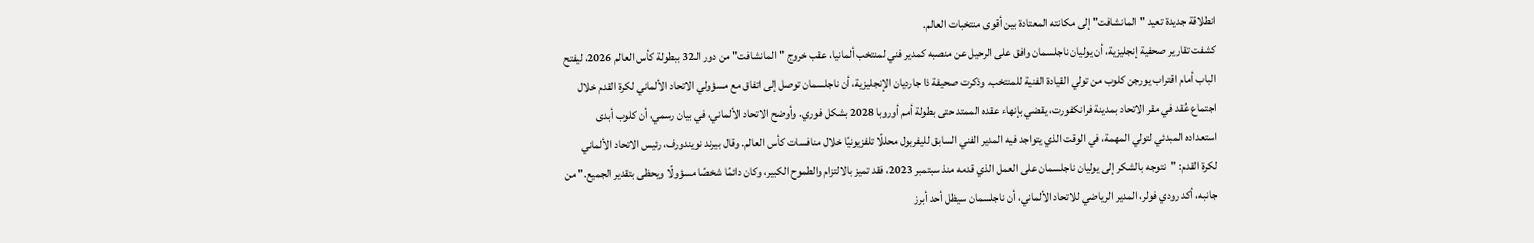انطلاقة جديدة تعيد "المانشافت" إلى مكانته المعتادة بين أقوى منتخبات العالم.
كشفت تقارير صحفية إنجليزية، أن يوليان ناجلسمان وافق على الرحيل عن منصبه كمدير فني لمنتخب ألمانيا، عقب خروج "المانشافت" من دور الـ32 ببطولة كأس العالم 2026، ليفتح الباب أمام اقتراب يورجن كلوب من تولي القيادة الفنية للمنتخب. وذكرت صحيفة ذا جارديان الإنجليزية، أن ناجلسمان توصل إلى اتفاق مع مسؤولي الاتحاد الألماني لكرة القدم خلال اجتماع عُقد في مقر الاتحاد بمدينة فرانكفورت، يقضي بإنهاء عقده الممتد حتى بطولة أمم أوروبا 2028 بشكل فوري. وأوضح الاتحاد الألماني، في بيان رسمي، أن كلوب أبدى استعداده المبدئي لتولي المهمة، في الوقت الذي يتواجد فيه المدير الفني السابق لليفربول محللًا تلفزيونيًا خلال منافسات كأس العالم. وقال بيرند نويندورف، رئيس الاتحاد الألماني لكرة القدم: "نتوجه بالشكر إلى يوليان ناجلسمان على العمل الذي قدمه منذ سبتمبر 2023، فقد تميز بالالتزام والطموح الكبير، وكان دائمًا شخصًا مسؤولًا ويحظى بتقدير الجميع." من جانبه، أكد رودي فولر، المدير الرياضي للاتحاد الألماني، أن ناجلسمان سيظل أحد أبرز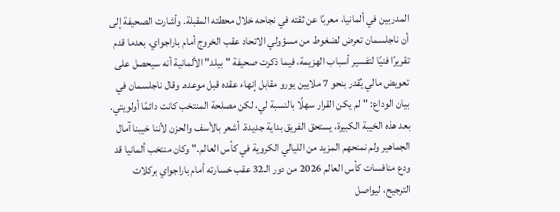المدربين في ألمانيا، معربًا عن ثقته في نجاحه خلال محطته المقبلة. وأشارت الصحيفة إلى أن ناجلسمان تعرض لضغوط من مسؤولي الاتحاد عقب الخروج أمام باراجواي، بعدما قدم تقريرًا فنيًا لتفسير أسباب الهزيمة، فيما ذكرت صحيفة "بيلد" الألمانية أنه سيحصل على تعويض مالي يُقدر بنحو 7 ملايين يورو مقابل إنهاء عقده قبل موعده. وقال ناجلسمان في بيان الوداع: "لم يكن القرار سهلًا بالنسبة لي، لكن مصلحة المنتخب كانت دائمًا أولويتي. بعد هذه الخيبة الكبيرة، يستحق الفريق بداية جديدة. أشعر بالأسف والحزن لأننا خيبنا آمال الجماهير ولم نمنحهم المزيد من الليالي الكروية في كأس العالم." وكان منتخب ألمانيا قد ودع منافسات كأس العالم 2026 من دور الـ32 عقب خسارته أمام باراجواي بركلات الترجيح، ليواصل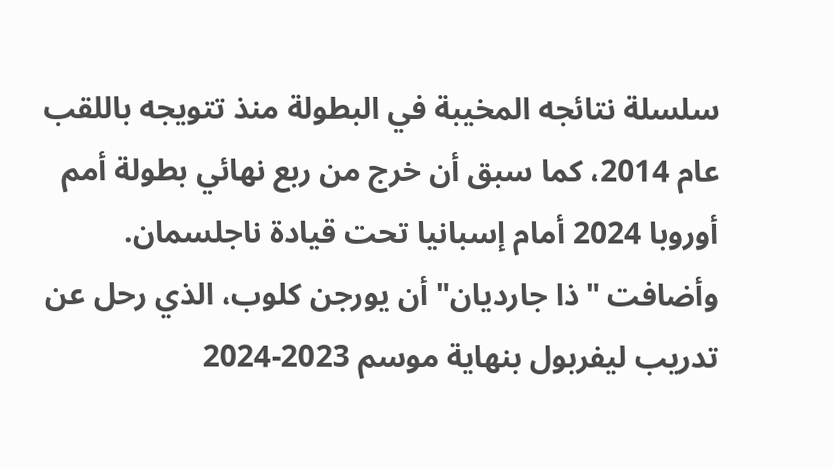سلسلة نتائجه المخيبة في البطولة منذ تتويجه باللقب عام 2014، كما سبق أن خرج من ربع نهائي بطولة أمم أوروبا 2024 أمام إسبانيا تحت قيادة ناجلسمان. وأضافت "ذا جارديان" أن يورجن كلوب، الذي رحل عن تدريب ليفربول بنهاية موسم 2023-2024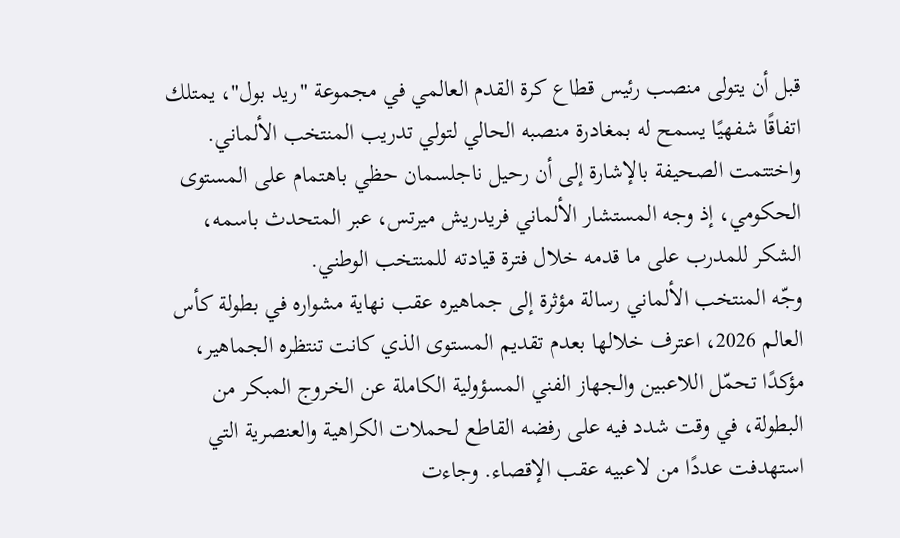قبل أن يتولى منصب رئيس قطاع كرة القدم العالمي في مجموعة "ريد بول"، يمتلك اتفاقًا شفهيًا يسمح له بمغادرة منصبه الحالي لتولي تدريب المنتخب الألماني. واختتمت الصحيفة بالإشارة إلى أن رحيل ناجلسمان حظي باهتمام على المستوى الحكومي، إذ وجه المستشار الألماني فريدريش ميرتس، عبر المتحدث باسمه، الشكر للمدرب على ما قدمه خلال فترة قيادته للمنتخب الوطني.
وجّه المنتخب الألماني رسالة مؤثرة إلى جماهيره عقب نهاية مشواره في بطولة كأس العالم 2026، اعترف خلالها بعدم تقديم المستوى الذي كانت تنتظره الجماهير، مؤكدًا تحمّل اللاعبين والجهاز الفني المسؤولية الكاملة عن الخروج المبكر من البطولة، في وقت شدد فيه على رفضه القاطع لحملات الكراهية والعنصرية التي استهدفت عددًا من لاعبيه عقب الإقصاء. وجاءت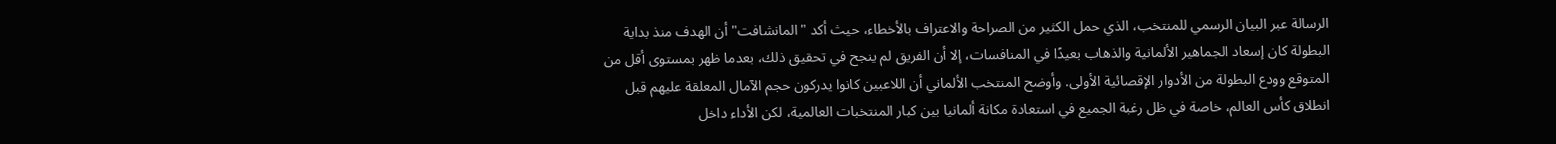الرسالة عبر البيان الرسمي للمنتخب، الذي حمل الكثير من الصراحة والاعتراف بالأخطاء، حيث أكد "المانشافت" أن الهدف منذ بداية البطولة كان إسعاد الجماهير الألمانية والذهاب بعيدًا في المنافسات، إلا أن الفريق لم ينجح في تحقيق ذلك، بعدما ظهر بمستوى أقل من المتوقع وودع البطولة من الأدوار الإقصائية الأولى. وأوضح المنتخب الألماني أن اللاعبين كانوا يدركون حجم الآمال المعلقة عليهم قبل انطلاق كأس العالم، خاصة في ظل رغبة الجميع في استعادة مكانة ألمانيا بين كبار المنتخبات العالمية، لكن الأداء داخل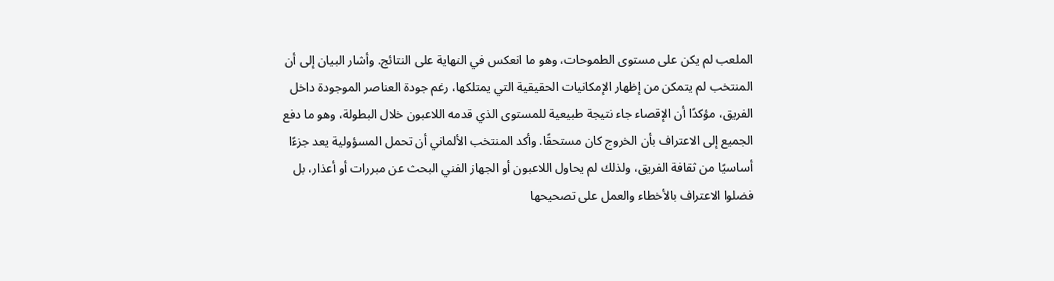الملعب لم يكن على مستوى الطموحات، وهو ما انعكس في النهاية على النتائج. وأشار البيان إلى أن المنتخب لم يتمكن من إظهار الإمكانيات الحقيقية التي يمتلكها، رغم جودة العناصر الموجودة داخل الفريق، مؤكدًا أن الإقصاء جاء نتيجة طبيعية للمستوى الذي قدمه اللاعبون خلال البطولة، وهو ما دفع الجميع إلى الاعتراف بأن الخروج كان مستحقًا. وأكد المنتخب الألماني أن تحمل المسؤولية يعد جزءًا أساسيًا من ثقافة الفريق، ولذلك لم يحاول اللاعبون أو الجهاز الفني البحث عن مبررات أو أعذار، بل فضلوا الاعتراف بالأخطاء والعمل على تصحيحها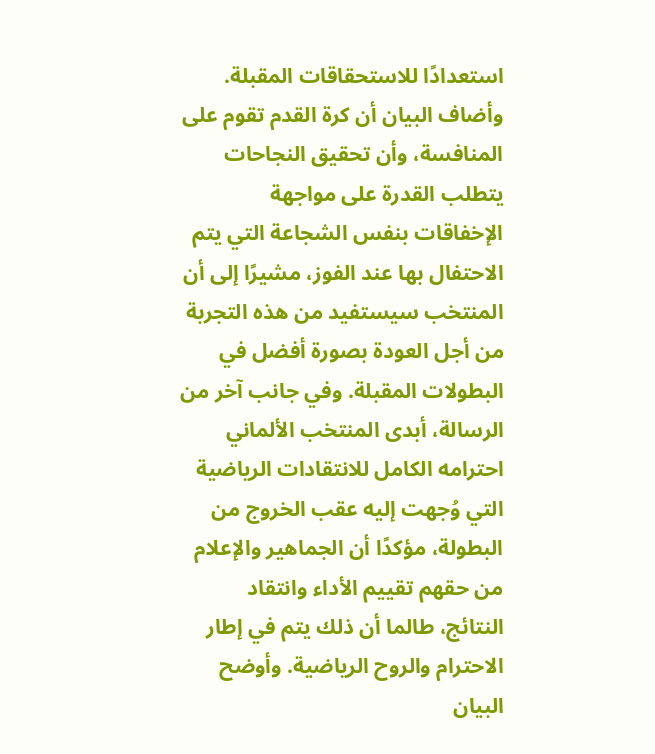استعدادًا للاستحقاقات المقبلة. وأضاف البيان أن كرة القدم تقوم على المنافسة، وأن تحقيق النجاحات يتطلب القدرة على مواجهة الإخفاقات بنفس الشجاعة التي يتم الاحتفال بها عند الفوز، مشيرًا إلى أن المنتخب سيستفيد من هذه التجربة من أجل العودة بصورة أفضل في البطولات المقبلة. وفي جانب آخر من الرسالة، أبدى المنتخب الألماني احترامه الكامل للانتقادات الرياضية التي وُجهت إليه عقب الخروج من البطولة، مؤكدًا أن الجماهير والإعلام من حقهم تقييم الأداء وانتقاد النتائج، طالما أن ذلك يتم في إطار الاحترام والروح الرياضية. وأوضح البيان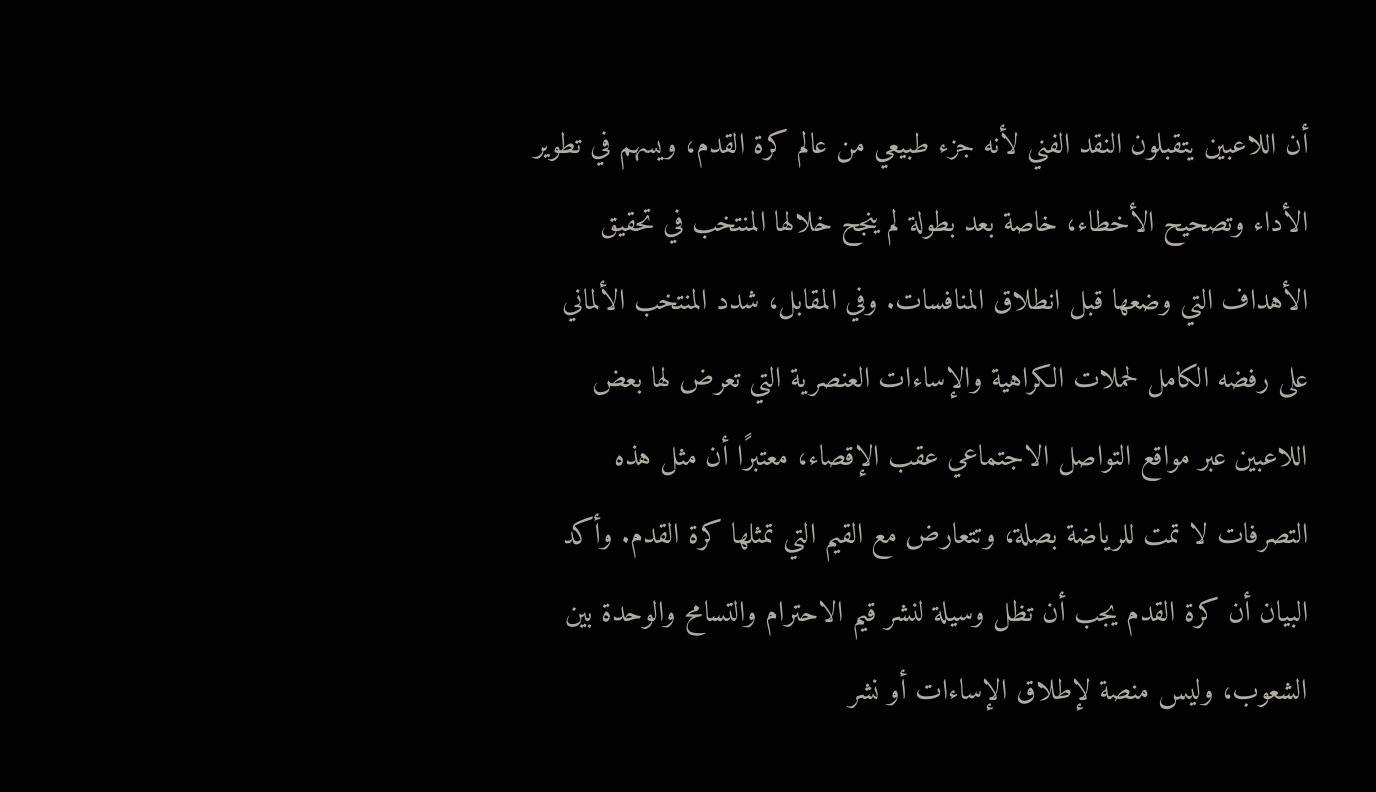أن اللاعبين يتقبلون النقد الفني لأنه جزء طبيعي من عالم كرة القدم، ويسهم في تطوير الأداء وتصحيح الأخطاء، خاصة بعد بطولة لم ينجح خلالها المنتخب في تحقيق الأهداف التي وضعها قبل انطلاق المنافسات. وفي المقابل، شدد المنتخب الألماني على رفضه الكامل لحملات الكراهية والإساءات العنصرية التي تعرض لها بعض اللاعبين عبر مواقع التواصل الاجتماعي عقب الإقصاء، معتبرًا أن مثل هذه التصرفات لا تمت للرياضة بصلة، وتتعارض مع القيم التي تمثلها كرة القدم. وأكد البيان أن كرة القدم يجب أن تظل وسيلة لنشر قيم الاحترام والتسامح والوحدة بين الشعوب، وليس منصة لإطلاق الإساءات أو نشر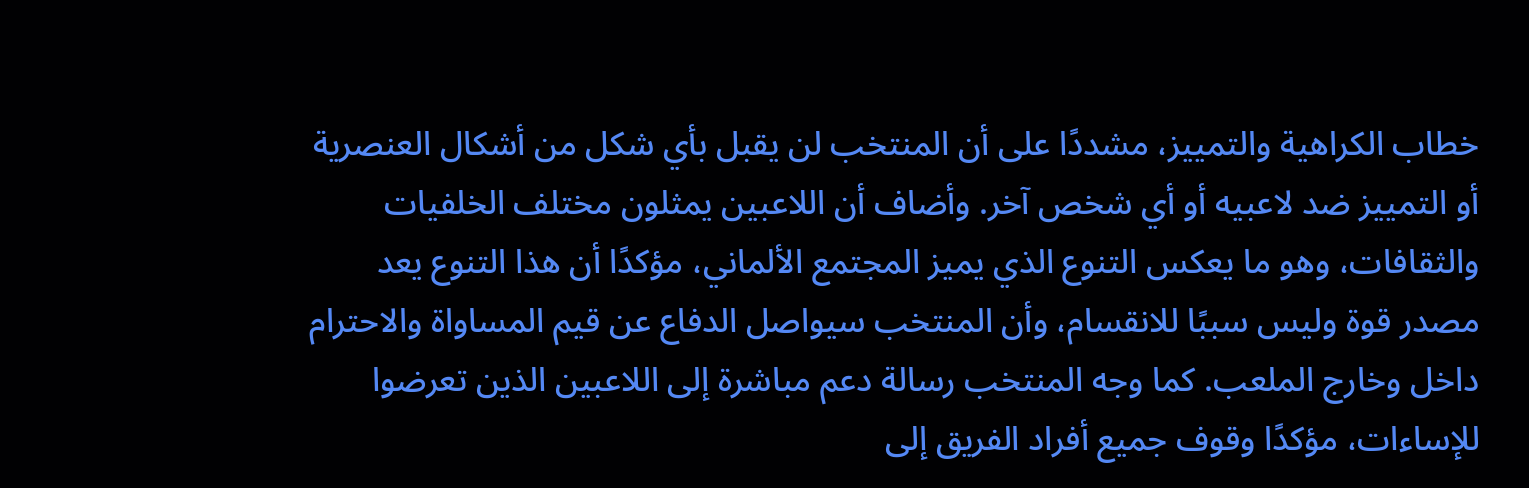خطاب الكراهية والتمييز، مشددًا على أن المنتخب لن يقبل بأي شكل من أشكال العنصرية أو التمييز ضد لاعبيه أو أي شخص آخر. وأضاف أن اللاعبين يمثلون مختلف الخلفيات والثقافات، وهو ما يعكس التنوع الذي يميز المجتمع الألماني، مؤكدًا أن هذا التنوع يعد مصدر قوة وليس سببًا للانقسام، وأن المنتخب سيواصل الدفاع عن قيم المساواة والاحترام داخل وخارج الملعب. كما وجه المنتخب رسالة دعم مباشرة إلى اللاعبين الذين تعرضوا للإساءات، مؤكدًا وقوف جميع أفراد الفريق إلى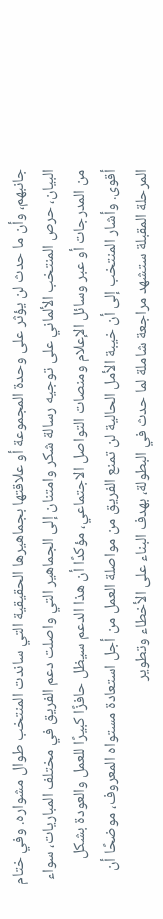جانبهم، وأن ما حدث لن يؤثر على وحدة المجموعة أو علاقتها بجماهيرها الحقيقية التي ساندت المنتخب طوال مشواره. وفي ختام البيان، حرص المنتخب الألماني على توجيه رسالة شكر وامتنان إلى الجماهير التي واصلت دعم الفريق في مختلف المباريات، سواء من المدرجات أو عبر وسائل الإعلام ومنصات التواصل الاجتماعي، مؤكدًا أن هذا الدعم سيظل حافزًا كبيرًا للعمل والعودة بشكل أقوى. وأشار المنتخب إلى أن خيبة الأمل الحالية لن تمنع الفريق من مواصلة العمل من أجل استعادة مستواه المعروف، موضحًا أن المرحلة المقبلة ستشهد مراجعة شاملة لما حدث في البطولة، بهدف البناء على الأخطاء وتطوير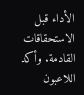الأداء قبل الاستحقاقات القادمة. وأكد اللاعبون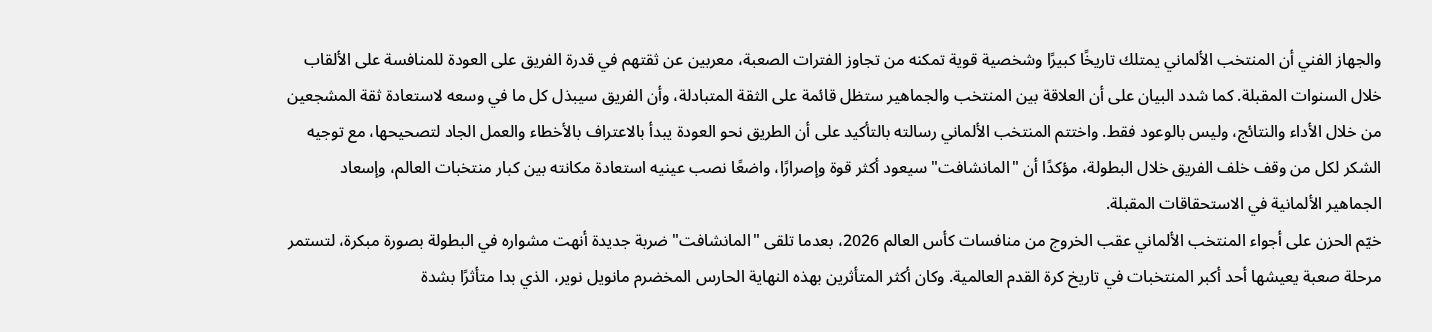والجهاز الفني أن المنتخب الألماني يمتلك تاريخًا كبيرًا وشخصية قوية تمكنه من تجاوز الفترات الصعبة، معربين عن ثقتهم في قدرة الفريق على العودة للمنافسة على الألقاب خلال السنوات المقبلة. كما شدد البيان على أن العلاقة بين المنتخب والجماهير ستظل قائمة على الثقة المتبادلة، وأن الفريق سيبذل كل ما في وسعه لاستعادة ثقة المشجعين من خلال الأداء والنتائج، وليس بالوعود فقط. واختتم المنتخب الألماني رسالته بالتأكيد على أن الطريق نحو العودة يبدأ بالاعتراف بالأخطاء والعمل الجاد لتصحيحها، مع توجيه الشكر لكل من وقف خلف الفريق خلال البطولة، مؤكدًا أن "المانشافت" سيعود أكثر قوة وإصرارًا، واضعًا نصب عينيه استعادة مكانته بين كبار منتخبات العالم، وإسعاد الجماهير الألمانية في الاستحقاقات المقبلة.
خيّم الحزن على أجواء المنتخب الألماني عقب الخروج من منافسات كأس العالم 2026، بعدما تلقى "المانشافت" ضربة جديدة أنهت مشواره في البطولة بصورة مبكرة، لتستمر مرحلة صعبة يعيشها أحد أكبر المنتخبات في تاريخ كرة القدم العالمية. وكان أكثر المتأثرين بهذه النهاية الحارس المخضرم مانويل نوير، الذي بدا متأثرًا بشدة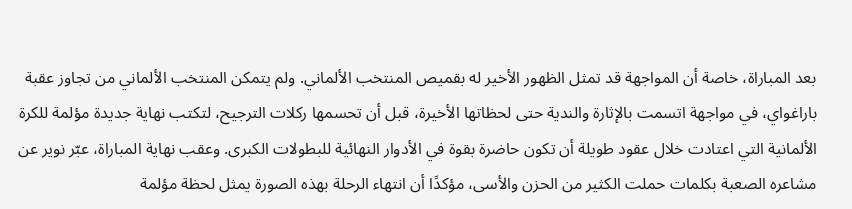بعد المباراة، خاصة أن المواجهة قد تمثل الظهور الأخير له بقميص المنتخب الألماني. ولم يتمكن المنتخب الألماني من تجاوز عقبة باراغواي، في مواجهة اتسمت بالإثارة والندية حتى لحظاتها الأخيرة، قبل أن تحسمها ركلات الترجيح، لتكتب نهاية جديدة مؤلمة للكرة الألمانية التي اعتادت خلال عقود طويلة أن تكون حاضرة بقوة في الأدوار النهائية للبطولات الكبرى. وعقب نهاية المباراة، عبّر نوير عن مشاعره الصعبة بكلمات حملت الكثير من الحزن والأسى، مؤكدًا أن انتهاء الرحلة بهذه الصورة يمثل لحظة مؤلمة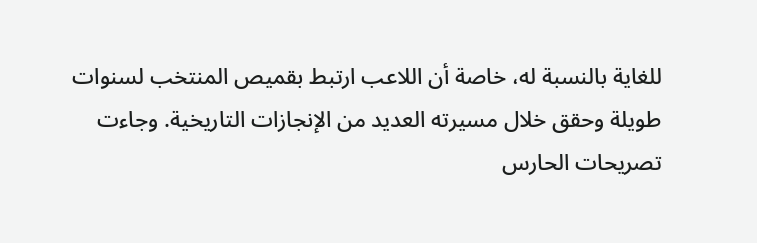للغاية بالنسبة له، خاصة أن اللاعب ارتبط بقميص المنتخب لسنوات طويلة وحقق خلال مسيرته العديد من الإنجازات التاريخية. وجاءت تصريحات الحارس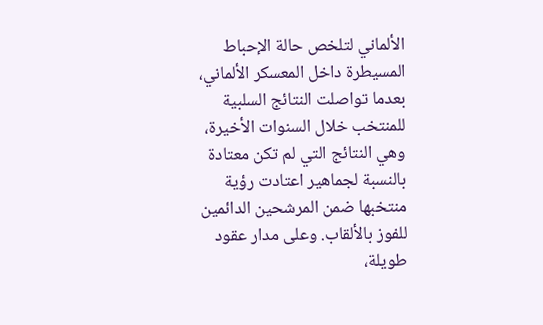الألماني لتلخص حالة الإحباط المسيطرة داخل المعسكر الألماني، بعدما تواصلت النتائج السلبية للمنتخب خلال السنوات الأخيرة، وهي النتائج التي لم تكن معتادة بالنسبة لجماهير اعتادت رؤية منتخبها ضمن المرشحين الدائمين للفوز بالألقاب. وعلى مدار عقود طويلة،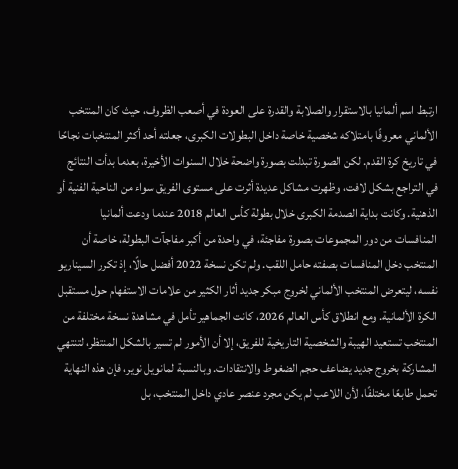ارتبط اسم ألمانيا بالاستقرار والصلابة والقدرة على العودة في أصعب الظروف، حيث كان المنتخب الألماني معروفًا بامتلاكه شخصية خاصة داخل البطولات الكبرى، جعلته أحد أكثر المنتخبات نجاحًا في تاريخ كرة القدم. لكن الصورة تبدلت بصورة واضحة خلال السنوات الأخيرة، بعدما بدأت النتائج في التراجع بشكل لافت، وظهرت مشاكل عديدة أثرت على مستوى الفريق سواء من الناحية الفنية أو الذهنية. وكانت بداية الصدمة الكبرى خلال بطولة كأس العالم 2018 عندما ودعت ألمانيا المنافسات من دور المجموعات بصورة مفاجئة، في واحدة من أكبر مفاجآت البطولة، خاصة أن المنتخب دخل المنافسات بصفته حامل اللقب. ولم تكن نسخة 2022 أفضل حالًا، إذ تكرر السيناريو نفسه، ليتعرض المنتخب الألماني لخروج مبكر جديد أثار الكثير من علامات الاستفهام حول مستقبل الكرة الألمانية. ومع انطلاق كأس العالم 2026، كانت الجماهير تأمل في مشاهدة نسخة مختلفة من المنتخب تستعيد الهيبة والشخصية التاريخية للفريق، إلا أن الأمور لم تسير بالشكل المنتظر، لتنتهي المشاركة بخروج جديد يضاعف حجم الضغوط والانتقادات. وبالنسبة لمانويل نوير، فإن هذه النهاية تحمل طابعًا مختلفًا، لأن اللاعب لم يكن مجرد عنصر عادي داخل المنتخب، بل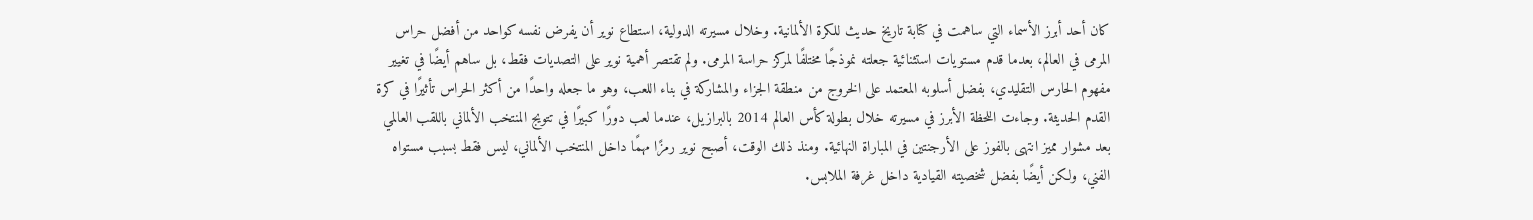كان أحد أبرز الأسماء التي ساهمت في كتابة تاريخ حديث للكرة الألمانية. وخلال مسيرته الدولية، استطاع نوير أن يفرض نفسه كواحد من أفضل حراس المرمى في العالم، بعدما قدم مستويات استثنائية جعلته نموذجًا مختلفًا لمركز حراسة المرمى. ولم تقتصر أهمية نوير على التصديات فقط، بل ساهم أيضًا في تغيير مفهوم الحارس التقليدي، بفضل أسلوبه المعتمد على الخروج من منطقة الجزاء والمشاركة في بناء اللعب، وهو ما جعله واحدًا من أكثر الحراس تأثيرًا في كرة القدم الحديثة. وجاءت اللحظة الأبرز في مسيرته خلال بطولة كأس العالم 2014 بالبرازيل، عندما لعب دورًا كبيرًا في تتويج المنتخب الألماني باللقب العالمي بعد مشوار مميز انتهى بالفوز على الأرجنتين في المباراة النهائية. ومنذ ذلك الوقت، أصبح نوير رمزًا مهمًا داخل المنتخب الألماني، ليس فقط بسبب مستواه الفني، ولكن أيضًا بفضل شخصيته القيادية داخل غرفة الملابس.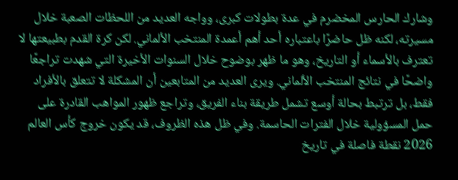وشارك الحارس المخضرم في عدة بطولات كبرى، وواجه العديد من اللحظات الصعبة خلال مسيرته، لكنه ظل حاضرًا باعتباره أحد أهم أعمدة المنتخب الألماني. لكن كرة القدم بطبيعتها لا تعترف بالأسماء أو التاريخ، وهو ما ظهر بوضوح خلال السنوات الأخيرة التي شهدت تراجعًا واضحًا في نتائج المنتخب الألماني. ويرى العديد من المتابعين أن المشكلة لا تتعلق بالأفراد فقط، بل ترتبط بحالة أوسع تشمل طريقة بناء الفريق، وتراجع ظهور المواهب القادرة على حمل المسؤولية خلال الفترات الحاسمة. وفي ظل هذه الظروف، قد يكون خروج كأس العالم 2026 نقطة فاصلة في تاريخ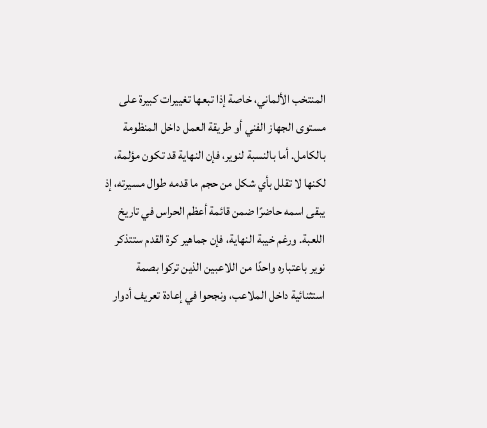المنتخب الألماني، خاصة إذا تبعها تغييرات كبيرة على مستوى الجهاز الفني أو طريقة العمل داخل المنظومة بالكامل. أما بالنسبة لنوير، فإن النهاية قد تكون مؤلمة، لكنها لا تقلل بأي شكل من حجم ما قدمه طوال مسيرته، إذ يبقى اسمه حاضرًا ضمن قائمة أعظم الحراس في تاريخ اللعبة. ورغم خيبة النهاية، فإن جماهير كرة القدم ستتذكر نوير باعتباره واحدًا من اللاعبين الذين تركوا بصمة استثنائية داخل الملاعب، ونجحوا في إعادة تعريف أدوار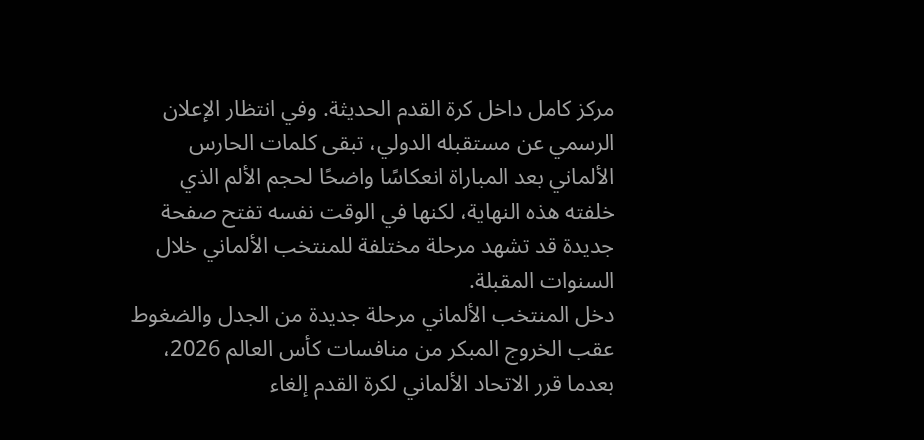مركز كامل داخل كرة القدم الحديثة. وفي انتظار الإعلان الرسمي عن مستقبله الدولي، تبقى كلمات الحارس الألماني بعد المباراة انعكاسًا واضحًا لحجم الألم الذي خلفته هذه النهاية، لكنها في الوقت نفسه تفتح صفحة جديدة قد تشهد مرحلة مختلفة للمنتخب الألماني خلال السنوات المقبلة.
دخل المنتخب الألماني مرحلة جديدة من الجدل والضغوط عقب الخروج المبكر من منافسات كأس العالم 2026، بعدما قرر الاتحاد الألماني لكرة القدم إلغاء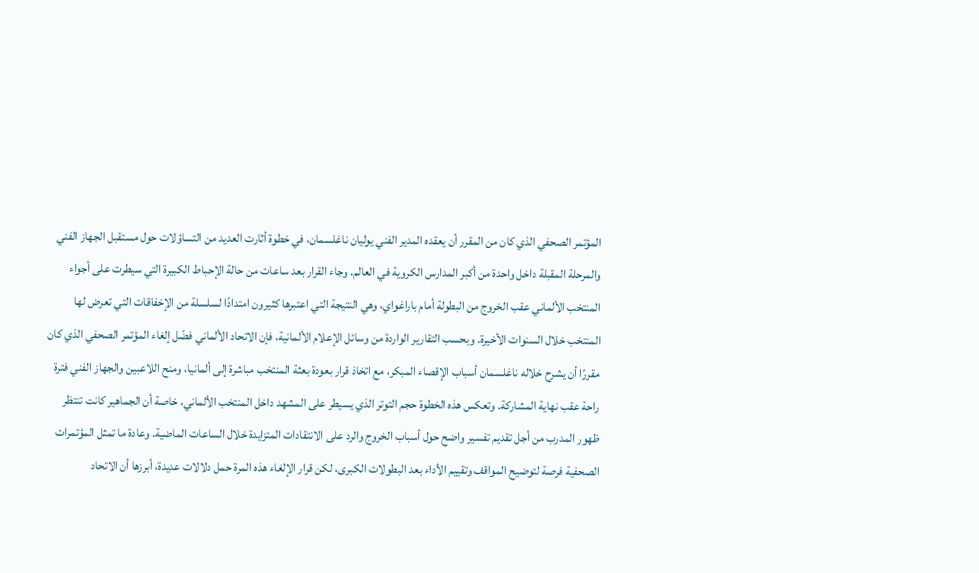المؤتمر الصحفي الذي كان من المقرر أن يعقده المدير الفني يوليان ناغلسمان، في خطوة أثارت العديد من التساؤلات حول مستقبل الجهاز الفني والمرحلة المقبلة داخل واحدة من أكبر المدارس الكروية في العالم. وجاء القرار بعد ساعات من حالة الإحباط الكبيرة التي سيطرت على أجواء المنتخب الألماني عقب الخروج من البطولة أمام باراغواي، وهي النتيجة التي اعتبرها كثيرون امتدادًا لسلسلة من الإخفاقات التي تعرض لها المنتخب خلال السنوات الأخيرة. وبحسب التقارير الواردة من وسائل الإعلام الألمانية، فإن الاتحاد الألماني فضّل إلغاء المؤتمر الصحفي الذي كان مقررًا أن يشرح خلاله ناغلسمان أسباب الإقصاء المبكر، مع اتخاذ قرار بعودة بعثة المنتخب مباشرة إلى ألمانيا، ومنح اللاعبين والجهاز الفني فترة راحة عقب نهاية المشاركة. وتعكس هذه الخطوة حجم التوتر الذي يسيطر على المشهد داخل المنتخب الألماني، خاصة أن الجماهير كانت تنتظر ظهور المدرب من أجل تقديم تفسير واضح حول أسباب الخروج والرد على الانتقادات المتزايدة خلال الساعات الماضية. وعادة ما تمثل المؤتمرات الصحفية فرصة لتوضيح المواقف وتقييم الأداء بعد البطولات الكبرى، لكن قرار الإلغاء هذه المرة حمل دلالات عديدة، أبرزها أن الاتحاد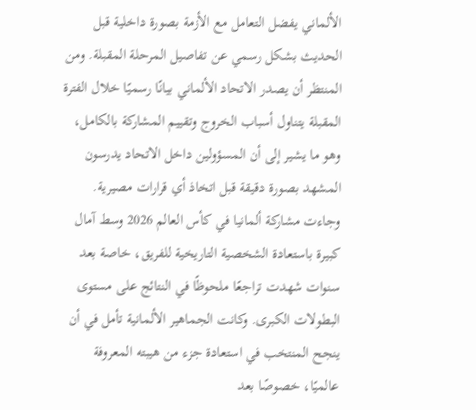الألماني يفضل التعامل مع الأزمة بصورة داخلية قبل الحديث بشكل رسمي عن تفاصيل المرحلة المقبلة. ومن المنتظر أن يصدر الاتحاد الألماني بيانًا رسميًا خلال الفترة المقبلة يتناول أسباب الخروج وتقييم المشاركة بالكامل، وهو ما يشير إلى أن المسؤولين داخل الاتحاد يدرسون المشهد بصورة دقيقة قبل اتخاذ أي قرارات مصيرية. وجاءت مشاركة ألمانيا في كأس العالم 2026 وسط آمال كبيرة باستعادة الشخصية التاريخية للفريق، خاصة بعد سنوات شهدت تراجعًا ملحوظًا في النتائج على مستوى البطولات الكبرى. وكانت الجماهير الألمانية تأمل في أن ينجح المنتخب في استعادة جزء من هيبته المعروفة عالميًا، خصوصًا بعد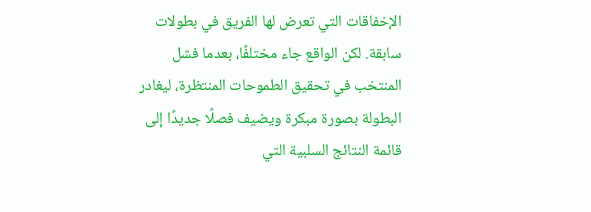الإخفاقات التي تعرض لها الفريق في بطولات سابقة. لكن الواقع جاء مختلفًا، بعدما فشل المنتخب في تحقيق الطموحات المنتظرة، ليغادر البطولة بصورة مبكرة ويضيف فصلًا جديدًا إلى قائمة النتائج السلبية التي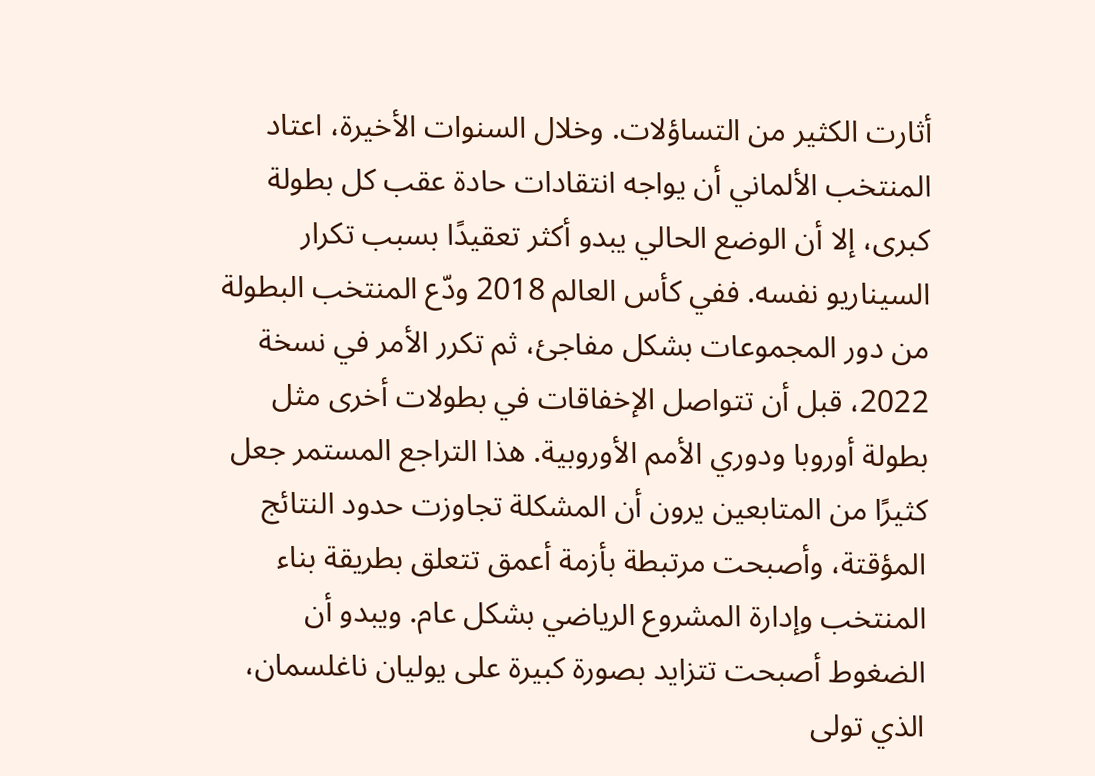أثارت الكثير من التساؤلات. وخلال السنوات الأخيرة، اعتاد المنتخب الألماني أن يواجه انتقادات حادة عقب كل بطولة كبرى، إلا أن الوضع الحالي يبدو أكثر تعقيدًا بسبب تكرار السيناريو نفسه. ففي كأس العالم 2018 ودّع المنتخب البطولة من دور المجموعات بشكل مفاجئ، ثم تكرر الأمر في نسخة 2022، قبل أن تتواصل الإخفاقات في بطولات أخرى مثل بطولة أوروبا ودوري الأمم الأوروبية. هذا التراجع المستمر جعل كثيرًا من المتابعين يرون أن المشكلة تجاوزت حدود النتائج المؤقتة، وأصبحت مرتبطة بأزمة أعمق تتعلق بطريقة بناء المنتخب وإدارة المشروع الرياضي بشكل عام. ويبدو أن الضغوط أصبحت تتزايد بصورة كبيرة على يوليان ناغلسمان، الذي تولى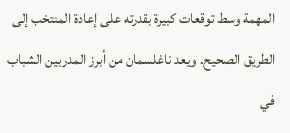المهمة وسط توقعات كبيرة بقدرته على إعادة المنتخب إلى الطريق الصحيح. ويعد ناغلسمان من أبرز المدربين الشباب في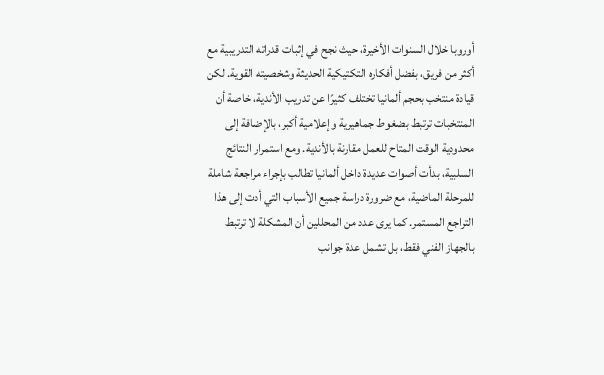أوروبا خلال السنوات الأخيرة، حيث نجح في إثبات قدراته التدريبية مع أكثر من فريق، بفضل أفكاره التكتيكية الحديثة وشخصيته القوية. لكن قيادة منتخب بحجم ألمانيا تختلف كثيرًا عن تدريب الأندية، خاصة أن المنتخبات ترتبط بضغوط جماهيرية وإعلامية أكبر، بالإضافة إلى محدودية الوقت المتاح للعمل مقارنة بالأندية. ومع استمرار النتائج السلبية، بدأت أصوات عديدة داخل ألمانيا تطالب بإجراء مراجعة شاملة للمرحلة الماضية، مع ضرورة دراسة جميع الأسباب التي أدت إلى هذا التراجع المستمر. كما يرى عدد من المحللين أن المشكلة لا ترتبط بالجهاز الفني فقط، بل تشمل عدة جوانب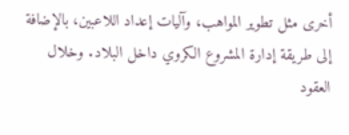أخرى مثل تطوير المواهب، وآليات إعداد اللاعبين، بالإضافة إلى طريقة إدارة المشروع الكروي داخل البلاد. وخلال العقود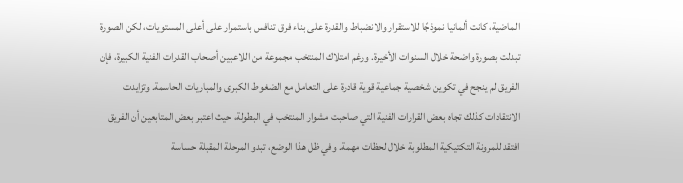الماضية، كانت ألمانيا نموذجًا للاستقرار والانضباط والقدرة على بناء فرق تنافس باستمرار على أعلى المستويات، لكن الصورة تبدلت بصورة واضحة خلال السنوات الأخيرة. ورغم امتلاك المنتخب مجموعة من اللاعبين أصحاب القدرات الفنية الكبيرة، فإن الفريق لم ينجح في تكوين شخصية جماعية قوية قادرة على التعامل مع الضغوط الكبرى والمباريات الحاسمة. وتزايدت الانتقادات كذلك تجاه بعض القرارات الفنية التي صاحبت مشوار المنتخب في البطولة، حيث اعتبر بعض المتابعين أن الفريق افتقد للمرونة التكتيكية المطلوبة خلال لحظات مهمة. وفي ظل هذا الوضع، تبدو المرحلة المقبلة حساسة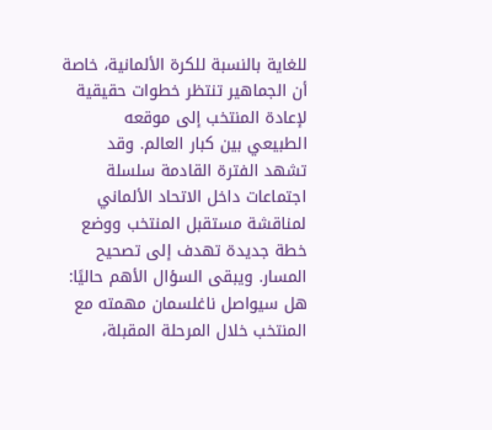للغاية بالنسبة للكرة الألمانية، خاصة أن الجماهير تنتظر خطوات حقيقية لإعادة المنتخب إلى موقعه الطبيعي بين كبار العالم. وقد تشهد الفترة القادمة سلسلة اجتماعات داخل الاتحاد الألماني لمناقشة مستقبل المنتخب ووضع خطة جديدة تهدف إلى تصحيح المسار. ويبقى السؤال الأهم حاليًا: هل سيواصل ناغلسمان مهمته مع المنتخب خلال المرحلة المقبلة،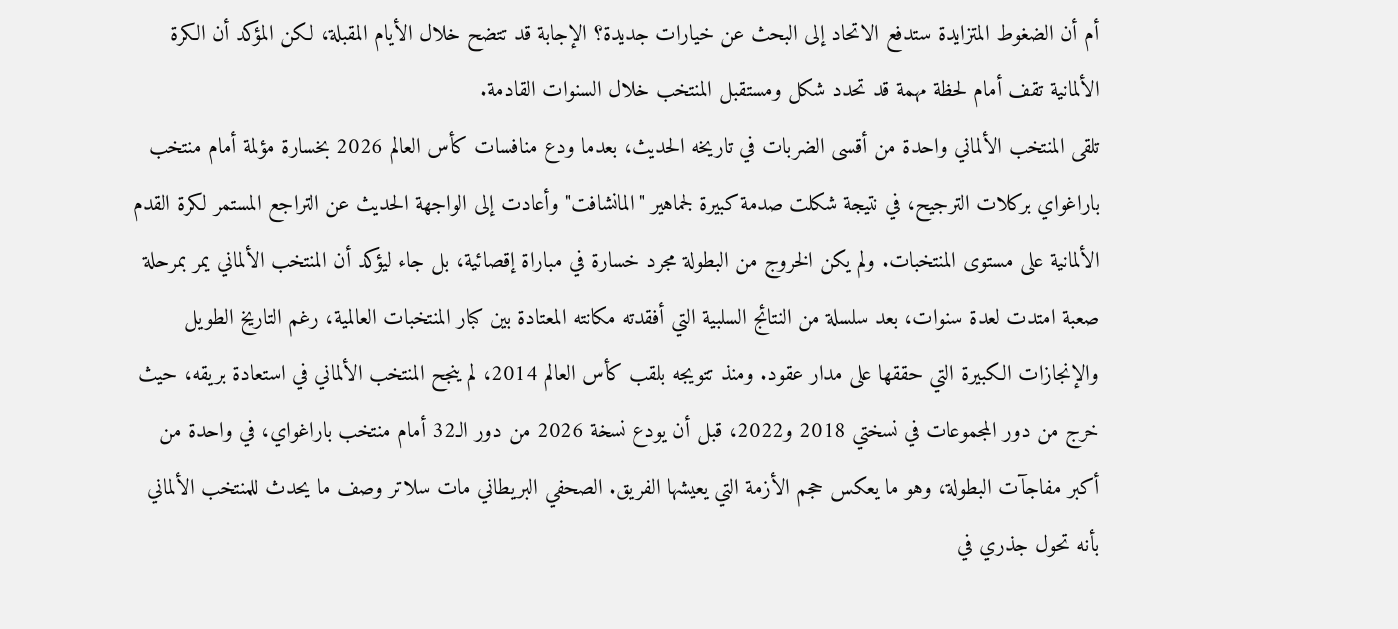أم أن الضغوط المتزايدة ستدفع الاتحاد إلى البحث عن خيارات جديدة؟ الإجابة قد تتضح خلال الأيام المقبلة، لكن المؤكد أن الكرة الألمانية تقف أمام لحظة مهمة قد تحدد شكل ومستقبل المنتخب خلال السنوات القادمة.
تلقى المنتخب الألماني واحدة من أقسى الضربات في تاريخه الحديث، بعدما ودع منافسات كأس العالم 2026 بخسارة مؤلمة أمام منتخب باراغواي بركلات الترجيح، في نتيجة شكلت صدمة كبيرة لجماهير "المانشافت" وأعادت إلى الواجهة الحديث عن التراجع المستمر لكرة القدم الألمانية على مستوى المنتخبات. ولم يكن الخروج من البطولة مجرد خسارة في مباراة إقصائية، بل جاء ليؤكد أن المنتخب الألماني يمر بمرحلة صعبة امتدت لعدة سنوات، بعد سلسلة من النتائج السلبية التي أفقدته مكانته المعتادة بين كبار المنتخبات العالمية، رغم التاريخ الطويل والإنجازات الكبيرة التي حققها على مدار عقود. ومنذ تتويجه بلقب كأس العالم 2014، لم ينجح المنتخب الألماني في استعادة بريقه، حيث خرج من دور المجموعات في نسختي 2018 و2022، قبل أن يودع نسخة 2026 من دور الـ32 أمام منتخب باراغواي، في واحدة من أكبر مفاجآت البطولة، وهو ما يعكس حجم الأزمة التي يعيشها الفريق. الصحفي البريطاني مات سلاتر وصف ما يحدث للمنتخب الألماني بأنه تحول جذري في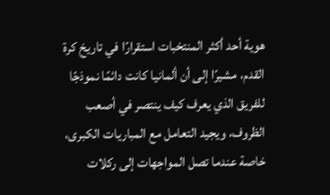هوية أحد أكثر المنتخبات استقرارًا في تاريخ كرة القدم، مشيرًا إلى أن ألمانيا كانت دائمًا نموذجًا للفريق الذي يعرف كيف ينتصر في أصعب الظروف، ويجيد التعامل مع المباريات الكبرى، خاصة عندما تصل المواجهات إلى ركلات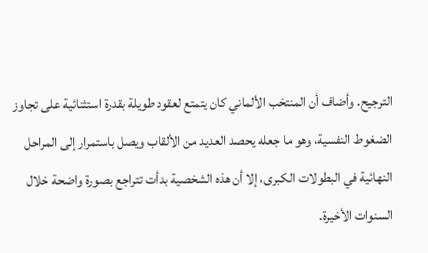الترجيح. وأضاف أن المنتخب الألماني كان يتمتع لعقود طويلة بقدرة استثنائية على تجاوز الضغوط النفسية، وهو ما جعله يحصد العديد من الألقاب ويصل باستمرار إلى المراحل النهائية في البطولات الكبرى، إلا أن هذه الشخصية بدأت تتراجع بصورة واضحة خلال السنوات الأخيرة.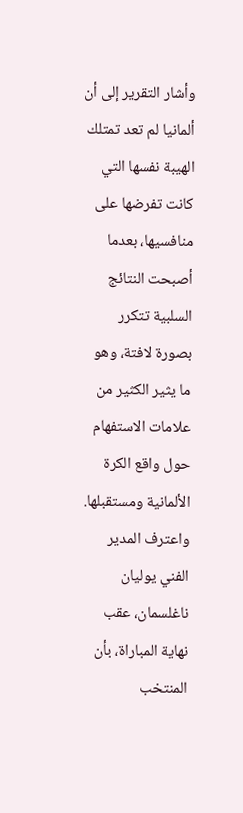وأشار التقرير إلى أن ألمانيا لم تعد تمتلك الهيبة نفسها التي كانت تفرضها على منافسيها، بعدما أصبحت النتائج السلبية تتكرر بصورة لافتة، وهو ما يثير الكثير من علامات الاستفهام حول واقع الكرة الألمانية ومستقبلها. واعترف المدير الفني يوليان ناغلسمان، عقب نهاية المباراة، بأن المنتخب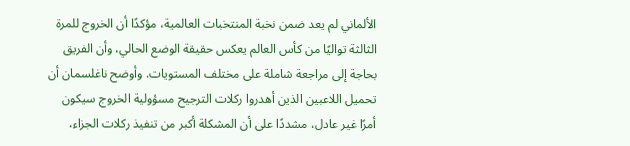الألماني لم يعد ضمن نخبة المنتخبات العالمية، مؤكدًا أن الخروج للمرة الثالثة تواليًا من كأس العالم يعكس حقيقة الوضع الحالي، وأن الفريق بحاجة إلى مراجعة شاملة على مختلف المستويات. وأوضح ناغلسمان أن تحميل اللاعبين الذين أهدروا ركلات الترجيح مسؤولية الخروج سيكون أمرًا غير عادل، مشددًا على أن المشكلة أكبر من تنفيذ ركلات الجزاء،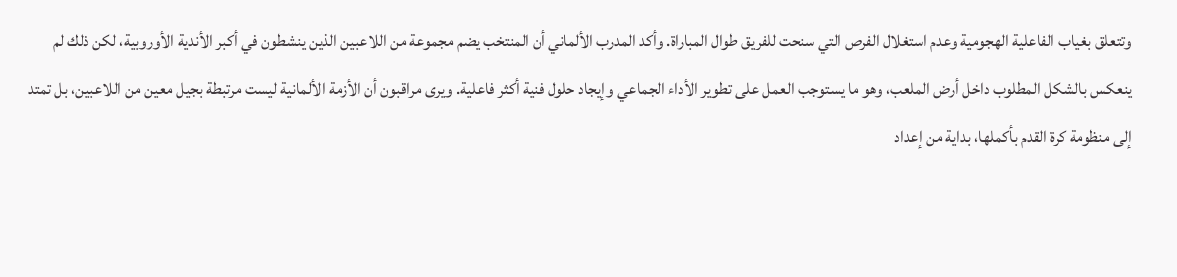وتتعلق بغياب الفاعلية الهجومية وعدم استغلال الفرص التي سنحت للفريق طوال المباراة. وأكد المدرب الألماني أن المنتخب يضم مجموعة من اللاعبين الذين ينشطون في أكبر الأندية الأوروبية، لكن ذلك لم ينعكس بالشكل المطلوب داخل أرض الملعب، وهو ما يستوجب العمل على تطوير الأداء الجماعي وإيجاد حلول فنية أكثر فاعلية. ويرى مراقبون أن الأزمة الألمانية ليست مرتبطة بجيل معين من اللاعبين، بل تمتد إلى منظومة كرة القدم بأكملها، بداية من إعداد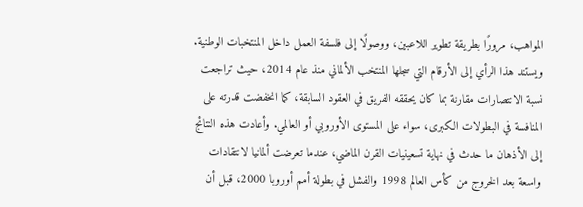المواهب، مرورًا بطريقة تطوير اللاعبين، ووصولًا إلى فلسفة العمل داخل المنتخبات الوطنية. ويستند هذا الرأي إلى الأرقام التي سجلها المنتخب الألماني منذ عام 2014، حيث تراجعت نسبة الانتصارات مقارنة بما كان يحققه الفريق في العقود السابقة، كما انخفضت قدرته على المنافسة في البطولات الكبرى، سواء على المستوى الأوروبي أو العالمي. وأعادت هذه النتائج إلى الأذهان ما حدث في نهاية تسعينيات القرن الماضي، عندما تعرضت ألمانيا لانتقادات واسعة بعد الخروج من كأس العالم 1998 والفشل في بطولة أمم أوروبا 2000، قبل أن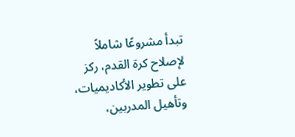تبدأ مشروعًا شاملاً لإصلاح كرة القدم، ركز على تطوير الأكاديميات، وتأهيل المدربين،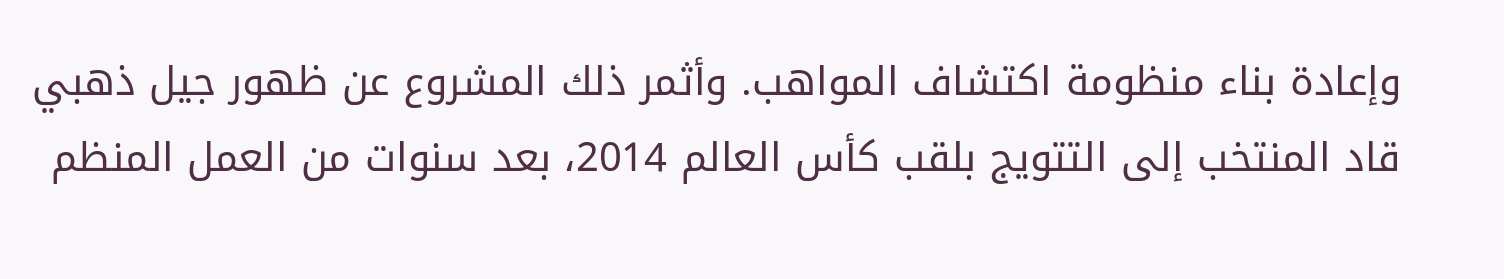وإعادة بناء منظومة اكتشاف المواهب. وأثمر ذلك المشروع عن ظهور جيل ذهبي قاد المنتخب إلى التتويج بلقب كأس العالم 2014، بعد سنوات من العمل المنظم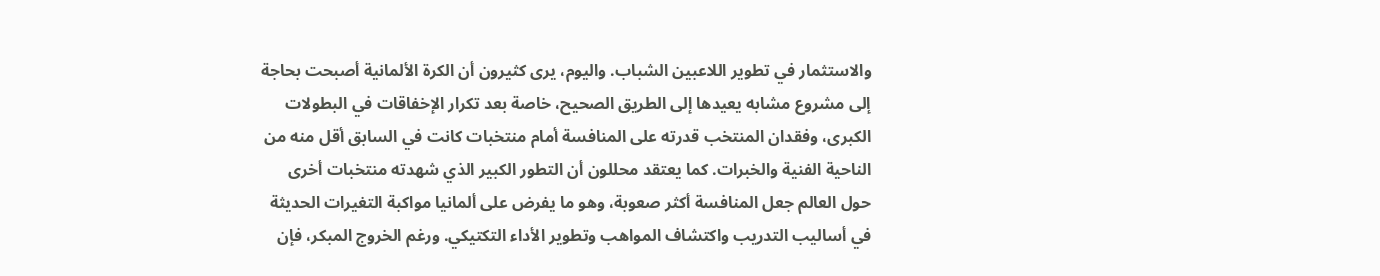والاستثمار في تطوير اللاعبين الشباب. واليوم، يرى كثيرون أن الكرة الألمانية أصبحت بحاجة إلى مشروع مشابه يعيدها إلى الطريق الصحيح، خاصة بعد تكرار الإخفاقات في البطولات الكبرى، وفقدان المنتخب قدرته على المنافسة أمام منتخبات كانت في السابق أقل منه من الناحية الفنية والخبرات. كما يعتقد محللون أن التطور الكبير الذي شهدته منتخبات أخرى حول العالم جعل المنافسة أكثر صعوبة، وهو ما يفرض على ألمانيا مواكبة التغيرات الحديثة في أساليب التدريب واكتشاف المواهب وتطوير الأداء التكتيكي. ورغم الخروج المبكر، فإن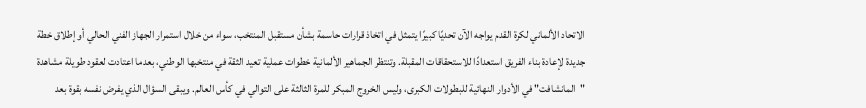الاتحاد الألماني لكرة القدم يواجه الآن تحديًا كبيرًا يتمثل في اتخاذ قرارات حاسمة بشأن مستقبل المنتخب، سواء من خلال استمرار الجهاز الفني الحالي أو إطلاق خطة جديدة لإعادة بناء الفريق استعدادًا للاستحقاقات المقبلة. وتنتظر الجماهير الألمانية خطوات عملية تعيد الثقة في منتخبها الوطني، بعدما اعتادت لعقود طويلة مشاهدة "المانشافت" في الأدوار النهائية للبطولات الكبرى، وليس الخروج المبكر للمرة الثالثة على التوالي في كأس العالم. ويبقى السؤال الذي يفرض نفسه بقوة بعد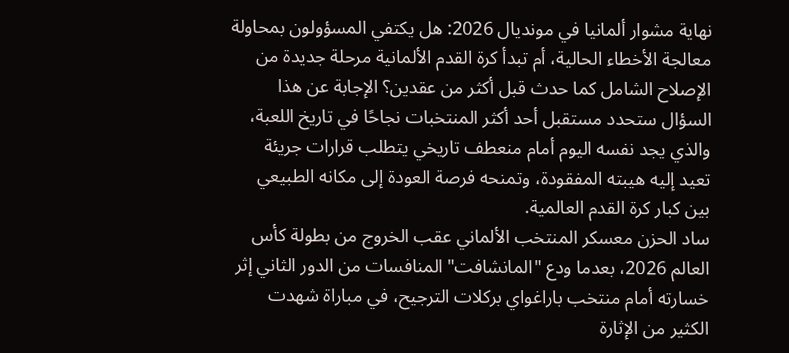نهاية مشوار ألمانيا في مونديال 2026: هل يكتفي المسؤولون بمحاولة معالجة الأخطاء الحالية، أم تبدأ كرة القدم الألمانية مرحلة جديدة من الإصلاح الشامل كما حدث قبل أكثر من عقدين؟ الإجابة عن هذا السؤال ستحدد مستقبل أحد أكثر المنتخبات نجاحًا في تاريخ اللعبة، والذي يجد نفسه اليوم أمام منعطف تاريخي يتطلب قرارات جريئة تعيد إليه هيبته المفقودة، وتمنحه فرصة العودة إلى مكانه الطبيعي بين كبار كرة القدم العالمية.
ساد الحزن معسكر المنتخب الألماني عقب الخروج من بطولة كأس العالم 2026، بعدما ودع "المانشافت" المنافسات من الدور الثاني إثر خسارته أمام منتخب باراغواي بركلات الترجيح، في مباراة شهدت الكثير من الإثارة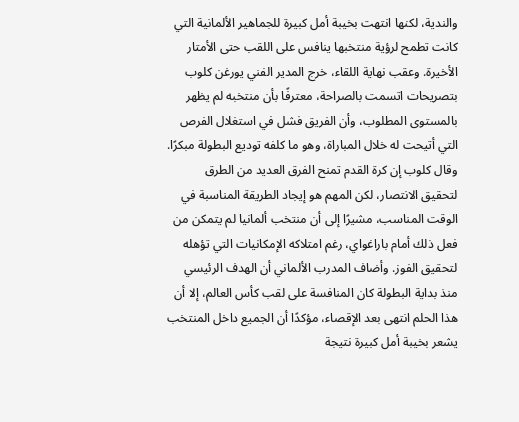والندية، لكنها انتهت بخيبة أمل كبيرة للجماهير الألمانية التي كانت تطمح لرؤية منتخبها ينافس على اللقب حتى الأمتار الأخيرة. وعقب نهاية اللقاء، خرج المدير الفني يورغن كلوب بتصريحات اتسمت بالصراحة، معترفًا بأن منتخبه لم يظهر بالمستوى المطلوب، وأن الفريق فشل في استغلال الفرص التي أتيحت له خلال المباراة، وهو ما كلفه توديع البطولة مبكرًا. وقال كلوب إن كرة القدم تمنح الفرق العديد من الطرق لتحقيق الانتصار، لكن المهم هو إيجاد الطريقة المناسبة في الوقت المناسب، مشيرًا إلى أن منتخب ألمانيا لم يتمكن من فعل ذلك أمام باراغواي، رغم امتلاكه الإمكانيات التي تؤهله لتحقيق الفوز. وأضاف المدرب الألماني أن الهدف الرئيسي منذ بداية البطولة كان المنافسة على لقب كأس العالم، إلا أن هذا الحلم انتهى بعد الإقصاء، مؤكدًا أن الجميع داخل المنتخب يشعر بخيبة أمل كبيرة نتيجة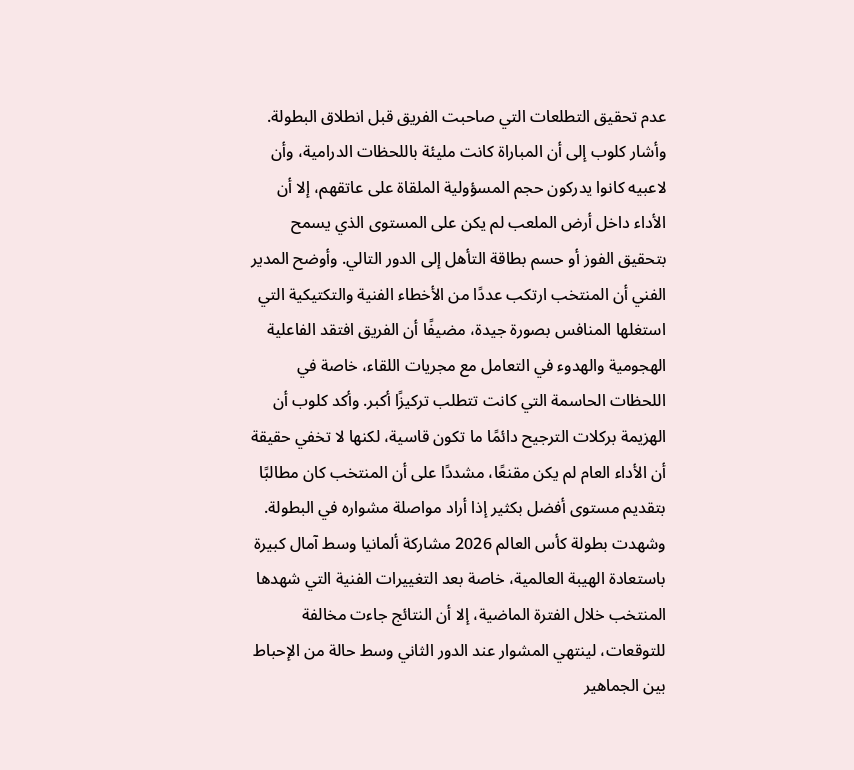عدم تحقيق التطلعات التي صاحبت الفريق قبل انطلاق البطولة. وأشار كلوب إلى أن المباراة كانت مليئة باللحظات الدرامية، وأن لاعبيه كانوا يدركون حجم المسؤولية الملقاة على عاتقهم، إلا أن الأداء داخل أرض الملعب لم يكن على المستوى الذي يسمح بتحقيق الفوز أو حسم بطاقة التأهل إلى الدور التالي. وأوضح المدير الفني أن المنتخب ارتكب عددًا من الأخطاء الفنية والتكتيكية التي استغلها المنافس بصورة جيدة، مضيفًا أن الفريق افتقد الفاعلية الهجومية والهدوء في التعامل مع مجريات اللقاء، خاصة في اللحظات الحاسمة التي كانت تتطلب تركيزًا أكبر. وأكد كلوب أن الهزيمة بركلات الترجيح دائمًا ما تكون قاسية، لكنها لا تخفي حقيقة أن الأداء العام لم يكن مقنعًا، مشددًا على أن المنتخب كان مطالبًا بتقديم مستوى أفضل بكثير إذا أراد مواصلة مشواره في البطولة. وشهدت بطولة كأس العالم 2026 مشاركة ألمانيا وسط آمال كبيرة باستعادة الهيبة العالمية، خاصة بعد التغييرات الفنية التي شهدها المنتخب خلال الفترة الماضية، إلا أن النتائج جاءت مخالفة للتوقعات، لينتهي المشوار عند الدور الثاني وسط حالة من الإحباط بين الجماهير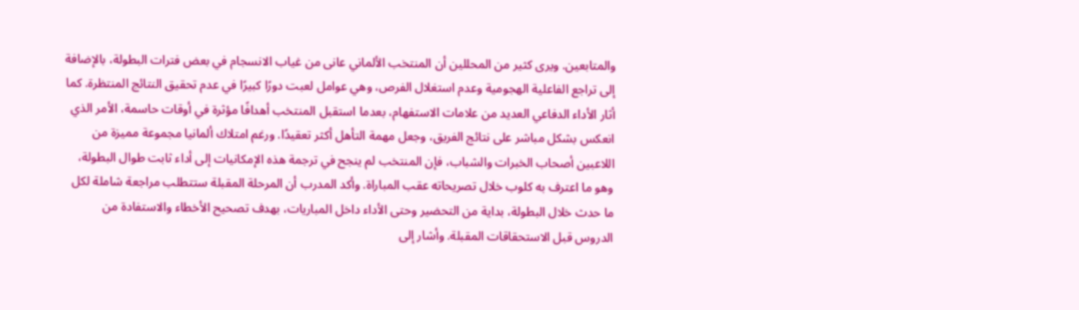والمتابعين. ويرى كثير من المحللين أن المنتخب الألماني عانى من غياب الانسجام في بعض فترات البطولة، بالإضافة إلى تراجع الفاعلية الهجومية وعدم استغلال الفرص، وهي عوامل لعبت دورًا كبيرًا في عدم تحقيق النتائج المنتظرة. كما أثار الأداء الدفاعي العديد من علامات الاستفهام، بعدما استقبل المنتخب أهدافًا مؤثرة في أوقات حاسمة، الأمر الذي انعكس بشكل مباشر على نتائج الفريق، وجعل مهمة التأهل أكثر تعقيدًا. ورغم امتلاك ألمانيا مجموعة مميزة من اللاعبين أصحاب الخبرات والشباب، فإن المنتخب لم ينجح في ترجمة هذه الإمكانيات إلى أداء ثابت طوال البطولة، وهو ما اعترف به كلوب خلال تصريحاته عقب المباراة. وأكد المدرب أن المرحلة المقبلة ستتطلب مراجعة شاملة لكل ما حدث خلال البطولة، بداية من التحضير وحتى الأداء داخل المباريات، بهدف تصحيح الأخطاء والاستفادة من الدروس قبل الاستحقاقات المقبلة. وأشار إلى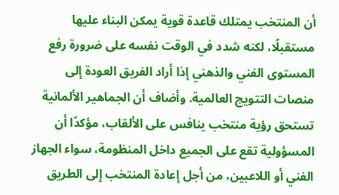أن المنتخب يمتلك قاعدة قوية يمكن البناء عليها مستقبلًا، لكنه شدد في الوقت نفسه على ضرورة رفع المستوى الفني والذهني إذا أراد الفريق العودة إلى منصات التتويج العالمية. وأضاف أن الجماهير الألمانية تستحق رؤية منتخب ينافس على الألقاب، مؤكدًا أن المسؤولية تقع على الجميع داخل المنظومة، سواء الجهاز الفني أو اللاعبين، من أجل إعادة المنتخب إلى الطريق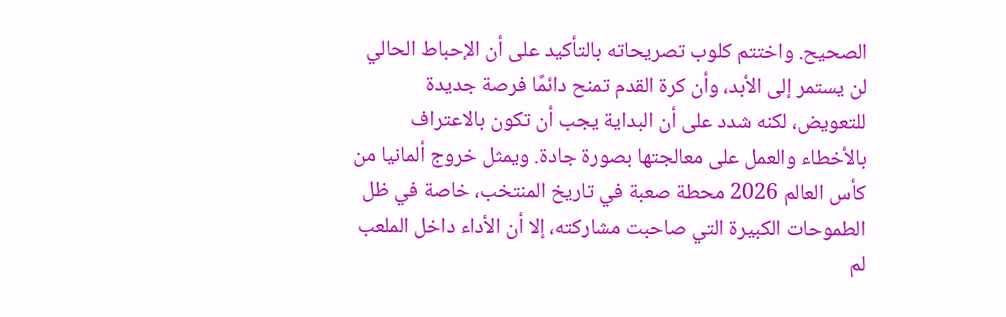الصحيح. واختتم كلوب تصريحاته بالتأكيد على أن الإحباط الحالي لن يستمر إلى الأبد، وأن كرة القدم تمنح دائمًا فرصة جديدة للتعويض، لكنه شدد على أن البداية يجب أن تكون بالاعتراف بالأخطاء والعمل على معالجتها بصورة جادة. ويمثل خروج ألمانيا من كأس العالم 2026 محطة صعبة في تاريخ المنتخب، خاصة في ظل الطموحات الكبيرة التي صاحبت مشاركته، إلا أن الأداء داخل الملعب لم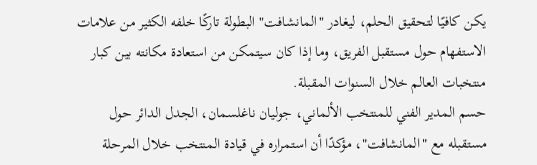يكن كافيًا لتحقيق الحلم، ليغادر "المانشافت" البطولة تاركًا خلفه الكثير من علامات الاستفهام حول مستقبل الفريق، وما إذا كان سيتمكن من استعادة مكانته بين كبار منتخبات العالم خلال السنوات المقبلة.
حسم المدير الفني للمنتخب الألماني، جوليان ناغلسمان، الجدل الدائر حول مستقبله مع "المانشافت"، مؤكدًا أن استمراره في قيادة المنتخب خلال المرحلة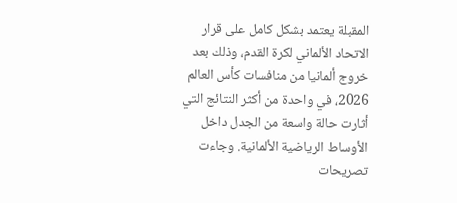المقبلة يعتمد بشكل كامل على قرار الاتحاد الألماني لكرة القدم، وذلك بعد خروج ألمانيا من منافسات كأس العالم 2026، في واحدة من أكثر النتائج التي أثارت حالة واسعة من الجدل داخل الأوساط الرياضية الألمانية. وجاءت تصريحات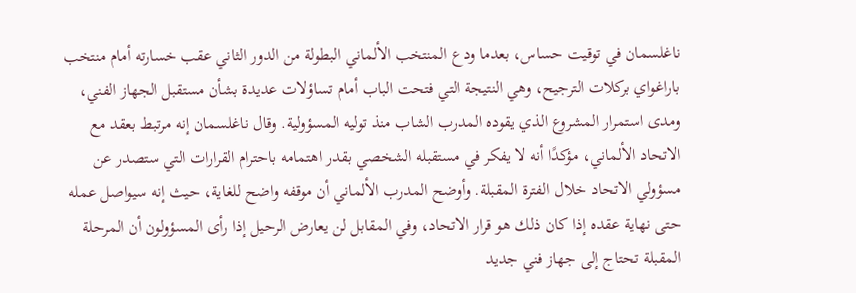ناغلسمان في توقيت حساس، بعدما ودع المنتخب الألماني البطولة من الدور الثاني عقب خسارته أمام منتخب باراغواي بركلات الترجيح، وهي النتيجة التي فتحت الباب أمام تساؤلات عديدة بشأن مستقبل الجهاز الفني، ومدى استمرار المشروع الذي يقوده المدرب الشاب منذ توليه المسؤولية. وقال ناغلسمان إنه مرتبط بعقد مع الاتحاد الألماني، مؤكدًا أنه لا يفكر في مستقبله الشخصي بقدر اهتمامه باحترام القرارات التي ستصدر عن مسؤولي الاتحاد خلال الفترة المقبلة. وأوضح المدرب الألماني أن موقفه واضح للغاية، حيث إنه سيواصل عمله حتى نهاية عقده إذا كان ذلك هو قرار الاتحاد، وفي المقابل لن يعارض الرحيل إذا رأى المسؤولون أن المرحلة المقبلة تحتاج إلى جهاز فني جديد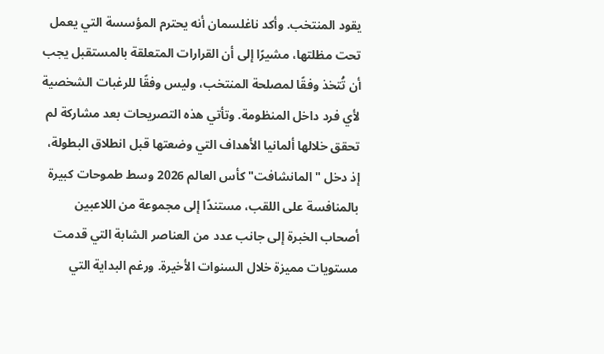يقود المنتخب. وأكد ناغلسمان أنه يحترم المؤسسة التي يعمل تحت مظلتها، مشيرًا إلى أن القرارات المتعلقة بالمستقبل يجب أن تُتخذ وفقًا لمصلحة المنتخب، وليس وفقًا للرغبات الشخصية لأي فرد داخل المنظومة. وتأتي هذه التصريحات بعد مشاركة لم تحقق خلالها ألمانيا الأهداف التي وضعتها قبل انطلاق البطولة، إذ دخل "المانشافت" كأس العالم 2026 وسط طموحات كبيرة بالمنافسة على اللقب، مستندًا إلى مجموعة من اللاعبين أصحاب الخبرة إلى جانب عدد من العناصر الشابة التي قدمت مستويات مميزة خلال السنوات الأخيرة. ورغم البداية التي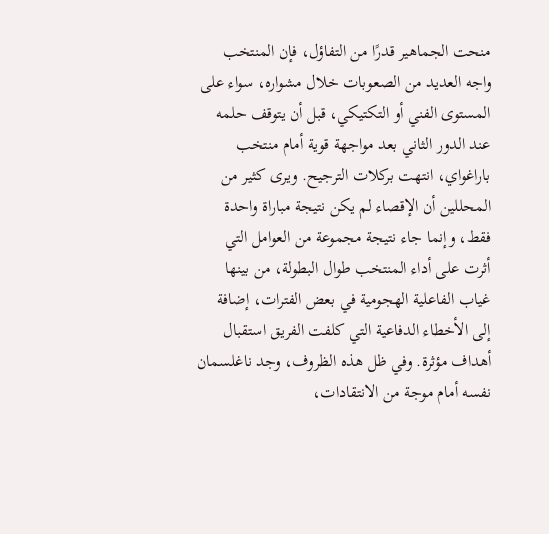منحت الجماهير قدرًا من التفاؤل، فإن المنتخب واجه العديد من الصعوبات خلال مشواره، سواء على المستوى الفني أو التكتيكي، قبل أن يتوقف حلمه عند الدور الثاني بعد مواجهة قوية أمام منتخب باراغواي، انتهت بركلات الترجيح. ويرى كثير من المحللين أن الإقصاء لم يكن نتيجة مباراة واحدة فقط، وإنما جاء نتيجة مجموعة من العوامل التي أثرت على أداء المنتخب طوال البطولة، من بينها غياب الفاعلية الهجومية في بعض الفترات، إضافة إلى الأخطاء الدفاعية التي كلفت الفريق استقبال أهداف مؤثرة. وفي ظل هذه الظروف، وجد ناغلسمان نفسه أمام موجة من الانتقادات،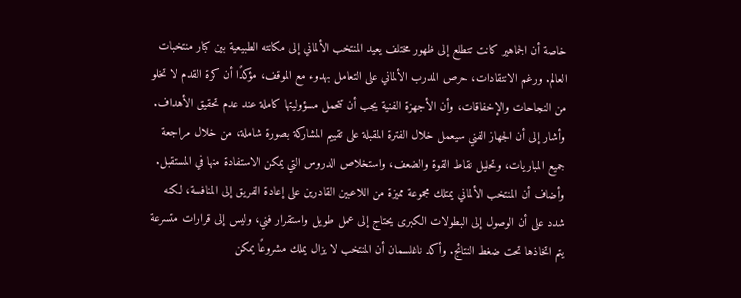خاصة أن الجماهير كانت تتطلع إلى ظهور مختلف يعيد المنتخب الألماني إلى مكانته الطبيعية بين كبار منتخبات العالم. ورغم الانتقادات، حرص المدرب الألماني على التعامل بهدوء مع الموقف، مؤكدًا أن كرة القدم لا تخلو من النجاحات والإخفاقات، وأن الأجهزة الفنية يجب أن تتحمل مسؤوليتها كاملة عند عدم تحقيق الأهداف. وأشار إلى أن الجهاز الفني سيعمل خلال الفترة المقبلة على تقييم المشاركة بصورة شاملة، من خلال مراجعة جميع المباريات، وتحليل نقاط القوة والضعف، واستخلاص الدروس التي يمكن الاستفادة منها في المستقبل. وأضاف أن المنتخب الألماني يمتلك مجموعة مميزة من اللاعبين القادرين على إعادة الفريق إلى المنافسة، لكنه شدد على أن الوصول إلى البطولات الكبرى يحتاج إلى عمل طويل واستقرار فني، وليس إلى قرارات متسرعة يتم اتخاذها تحت ضغط النتائج. وأكد ناغلسمان أن المنتخب لا يزال يملك مشروعًا يمكن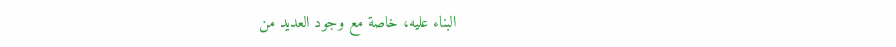البناء عليه، خاصة مع وجود العديد من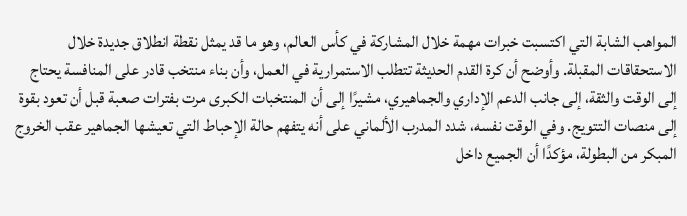المواهب الشابة التي اكتسبت خبرات مهمة خلال المشاركة في كأس العالم، وهو ما قد يمثل نقطة انطلاق جديدة خلال الاستحقاقات المقبلة. وأوضح أن كرة القدم الحديثة تتطلب الاستمرارية في العمل، وأن بناء منتخب قادر على المنافسة يحتاج إلى الوقت والثقة، إلى جانب الدعم الإداري والجماهيري، مشيرًا إلى أن المنتخبات الكبرى مرت بفترات صعبة قبل أن تعود بقوة إلى منصات التتويج. وفي الوقت نفسه، شدد المدرب الألماني على أنه يتفهم حالة الإحباط التي تعيشها الجماهير عقب الخروج المبكر من البطولة، مؤكدًا أن الجميع داخل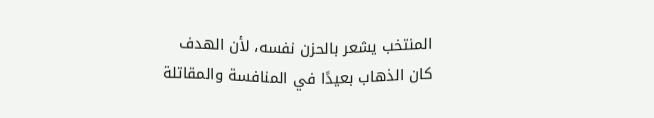المنتخب يشعر بالحزن نفسه، لأن الهدف كان الذهاب بعيدًا في المنافسة والمقاتلة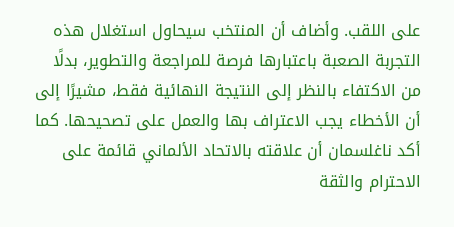على اللقب. وأضاف أن المنتخب سيحاول استغلال هذه التجربة الصعبة باعتبارها فرصة للمراجعة والتطوير، بدلًا من الاكتفاء بالنظر إلى النتيجة النهائية فقط، مشيرًا إلى أن الأخطاء يجب الاعتراف بها والعمل على تصحيحها. كما أكد ناغلسمان أن علاقته بالاتحاد الألماني قائمة على الاحترام والثقة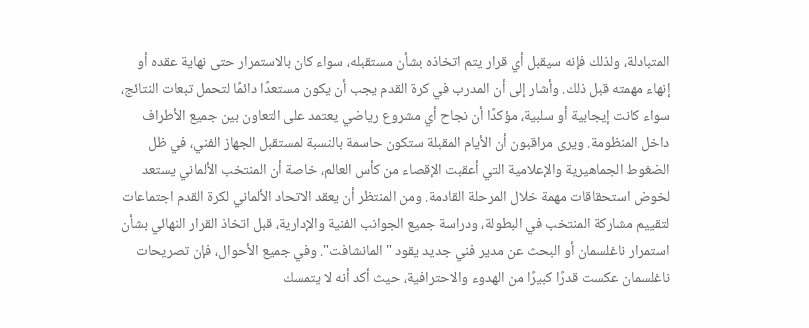المتبادلة، ولذلك فإنه سيقبل أي قرار يتم اتخاذه بشأن مستقبله، سواء كان بالاستمرار حتى نهاية عقده أو إنهاء مهمته قبل ذلك. وأشار إلى أن المدرب في كرة القدم يجب أن يكون مستعدًا دائمًا لتحمل تبعات النتائج، سواء كانت إيجابية أو سلبية، مؤكدًا أن نجاح أي مشروع رياضي يعتمد على التعاون بين جميع الأطراف داخل المنظومة. ويرى مراقبون أن الأيام المقبلة ستكون حاسمة بالنسبة لمستقبل الجهاز الفني، في ظل الضغوط الجماهيرية والإعلامية التي أعقبت الإقصاء من كأس العالم، خاصة أن المنتخب الألماني يستعد لخوض استحقاقات مهمة خلال المرحلة القادمة. ومن المنتظر أن يعقد الاتحاد الألماني لكرة القدم اجتماعات لتقييم مشاركة المنتخب في البطولة، ودراسة جميع الجوانب الفنية والإدارية، قبل اتخاذ القرار النهائي بشأن استمرار ناغلسمان أو البحث عن مدير فني جديد يقود "المانشافت". وفي جميع الأحوال، فإن تصريحات ناغلسمان عكست قدرًا كبيرًا من الهدوء والاحترافية، حيث أكد أنه لا يتمسك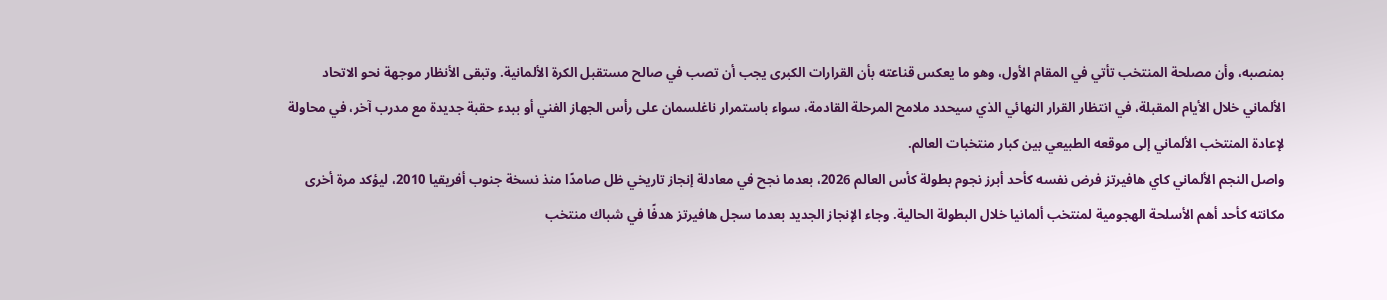بمنصبه، وأن مصلحة المنتخب تأتي في المقام الأول، وهو ما يعكس قناعته بأن القرارات الكبرى يجب أن تصب في صالح مستقبل الكرة الألمانية. وتبقى الأنظار موجهة نحو الاتحاد الألماني خلال الأيام المقبلة، في انتظار القرار النهائي الذي سيحدد ملامح المرحلة القادمة، سواء باستمرار ناغلسمان على رأس الجهاز الفني أو ببدء حقبة جديدة مع مدرب آخر، في محاولة لإعادة المنتخب الألماني إلى موقعه الطبيعي بين كبار منتخبات العالم.
واصل النجم الألماني كاي هافيرتز فرض نفسه كأحد أبرز نجوم بطولة كأس العالم 2026، بعدما نجح في معادلة إنجاز تاريخي ظل صامدًا منذ نسخة جنوب أفريقيا 2010، ليؤكد مرة أخرى مكانته كأحد أهم الأسلحة الهجومية لمنتخب ألمانيا خلال البطولة الحالية. وجاء الإنجاز الجديد بعدما سجل هافيرتز هدفًا في شباك منتخب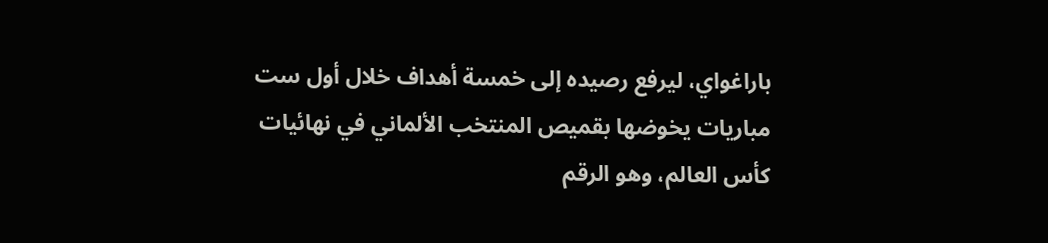باراغواي، ليرفع رصيده إلى خمسة أهداف خلال أول ست مباريات يخوضها بقميص المنتخب الألماني في نهائيات كأس العالم، وهو الرقم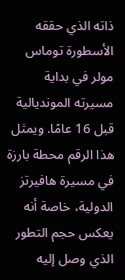ذاته الذي حققه الأسطورة توماس مولر في بداية مسيرته المونديالية قبل 16 عامًا. ويمثل هذا الرقم محطة بارزة في مسيرة هافيرتز الدولية، خاصة أنه يعكس حجم التطور الذي وصل إليه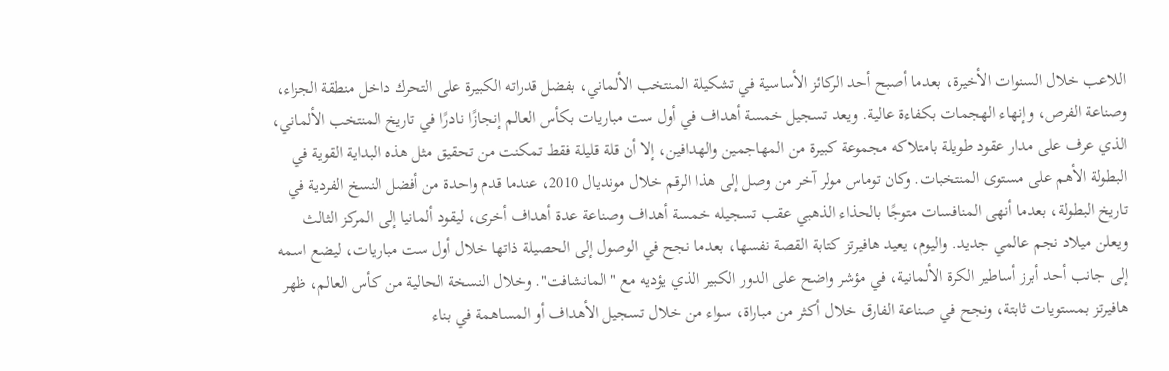اللاعب خلال السنوات الأخيرة، بعدما أصبح أحد الركائز الأساسية في تشكيلة المنتخب الألماني، بفضل قدراته الكبيرة على التحرك داخل منطقة الجزاء، وصناعة الفرص، وإنهاء الهجمات بكفاءة عالية. ويعد تسجيل خمسة أهداف في أول ست مباريات بكأس العالم إنجازًا نادرًا في تاريخ المنتخب الألماني، الذي عرف على مدار عقود طويلة بامتلاكه مجموعة كبيرة من المهاجمين والهدافين، إلا أن قلة قليلة فقط تمكنت من تحقيق مثل هذه البداية القوية في البطولة الأهم على مستوى المنتخبات. وكان توماس مولر آخر من وصل إلى هذا الرقم خلال مونديال 2010، عندما قدم واحدة من أفضل النسخ الفردية في تاريخ البطولة، بعدما أنهى المنافسات متوجًا بالحذاء الذهبي عقب تسجيله خمسة أهداف وصناعة عدة أهداف أخرى، ليقود ألمانيا إلى المركز الثالث ويعلن ميلاد نجم عالمي جديد. واليوم، يعيد هافيرتز كتابة القصة نفسها، بعدما نجح في الوصول إلى الحصيلة ذاتها خلال أول ست مباريات، ليضع اسمه إلى جانب أحد أبرز أساطير الكرة الألمانية، في مؤشر واضح على الدور الكبير الذي يؤديه مع "المانشافت". وخلال النسخة الحالية من كأس العالم، ظهر هافيرتز بمستويات ثابتة، ونجح في صناعة الفارق خلال أكثر من مباراة، سواء من خلال تسجيل الأهداف أو المساهمة في بناء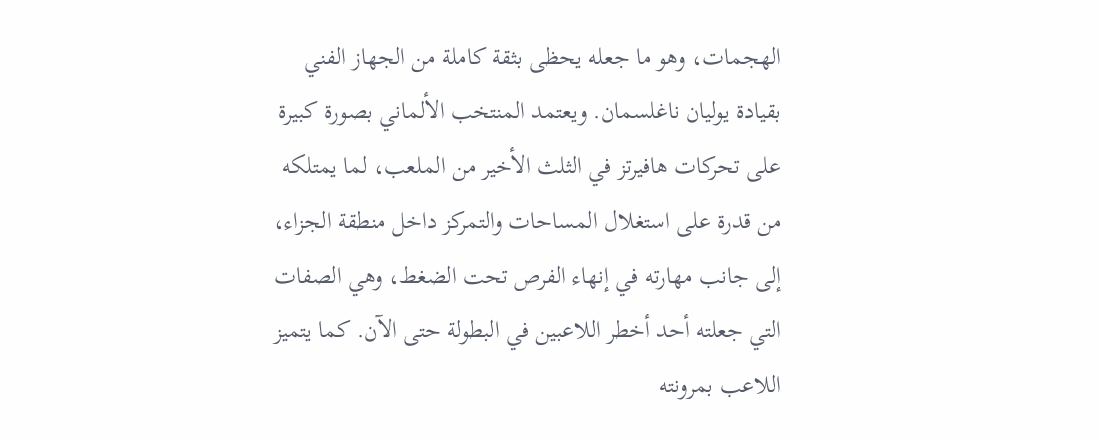الهجمات، وهو ما جعله يحظى بثقة كاملة من الجهاز الفني بقيادة يوليان ناغلسمان. ويعتمد المنتخب الألماني بصورة كبيرة على تحركات هافيرتز في الثلث الأخير من الملعب، لما يمتلكه من قدرة على استغلال المساحات والتمركز داخل منطقة الجزاء، إلى جانب مهارته في إنهاء الفرص تحت الضغط، وهي الصفات التي جعلته أحد أخطر اللاعبين في البطولة حتى الآن. كما يتميز اللاعب بمرونته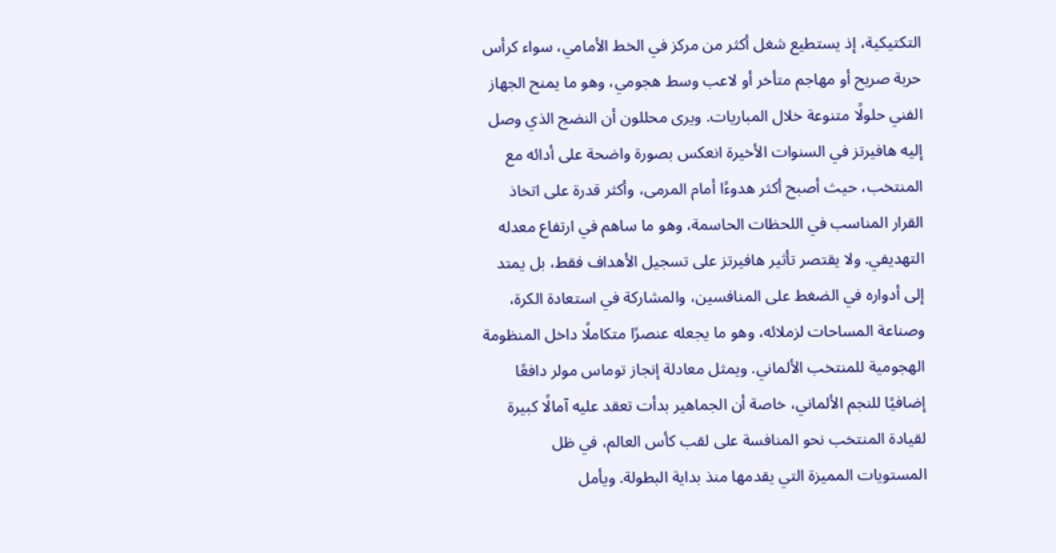التكتيكية، إذ يستطيع شغل أكثر من مركز في الخط الأمامي، سواء كرأس حربة صريح أو مهاجم متأخر أو لاعب وسط هجومي، وهو ما يمنح الجهاز الفني حلولًا متنوعة خلال المباريات. ويرى محللون أن النضج الذي وصل إليه هافيرتز في السنوات الأخيرة انعكس بصورة واضحة على أدائه مع المنتخب، حيث أصبح أكثر هدوءًا أمام المرمى، وأكثر قدرة على اتخاذ القرار المناسب في اللحظات الحاسمة، وهو ما ساهم في ارتفاع معدله التهديفي. ولا يقتصر تأثير هافيرتز على تسجيل الأهداف فقط، بل يمتد إلى أدواره في الضغط على المنافسين، والمشاركة في استعادة الكرة، وصناعة المساحات لزملائه، وهو ما يجعله عنصرًا متكاملًا داخل المنظومة الهجومية للمنتخب الألماني. ويمثل معادلة إنجاز توماس مولر دافعًا إضافيًا للنجم الألماني، خاصة أن الجماهير بدأت تعقد عليه آمالًا كبيرة لقيادة المنتخب نحو المنافسة على لقب كأس العالم، في ظل المستويات المميزة التي يقدمها منذ بداية البطولة. ويأمل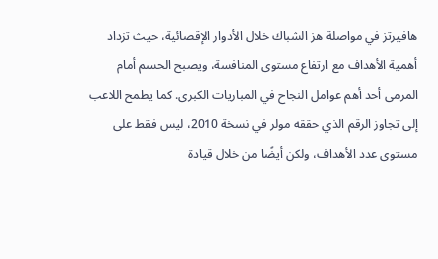هافيرتز في مواصلة هز الشباك خلال الأدوار الإقصائية، حيث تزداد أهمية الأهداف مع ارتفاع مستوى المنافسة، ويصبح الحسم أمام المرمى أحد أهم عوامل النجاح في المباريات الكبرى. كما يطمح اللاعب إلى تجاوز الرقم الذي حققه مولر في نسخة 2010، ليس فقط على مستوى عدد الأهداف، ولكن أيضًا من خلال قيادة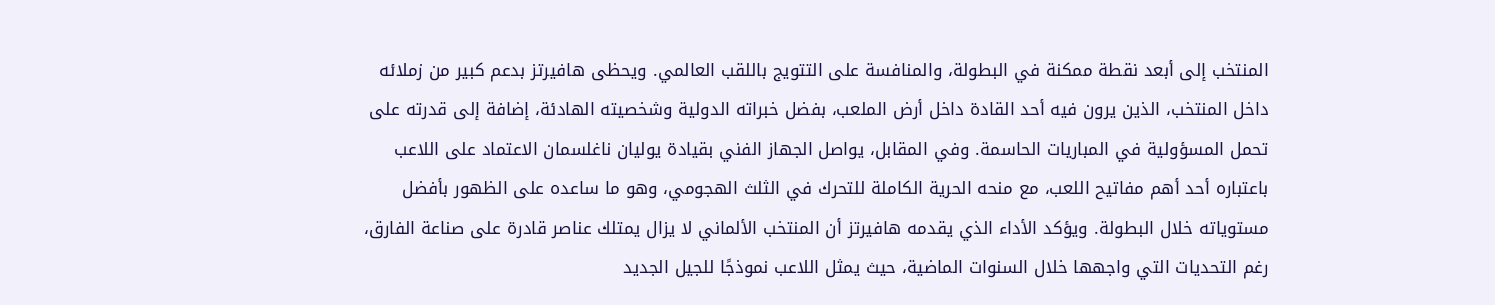المنتخب إلى أبعد نقطة ممكنة في البطولة، والمنافسة على التتويج باللقب العالمي. ويحظى هافيرتز بدعم كبير من زملائه داخل المنتخب، الذين يرون فيه أحد القادة داخل أرض الملعب، بفضل خبراته الدولية وشخصيته الهادئة، إضافة إلى قدرته على تحمل المسؤولية في المباريات الحاسمة. وفي المقابل، يواصل الجهاز الفني بقيادة يوليان ناغلسمان الاعتماد على اللاعب باعتباره أحد أهم مفاتيح اللعب، مع منحه الحرية الكاملة للتحرك في الثلث الهجومي، وهو ما ساعده على الظهور بأفضل مستوياته خلال البطولة. ويؤكد الأداء الذي يقدمه هافيرتز أن المنتخب الألماني لا يزال يمتلك عناصر قادرة على صناعة الفارق، رغم التحديات التي واجهها خلال السنوات الماضية، حيث يمثل اللاعب نموذجًا للجيل الجديد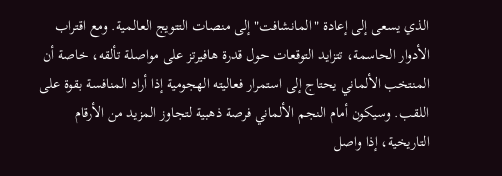الذي يسعى إلى إعادة "المانشافت" إلى منصات التتويج العالمية. ومع اقتراب الأدوار الحاسمة، تتزايد التوقعات حول قدرة هافيرتز على مواصلة تألقه، خاصة أن المنتخب الألماني يحتاج إلى استمرار فعاليته الهجومية إذا أراد المنافسة بقوة على اللقب. وسيكون أمام النجم الألماني فرصة ذهبية لتجاوز المزيد من الأرقام التاريخية، إذا واصل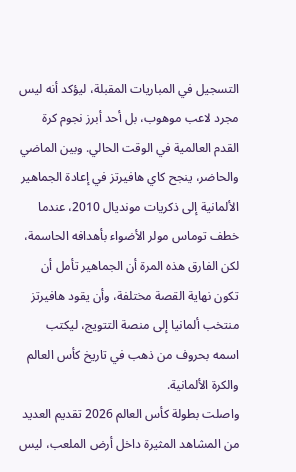التسجيل في المباريات المقبلة، ليؤكد أنه ليس مجرد لاعب موهوب، بل أحد أبرز نجوم كرة القدم العالمية في الوقت الحالي. وبين الماضي والحاضر، ينجح كاي هافيرتز في إعادة الجماهير الألمانية إلى ذكريات مونديال 2010، عندما خطف توماس مولر الأضواء بأهدافه الحاسمة، لكن الفارق هذه المرة أن الجماهير تأمل أن تكون نهاية القصة مختلفة، وأن يقود هافيرتز منتخب ألمانيا إلى منصة التتويج، ليكتب اسمه بحروف من ذهب في تاريخ كأس العالم والكرة الألمانية.
واصلت بطولة كأس العالم 2026 تقديم العديد من المشاهد المثيرة داخل أرض الملعب، ليس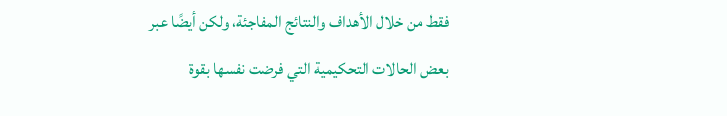فقط من خلال الأهداف والنتائج المفاجئة، ولكن أيضًا عبر بعض الحالات التحكيمية التي فرضت نفسها بقوة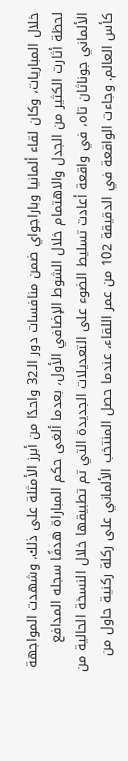خلال المباريات، وكان لقاء ألمانيا وباراجواي ضمن منافسات دور الـ32 واحدًا من أبرز الأمثلة على ذلك. وشهدت المواجهة لحظة أثارت الكثير من الجدل والاهتمام خلال الشوط الإضافي الأول، بعدما ألغى حكم المباراة هدفًا سجله المدافع الألماني جوناثان تاه، في واقعة أعادت تسليط الضوء على التعديلات الجديدة التي تم تطبيقها خلال النسخة الحالية من كأس العالم. وجاءت الواقعة في الدقيقة 102 من عمر اللقاء، عندما حصل المنتخب الألماني على ركلة ركنية حاول من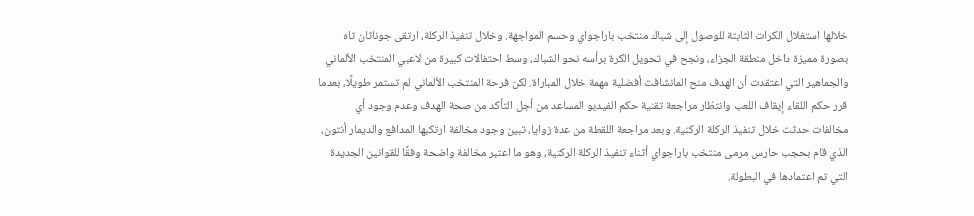خلالها استغلال الكرات الثابتة للوصول إلى شباك منتخب باراجواي وحسم المواجهة. وخلال تنفيذ الركلة، ارتقى جوناثان تاه بصورة مميزة داخل منطقة الجزاء، ونجح في تحويل الكرة برأسه نحو الشباك، وسط احتفالات كبيرة من لاعبي المنتخب الألماني والجماهير التي اعتقدت أن الهدف منح المانشافت أفضلية مهمة خلال المباراة. لكن فرحة المنتخب الألماني لم تستمر طويلًا، بعدما قرر حكم اللقاء إيقاف اللعب وانتظار مراجعة تقنية حكم الفيديو المساعد من أجل التأكد من صحة الهدف وعدم وجود أي مخالفات حدثت خلال تنفيذ الركلة الركنية. وبعد مراجعة اللقطة من عدة زوايا، تبين وجود مخالفة ارتكبها المدافع والديمار أنتون، الذي قام بحجب حارس مرمى منتخب باراجواي أثناء تنفيذ الركلة الركنية، وهو ما اعتبر مخالفة واضحة وفقًا للقوانين الجديدة التي تم اعتمادها في البطولة.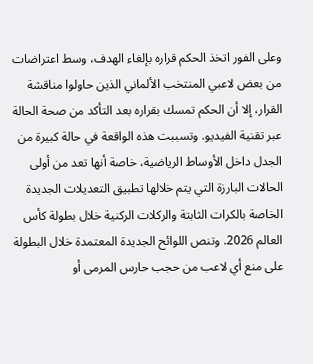وعلى الفور اتخذ الحكم قراره بإلغاء الهدف، وسط اعتراضات من بعض لاعبي المنتخب الألماني الذين حاولوا مناقشة القرار، إلا أن الحكم تمسك بقراره بعد التأكد من صحة الحالة عبر تقنية الفيديو. وتسببت هذه الواقعة في حالة كبيرة من الجدل داخل الأوساط الرياضية، خاصة أنها تعد من أولى الحالات البارزة التي يتم خلالها تطبيق التعديلات الجديدة الخاصة بالكرات الثابتة والركلات الركنية خلال بطولة كأس العالم 2026. وتنص اللوائح الجديدة المعتمدة خلال البطولة على منع أي لاعب من حجب حارس المرمى أو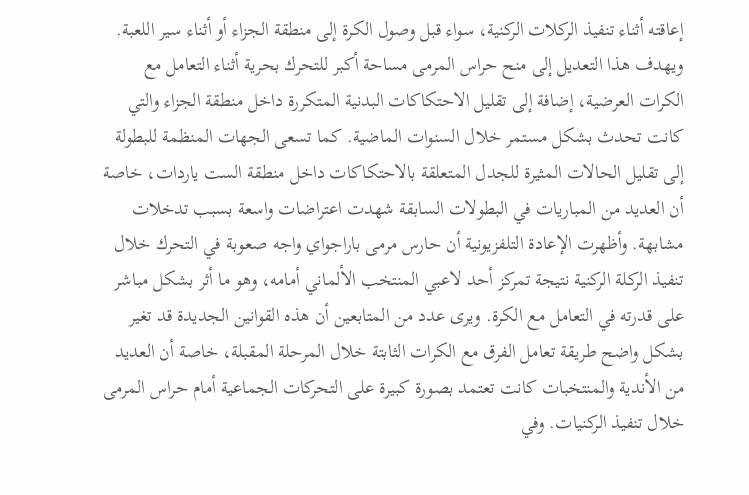إعاقته أثناء تنفيذ الركلات الركنية، سواء قبل وصول الكرة إلى منطقة الجزاء أو أثناء سير اللعبة. ويهدف هذا التعديل إلى منح حراس المرمى مساحة أكبر للتحرك بحرية أثناء التعامل مع الكرات العرضية، إضافة إلى تقليل الاحتكاكات البدنية المتكررة داخل منطقة الجزاء والتي كانت تحدث بشكل مستمر خلال السنوات الماضية. كما تسعى الجهات المنظمة للبطولة إلى تقليل الحالات المثيرة للجدل المتعلقة بالاحتكاكات داخل منطقة الست ياردات، خاصة أن العديد من المباريات في البطولات السابقة شهدت اعتراضات واسعة بسبب تدخلات مشابهة. وأظهرت الإعادة التلفزيونية أن حارس مرمى باراجواي واجه صعوبة في التحرك خلال تنفيذ الركلة الركنية نتيجة تمركز أحد لاعبي المنتخب الألماني أمامه، وهو ما أثر بشكل مباشر على قدرته في التعامل مع الكرة. ويرى عدد من المتابعين أن هذه القوانين الجديدة قد تغير بشكل واضح طريقة تعامل الفرق مع الكرات الثابتة خلال المرحلة المقبلة، خاصة أن العديد من الأندية والمنتخبات كانت تعتمد بصورة كبيرة على التحركات الجماعية أمام حراس المرمى خلال تنفيذ الركنيات. وفي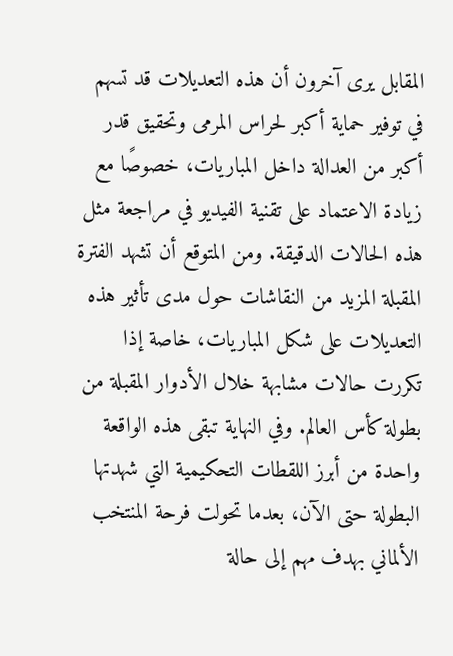المقابل يرى آخرون أن هذه التعديلات قد تسهم في توفير حماية أكبر لحراس المرمى وتحقيق قدر أكبر من العدالة داخل المباريات، خصوصًا مع زيادة الاعتماد على تقنية الفيديو في مراجعة مثل هذه الحالات الدقيقة. ومن المتوقع أن تشهد الفترة المقبلة المزيد من النقاشات حول مدى تأثير هذه التعديلات على شكل المباريات، خاصة إذا تكررت حالات مشابهة خلال الأدوار المقبلة من بطولة كأس العالم. وفي النهاية تبقى هذه الواقعة واحدة من أبرز اللقطات التحكيمية التي شهدتها البطولة حتى الآن، بعدما تحولت فرحة المنتخب الألماني بهدف مهم إلى حالة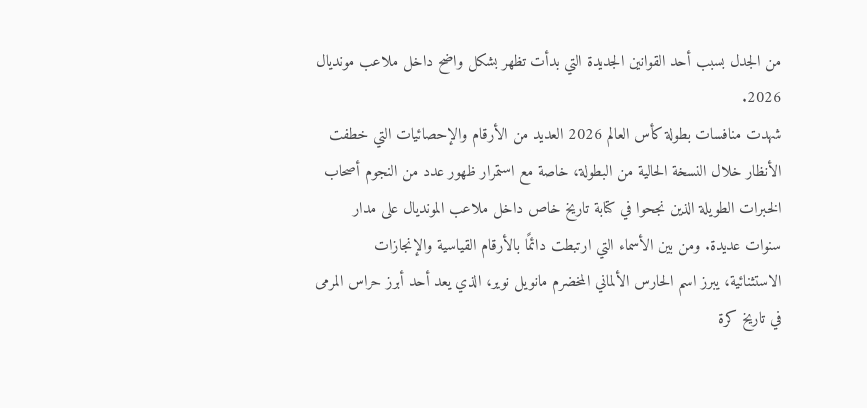من الجدل بسبب أحد القوانين الجديدة التي بدأت تظهر بشكل واضح داخل ملاعب مونديال 2026.
شهدت منافسات بطولة كأس العالم 2026 العديد من الأرقام والإحصائيات التي خطفت الأنظار خلال النسخة الحالية من البطولة، خاصة مع استمرار ظهور عدد من النجوم أصحاب الخبرات الطويلة الذين نجحوا في كتابة تاريخ خاص داخل ملاعب المونديال على مدار سنوات عديدة. ومن بين الأسماء التي ارتبطت دائمًا بالأرقام القياسية والإنجازات الاستثنائية، يبرز اسم الحارس الألماني المخضرم مانويل نوير، الذي يعد أحد أبرز حراس المرمى في تاريخ كرة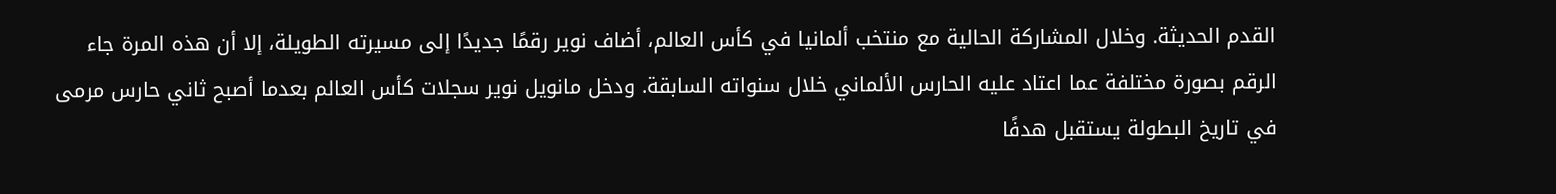القدم الحديثة. وخلال المشاركة الحالية مع منتخب ألمانيا في كأس العالم، أضاف نوير رقمًا جديدًا إلى مسيرته الطويلة، إلا أن هذه المرة جاء الرقم بصورة مختلفة عما اعتاد عليه الحارس الألماني خلال سنواته السابقة. ودخل مانويل نوير سجلات كأس العالم بعدما أصبح ثاني حارس مرمى في تاريخ البطولة يستقبل هدفًا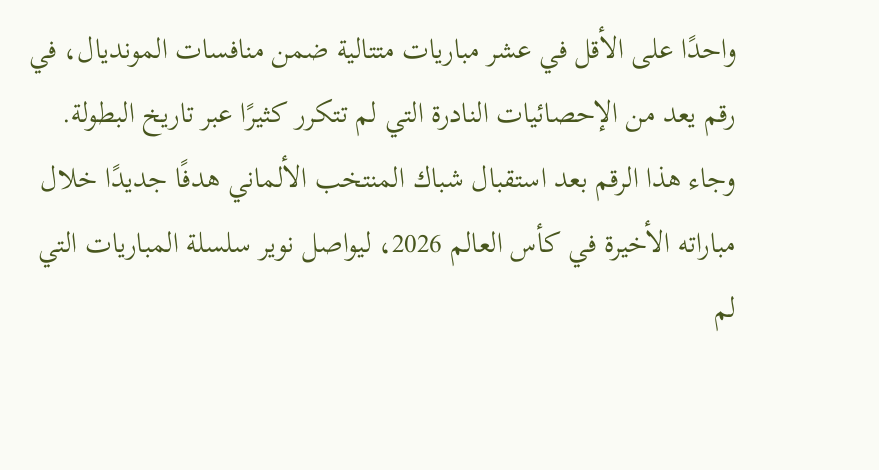واحدًا على الأقل في عشر مباريات متتالية ضمن منافسات المونديال، في رقم يعد من الإحصائيات النادرة التي لم تتكرر كثيرًا عبر تاريخ البطولة. وجاء هذا الرقم بعد استقبال شباك المنتخب الألماني هدفًا جديدًا خلال مباراته الأخيرة في كأس العالم 2026، ليواصل نوير سلسلة المباريات التي لم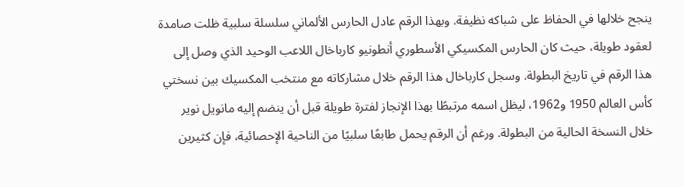ينجح خلالها في الحفاظ على شباكه نظيفة. وبهذا الرقم عادل الحارس الألماني سلسلة سلبية ظلت صامدة لعقود طويلة، حيث كان الحارس المكسيكي الأسطوري أنطونيو كارباخال اللاعب الوحيد الذي وصل إلى هذا الرقم في تاريخ البطولة. وسجل كارباخال هذا الرقم خلال مشاركاته مع منتخب المكسيك بين نسختي كأس العالم 1950 و1962، ليظل اسمه مرتبطًا بهذا الإنجاز لفترة طويلة قبل أن ينضم إليه مانويل نوير خلال النسخة الحالية من البطولة. ورغم أن الرقم يحمل طابعًا سلبيًا من الناحية الإحصائية، فإن كثيرين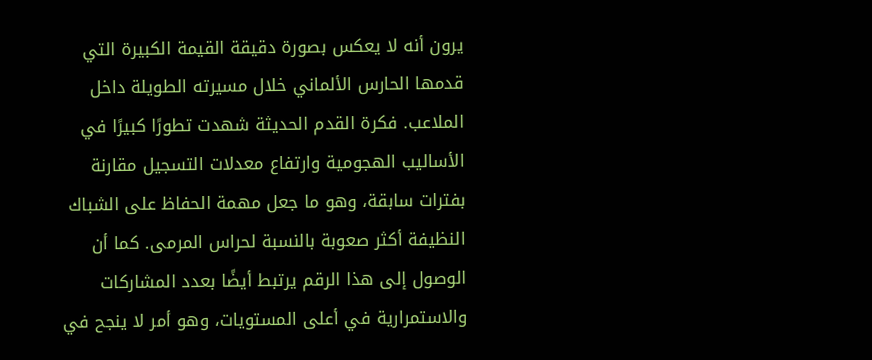يرون أنه لا يعكس بصورة دقيقة القيمة الكبيرة التي قدمها الحارس الألماني خلال مسيرته الطويلة داخل الملاعب. فكرة القدم الحديثة شهدت تطورًا كبيرًا في الأساليب الهجومية وارتفاع معدلات التسجيل مقارنة بفترات سابقة، وهو ما جعل مهمة الحفاظ على الشباك النظيفة أكثر صعوبة بالنسبة لحراس المرمى. كما أن الوصول إلى هذا الرقم يرتبط أيضًا بعدد المشاركات والاستمرارية في أعلى المستويات، وهو أمر لا ينجح في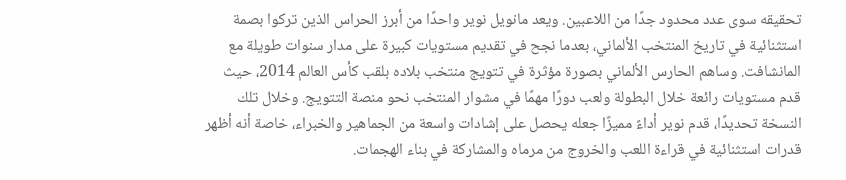تحقيقه سوى عدد محدود جدًا من اللاعبين. ويعد مانويل نوير واحدًا من أبرز الحراس الذين تركوا بصمة استثنائية في تاريخ المنتخب الألماني، بعدما نجح في تقديم مستويات كبيرة على مدار سنوات طويلة مع المانشافت. وساهم الحارس الألماني بصورة مؤثرة في تتويج منتخب بلاده بلقب كأس العالم 2014، حيث قدم مستويات رائعة خلال البطولة ولعب دورًا مهمًا في مشوار المنتخب نحو منصة التتويج. وخلال تلك النسخة تحديدًا، قدم نوير أداءً مميزًا جعله يحصل على إشادات واسعة من الجماهير والخبراء، خاصة أنه أظهر قدرات استثنائية في قراءة اللعب والخروج من مرماه والمشاركة في بناء الهجمات.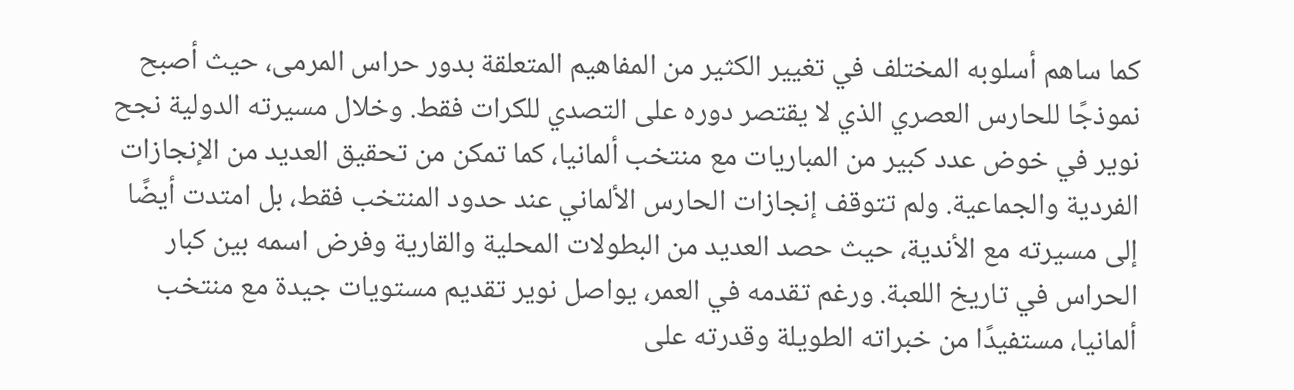كما ساهم أسلوبه المختلف في تغيير الكثير من المفاهيم المتعلقة بدور حراس المرمى، حيث أصبح نموذجًا للحارس العصري الذي لا يقتصر دوره على التصدي للكرات فقط. وخلال مسيرته الدولية نجح نوير في خوض عدد كبير من المباريات مع منتخب ألمانيا، كما تمكن من تحقيق العديد من الإنجازات الفردية والجماعية. ولم تتوقف إنجازات الحارس الألماني عند حدود المنتخب فقط، بل امتدت أيضًا إلى مسيرته مع الأندية، حيث حصد العديد من البطولات المحلية والقارية وفرض اسمه بين كبار الحراس في تاريخ اللعبة. ورغم تقدمه في العمر، يواصل نوير تقديم مستويات جيدة مع منتخب ألمانيا، مستفيدًا من خبراته الطويلة وقدرته على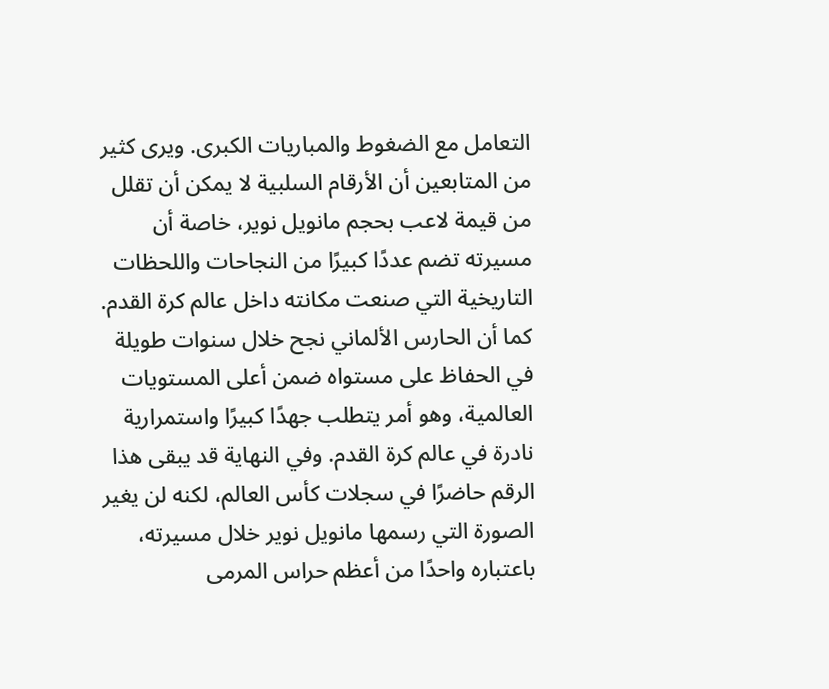التعامل مع الضغوط والمباريات الكبرى. ويرى كثير من المتابعين أن الأرقام السلبية لا يمكن أن تقلل من قيمة لاعب بحجم مانويل نوير، خاصة أن مسيرته تضم عددًا كبيرًا من النجاحات واللحظات التاريخية التي صنعت مكانته داخل عالم كرة القدم. كما أن الحارس الألماني نجح خلال سنوات طويلة في الحفاظ على مستواه ضمن أعلى المستويات العالمية، وهو أمر يتطلب جهدًا كبيرًا واستمرارية نادرة في عالم كرة القدم. وفي النهاية قد يبقى هذا الرقم حاضرًا في سجلات كأس العالم، لكنه لن يغير الصورة التي رسمها مانويل نوير خلال مسيرته، باعتباره واحدًا من أعظم حراس المرمى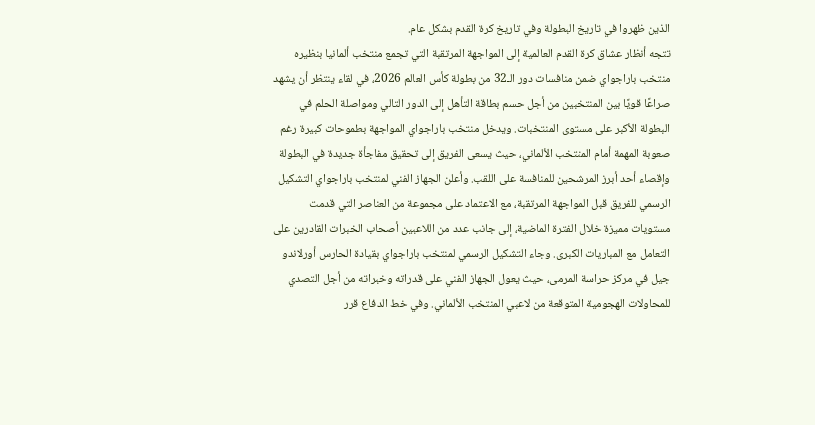الذين ظهروا في تاريخ البطولة وفي تاريخ كرة القدم بشكل عام.
تتجه أنظار عشاق كرة القدم العالمية إلى المواجهة المرتقبة التي تجمع منتخب ألمانيا بنظيره منتخب باراجواي ضمن منافسات دور الـ32 من بطولة كأس العالم 2026، في لقاء ينتظر أن يشهد صراعًا قويًا بين المنتخبين من أجل حسم بطاقة التأهل إلى الدور التالي ومواصلة الحلم في البطولة الأكبر على مستوى المنتخبات. ويدخل منتخب باراجواي المواجهة بطموحات كبيرة رغم صعوبة المهمة أمام المنتخب الألماني، حيث يسعى الفريق إلى تحقيق مفاجأة جديدة في البطولة وإقصاء أحد أبرز المرشحين للمنافسة على اللقب. وأعلن الجهاز الفني لمنتخب باراجواي التشكيل الرسمي للفريق قبل المواجهة المرتقبة، مع الاعتماد على مجموعة من العناصر التي قدمت مستويات مميزة خلال الفترة الماضية، إلى جانب عدد من اللاعبين أصحاب الخبرات القادرين على التعامل مع المباريات الكبرى. وجاء التشكيل الرسمي لمنتخب باراجواي بقيادة الحارس أورلاندو جيل في مركز حراسة المرمى، حيث يعول الجهاز الفني على قدراته وخبراته من أجل التصدي للمحاولات الهجومية المتوقعة من لاعبي المنتخب الألماني. وفي خط الدفاع قرر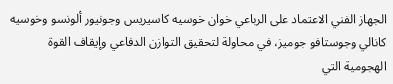الجهاز الفني الاعتماد على الرباعي خوان خوسيه كاسيريس وجونيور ألونسو وخوسيه كانالي وجوستافو جوميز، في محاولة لتحقيق التوازن الدفاعي وإيقاف القوة الهجومية التي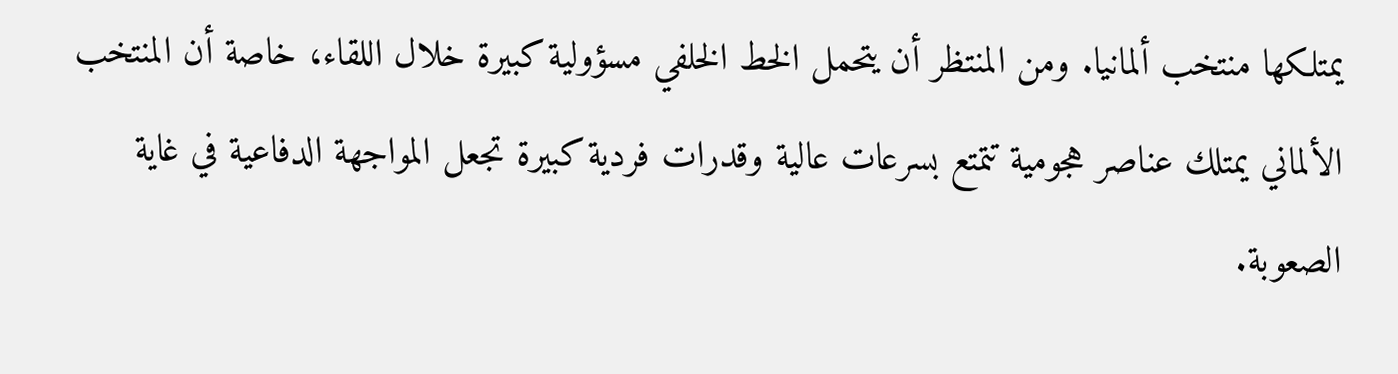يمتلكها منتخب ألمانيا. ومن المنتظر أن يتحمل الخط الخلفي مسؤولية كبيرة خلال اللقاء، خاصة أن المنتخب الألماني يمتلك عناصر هجومية تتمتع بسرعات عالية وقدرات فردية كبيرة تجعل المواجهة الدفاعية في غاية الصعوبة.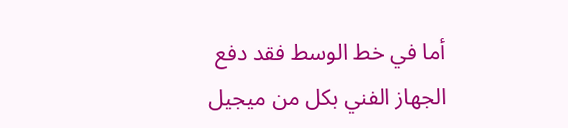أما في خط الوسط فقد دفع الجهاز الفني بكل من ميجيل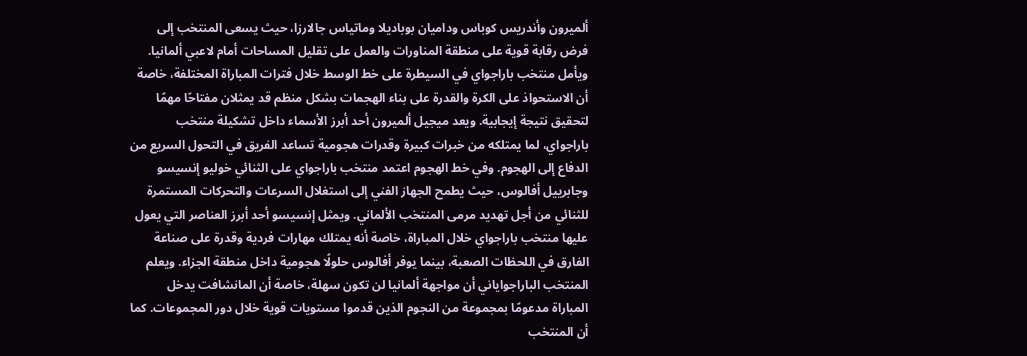ألميرون وأندريس كوباس وداميان بوباديلا وماتياس جالارزا، حيث يسعى المنتخب إلى فرض رقابة قوية على منطقة المناورات والعمل على تقليل المساحات أمام لاعبي ألمانيا. ويأمل منتخب باراجواي في السيطرة على خط الوسط خلال فترات المباراة المختلفة، خاصة أن الاستحواذ على الكرة والقدرة على بناء الهجمات بشكل منظم قد يمثلان مفتاحًا مهمًا لتحقيق نتيجة إيجابية. ويعد ميجيل ألميرون أحد أبرز الأسماء داخل تشكيلة منتخب باراجواي، لما يمتلكه من خبرات كبيرة وقدرات هجومية تساعد الفريق في التحول السريع من الدفاع إلى الهجوم. وفي خط الهجوم اعتمد منتخب باراجواي على الثنائي خوليو إنسيسو وجابرييل أفالوس، حيث يطمح الجهاز الفني إلى استغلال السرعات والتحركات المستمرة للثنائي من أجل تهديد مرمى المنتخب الألماني. ويمثل إنسيسو أحد أبرز العناصر التي يعول عليها منتخب باراجواي خلال المباراة، خاصة أنه يمتلك مهارات فردية وقدرة على صناعة الفارق في اللحظات الصعبة، بينما يوفر أفالوس حلولًا هجومية داخل منطقة الجزاء. ويعلم المنتخب الباراجواياني أن مواجهة ألمانيا لن تكون سهلة، خاصة أن المانشافت يدخل المباراة مدعومًا بمجموعة من النجوم الذين قدموا مستويات قوية خلال دور المجموعات. كما أن المنتخب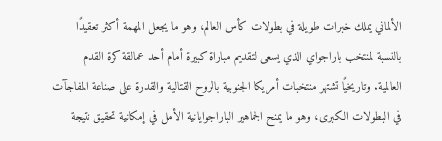الألماني يملك خبرات طويلة في بطولات كأس العالم، وهو ما يجعل المهمة أكثر تعقيدًا بالنسبة لمنتخب باراجواي الذي يسعى لتقديم مباراة كبيرة أمام أحد عمالقة كرة القدم العالمية. وتاريخيًا تشتهر منتخبات أمريكا الجنوبية بالروح القتالية والقدرة على صناعة المفاجآت في البطولات الكبرى، وهو ما يمنح الجماهير الباراجوايانية الأمل في إمكانية تحقيق نتيجة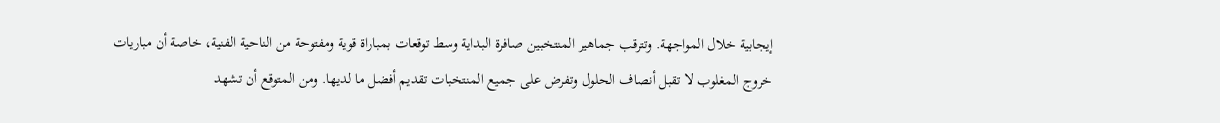إيجابية خلال المواجهة. وتترقب جماهير المنتخبين صافرة البداية وسط توقعات بمباراة قوية ومفتوحة من الناحية الفنية، خاصة أن مباريات خروج المغلوب لا تقبل أنصاف الحلول وتفرض على جميع المنتخبات تقديم أفضل ما لديها. ومن المتوقع أن تشهد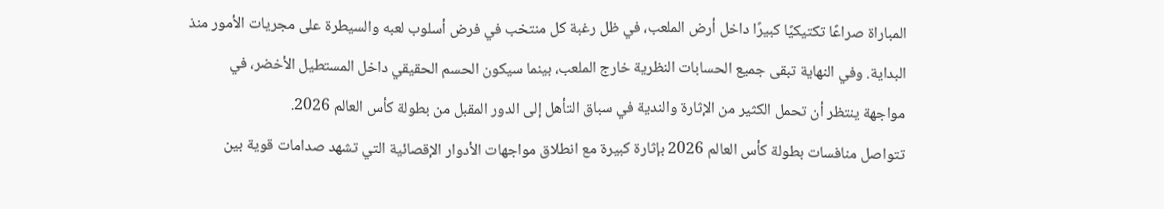المباراة صراعًا تكتيكيًا كبيرًا داخل أرض الملعب، في ظل رغبة كل منتخب في فرض أسلوب لعبه والسيطرة على مجريات الأمور منذ البداية. وفي النهاية تبقى جميع الحسابات النظرية خارج الملعب، بينما سيكون الحسم الحقيقي داخل المستطيل الأخضر، في مواجهة ينتظر أن تحمل الكثير من الإثارة والندية في سباق التأهل إلى الدور المقبل من بطولة كأس العالم 2026.
تتواصل منافسات بطولة كأس العالم 2026 بإثارة كبيرة مع انطلاق مواجهات الأدوار الإقصائية التي تشهد صدامات قوية بين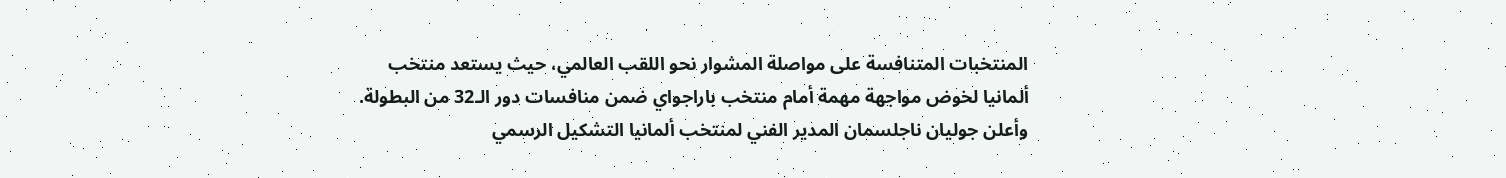المنتخبات المتنافسة على مواصلة المشوار نحو اللقب العالمي، حيث يستعد منتخب ألمانيا لخوض مواجهة مهمة أمام منتخب باراجواي ضمن منافسات دور الـ32 من البطولة. وأعلن جوليان ناجلسمان المدير الفني لمنتخب ألمانيا التشكيل الرسمي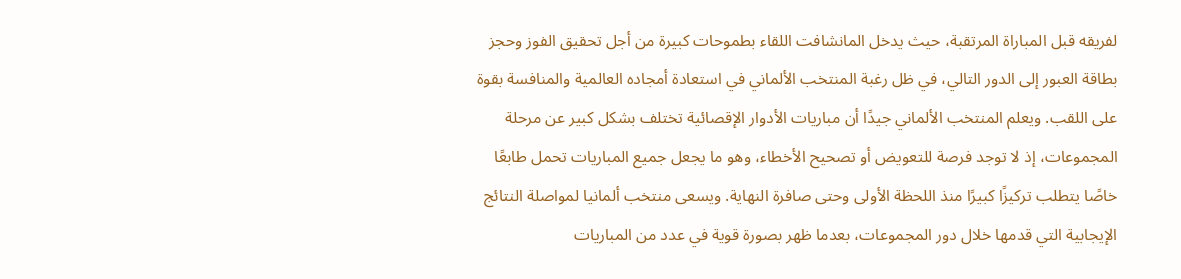لفريقه قبل المباراة المرتقبة، حيث يدخل المانشافت اللقاء بطموحات كبيرة من أجل تحقيق الفوز وحجز بطاقة العبور إلى الدور التالي، في ظل رغبة المنتخب الألماني في استعادة أمجاده العالمية والمنافسة بقوة على اللقب. ويعلم المنتخب الألماني جيدًا أن مباريات الأدوار الإقصائية تختلف بشكل كبير عن مرحلة المجموعات، إذ لا توجد فرصة للتعويض أو تصحيح الأخطاء، وهو ما يجعل جميع المباريات تحمل طابعًا خاصًا يتطلب تركيزًا كبيرًا منذ اللحظة الأولى وحتى صافرة النهاية. ويسعى منتخب ألمانيا لمواصلة النتائج الإيجابية التي قدمها خلال دور المجموعات، بعدما ظهر بصورة قوية في عدد من المباريات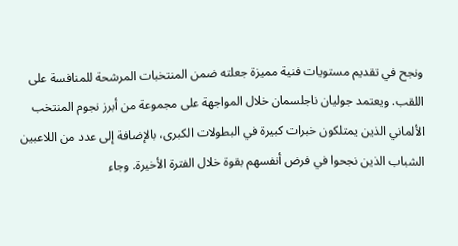ونجح في تقديم مستويات فنية مميزة جعلته ضمن المنتخبات المرشحة للمنافسة على اللقب. ويعتمد جوليان ناجلسمان خلال المواجهة على مجموعة من أبرز نجوم المنتخب الألماني الذين يمتلكون خبرات كبيرة في البطولات الكبرى، بالإضافة إلى عدد من اللاعبين الشباب الذين نجحوا في فرض أنفسهم بقوة خلال الفترة الأخيرة. وجاء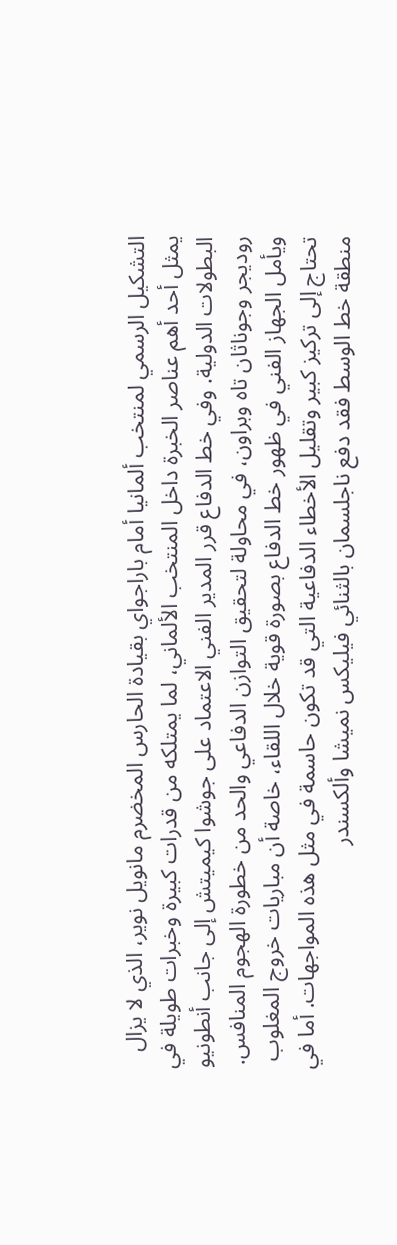التشكيل الرسمي لمنتخب ألمانيا أمام باراجواي بقيادة الحارس المخضرم مانويل نوير، الذي لا يزال يمثل أحد أهم عناصر الخبرة داخل المنتخب الألماني، لما يمتلكه من قدرات كبيرة وخبرات طويلة في البطولات الدولية. وفي خط الدفاع قرر المدير الفني الاعتماد على جوشوا كيميتش إلى جانب أنطونيو روديجر وجوناثان تاه وبراون، في محاولة لتحقيق التوازن الدفاعي والحد من خطورة الهجوم المنافس. ويأمل الجهاز الفني في ظهور خط الدفاع بصورة قوية خلال اللقاء، خاصة أن مباريات خروج المغلوب تحتاج إلى تركيز كبير وتقليل الأخطاء الدفاعية التي قد تكون حاسمة في مثل هذه المواجهات. أما في منطقة خط الوسط فقد دفع ناجلسمان بالثنائي فيليكس نميشا وألكسندر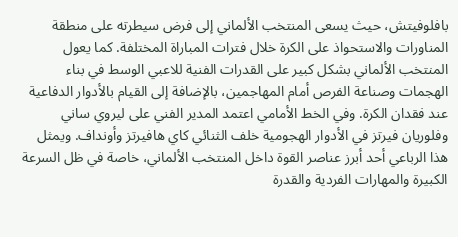بافلوفيتش، حيث يسعى المنتخب الألماني إلى فرض سيطرته على منطقة المناورات والاستحواذ على الكرة خلال فترات المباراة المختلفة. كما يعول المنتخب الألماني بشكل كبير على القدرات الفنية للاعبي الوسط في بناء الهجمات وصناعة الفرص أمام المهاجمين، بالإضافة إلى القيام بالأدوار الدفاعية عند فقدان الكرة. وفي الخط الأمامي اعتمد المدير الفني على ليروي ساني وفلوريان فيرتز في الأدوار الهجومية خلف الثنائي كاي هافيرتز وأونداف. ويمثل هذا الرباعي أحد أبرز عناصر القوة داخل المنتخب الألماني، خاصة في ظل السرعة الكبيرة والمهارات الفردية والقدرة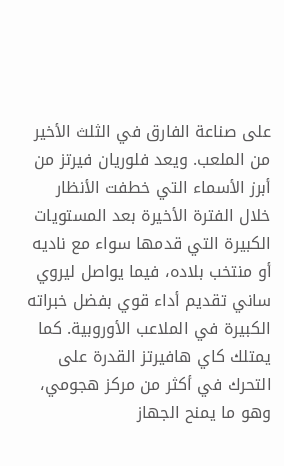على صناعة الفارق في الثلث الأخير من الملعب. ويعد فلوريان فيرتز من أبرز الأسماء التي خطفت الأنظار خلال الفترة الأخيرة بعد المستويات الكبيرة التي قدمها سواء مع ناديه أو منتخب بلاده، فيما يواصل ليروي ساني تقديم أداء قوي بفضل خبراته الكبيرة في الملاعب الأوروبية. كما يمتلك كاي هافيرتز القدرة على التحرك في أكثر من مركز هجومي، وهو ما يمنح الجهاز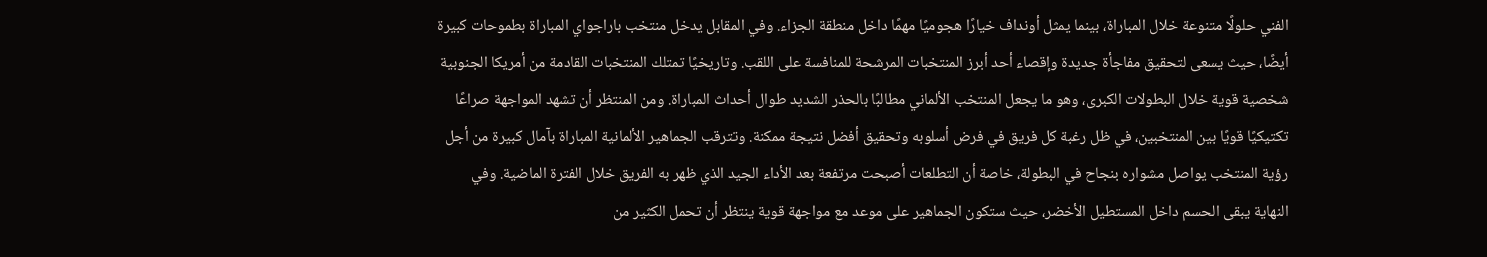الفني حلولًا متنوعة خلال المباراة، بينما يمثل أونداف خيارًا هجوميًا مهمًا داخل منطقة الجزاء. وفي المقابل يدخل منتخب باراجواي المباراة بطموحات كبيرة أيضًا، حيث يسعى لتحقيق مفاجأة جديدة وإقصاء أحد أبرز المنتخبات المرشحة للمنافسة على اللقب. وتاريخيًا تمتلك المنتخبات القادمة من أمريكا الجنوبية شخصية قوية خلال البطولات الكبرى، وهو ما يجعل المنتخب الألماني مطالبًا بالحذر الشديد طوال أحداث المباراة. ومن المنتظر أن تشهد المواجهة صراعًا تكتيكيًا قويًا بين المنتخبين، في ظل رغبة كل فريق في فرض أسلوبه وتحقيق أفضل نتيجة ممكنة. وتترقب الجماهير الألمانية المباراة بآمال كبيرة من أجل رؤية المنتخب يواصل مشواره بنجاح في البطولة، خاصة أن التطلعات أصبحت مرتفعة بعد الأداء الجيد الذي ظهر به الفريق خلال الفترة الماضية. وفي النهاية يبقى الحسم داخل المستطيل الأخضر، حيث ستكون الجماهير على موعد مع مواجهة قوية ينتظر أن تحمل الكثير من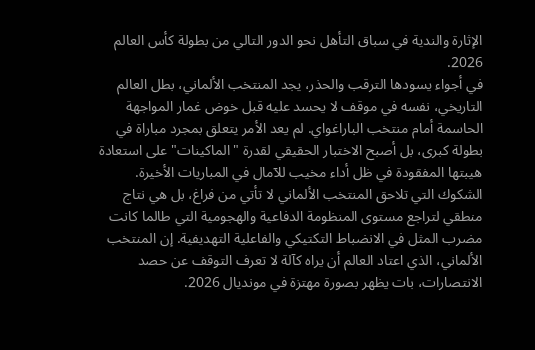الإثارة والندية في سباق التأهل نحو الدور التالي من بطولة كأس العالم 2026.
في أجواء يسودها الترقب والحذر، يجد المنتخب الألماني، بطل العالم التاريخي، نفسه في موقف لا يحسد عليه قبل خوض غمار المواجهة الحاسمة أمام منتخب الباراغواي. لم يعد الأمر يتعلق بمجرد مباراة في بطولة كبرى، بل أصبح الاختبار الحقيقي لقدرة "الماكينات" على استعادة هيبتها المفقودة في ظل أداء مخيب للآمال في المباريات الأخيرة. الشكوك التي تلاحق المنتخب الألماني لا تأتي من فراغ، بل هي نتاج منطقي لتراجع مستوى المنظومة الدفاعية والهجومية التي طالما كانت مضرب المثل في الانضباط التكتيكي والفاعلية التهديفية. إن المنتخب الألماني، الذي اعتاد العالم أن يراه كآلة لا تعرف التوقف عن حصد الانتصارات، بات يظهر بصورة مهتزة في مونديال 2026.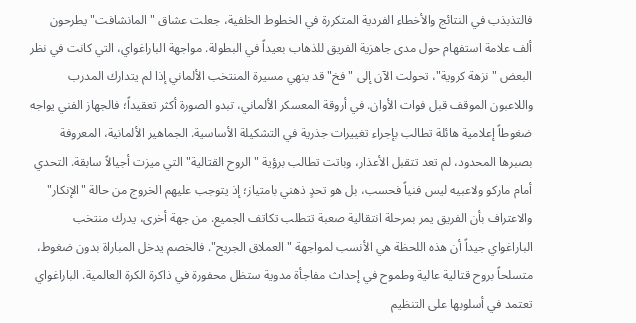فالتذبذب في النتائج والأخطاء الفردية المتكررة في الخطوط الخلفية، جعلت عشاق "المانشافت" يطرحون ألف علامة استفهام حول مدى جاهزية الفريق للذهاب بعيداً في البطولة. مواجهة الباراغواي، التي كانت في نظر البعض "نزهة كروية"، تحولت الآن إلى "فخ" قد ينهي مسيرة المنتخب الألماني إذا لم يتدارك المدرب واللاعبون الموقف قبل فوات الأوان. في أروقة المعسكر الألماني، تبدو الصورة أكثر تعقيداً؛ فالجهاز الفني يواجه ضغوطاً إعلامية هائلة تطالب بإجراء تغييرات جذرية في التشكيلة الأساسية. الجماهير الألمانية، المعروفة بصبرها المحدود، لم تعد تتقبل الأعذار، وباتت تطالب برؤية "الروح القتالية" التي ميزت أجيالاً سابقة. التحدي أمام ماركو ولاعبيه ليس فنياً فحسب، بل هو تحدٍ ذهني بامتياز؛ إذ يتوجب عليهم الخروج من حالة "الإنكار" والاعتراف بأن الفريق يمر بمرحلة انتقالية صعبة تتطلب تكاتف الجميع. من جهة أخرى، يدرك منتخب الباراغواي جيداً أن هذه اللحظة هي الأنسب لمواجهة "العملاق الجريح". فالخصم يدخل المباراة بدون ضغوط، متسلحاً بروح قتالية عالية وطموح في إحداث مفاجأة مدوية ستظل محفورة في ذاكرة الكرة العالمية. الباراغواي تعتمد في أسلوبها على التنظيم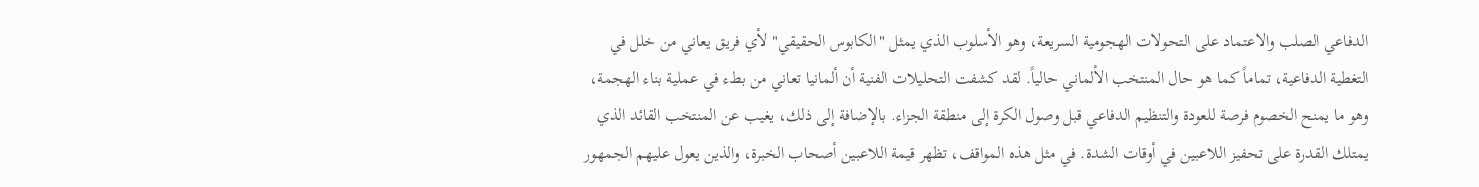الدفاعي الصلب والاعتماد على التحولات الهجومية السريعة، وهو الأسلوب الذي يمثل "الكابوس الحقيقي" لأي فريق يعاني من خلل في التغطية الدفاعية، تماماً كما هو حال المنتخب الألماني حالياً. لقد كشفت التحليلات الفنية أن ألمانيا تعاني من بطء في عملية بناء الهجمة، وهو ما يمنح الخصوم فرصة للعودة والتنظيم الدفاعي قبل وصول الكرة إلى منطقة الجزاء. بالإضافة إلى ذلك، يغيب عن المنتخب القائد الذي يمتلك القدرة على تحفيز اللاعبين في أوقات الشدة. في مثل هذه المواقف، تظهر قيمة اللاعبين أصحاب الخبرة، والذين يعول عليهم الجمهور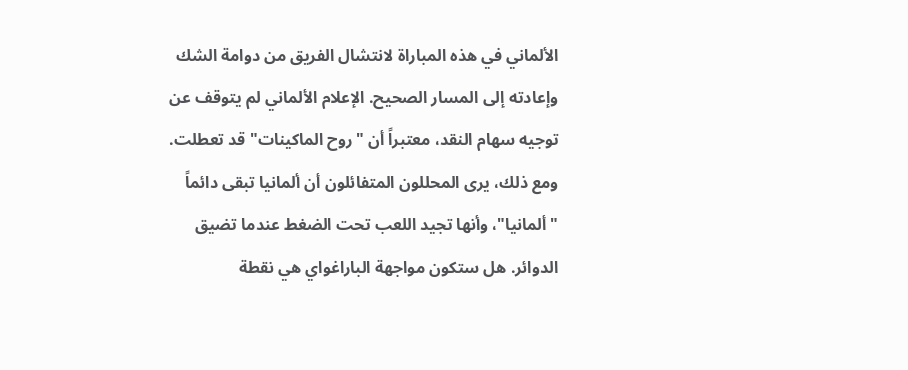الألماني في هذه المباراة لانتشال الفريق من دوامة الشك وإعادته إلى المسار الصحيح. الإعلام الألماني لم يتوقف عن توجيه سهام النقد، معتبراً أن "روح الماكينات" قد تعطلت. ومع ذلك، يرى المحللون المتفائلون أن ألمانيا تبقى دائماً "ألمانيا"، وأنها تجيد اللعب تحت الضغط عندما تضيق الدوائر. هل ستكون مواجهة الباراغواي هي نقطة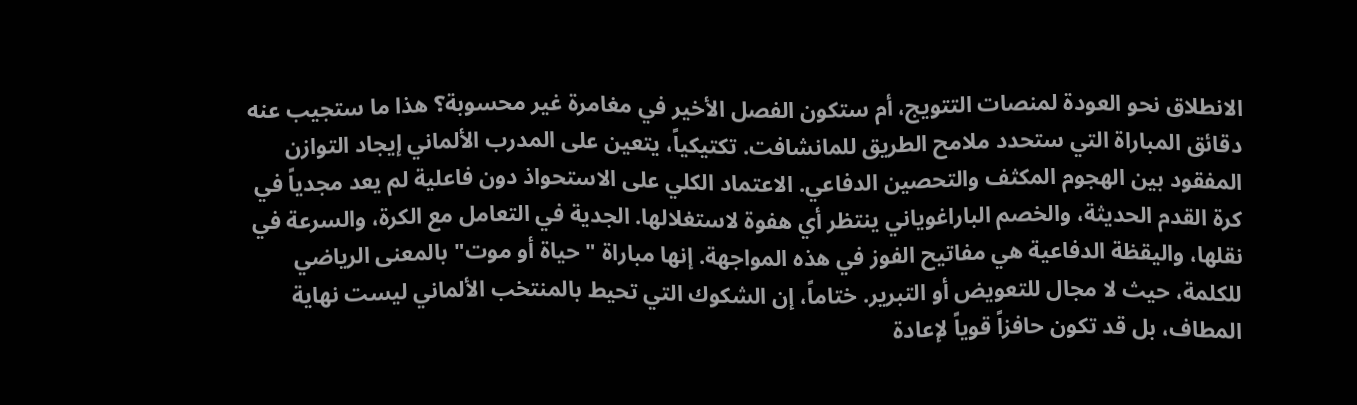الانطلاق نحو العودة لمنصات التتويج، أم ستكون الفصل الأخير في مغامرة غير محسوبة؟ هذا ما ستجيب عنه دقائق المباراة التي ستحدد ملامح الطريق للمانشافت. تكتيكياً، يتعين على المدرب الألماني إيجاد التوازن المفقود بين الهجوم المكثف والتحصين الدفاعي. الاعتماد الكلي على الاستحواذ دون فاعلية لم يعد مجدياً في كرة القدم الحديثة، والخصم الباراغوياني ينتظر أي هفوة لاستغلالها. الجدية في التعامل مع الكرة، والسرعة في نقلها، واليقظة الدفاعية هي مفاتيح الفوز في هذه المواجهة. إنها مباراة "حياة أو موت" بالمعنى الرياضي للكلمة، حيث لا مجال للتعويض أو التبرير. ختاماً، إن الشكوك التي تحيط بالمنتخب الألماني ليست نهاية المطاف، بل قد تكون حافزاً قوياً لإعادة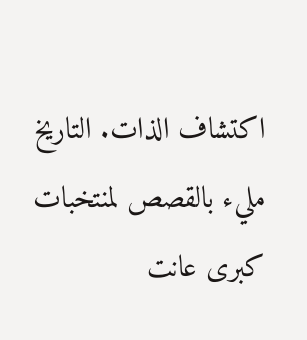اكتشاف الذات. التاريخ مليء بالقصص لمنتخبات كبرى عانت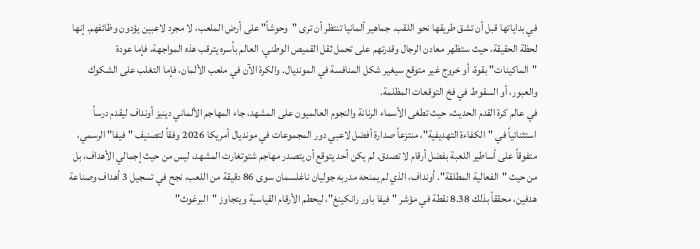في بداياتها قبل أن تشق طريقها نحو اللقب. جماهير ألمانيا تنتظر أن ترى "وحوشاً" على أرض الملعب، لا مجرد لاعبين يؤدون وظائفهم. إنها لحظة الحقيقة، حيث ستظهر معادن الرجال وقدرتهم على تحمل ثقل القميص الوطني. العالم بأسره يترقب هذه المواجهة، فإما عودة "الماكينات" بقوة، أو خروج غير متوقع سيغير شكل المنافسة في المونديال. والكرة الآن في ملعب الألمان، فإما التغلب على الشكوك والعبور، أو السقوط في فخ التوقعات المظلمة.
في عالم كرة القدم الحديث، حيث تطغى الأسماء الرنانة والنجوم العالميون على المشهد، جاء المهاجم الألماني دينيز أونداف ليقدم درساً استثنائياً في "الكفاءة التهديفية"، منتزعاً صدارة أفضل لاعبي دور المجموعات في مونديال أمريكا 2026 وفقاً لتصنيف "فيفا" الرسمي، متفوقاً على أساطير اللعبة بفضل أرقام لا تصدق. لم يكن أحد يتوقع أن يتصدر مهاجم شتوتغارت المشهد، ليس من حيث إجمالي الأهداف، بل من حيث "الفعالية المطلقة". أونداف، الذي لم يمنحه مدربه جوليان ناغلسمان سوى 86 دقيقة من اللعب، نجح في تسجيل 3 أهداف وصناعة هدفين، محققاً بذلك 8.38 نقطة في مؤشر "فيفا باور رانكينغ"، ليحطم الأرقام القياسية ويتجاوز "البرغوث"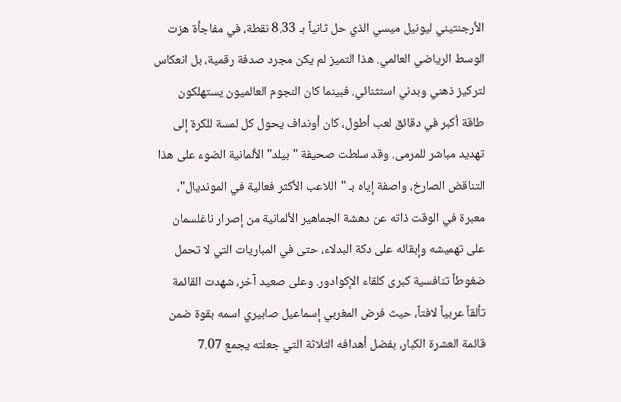الأرجنتيني ليونيل ميسي الذي حل ثانياً بـ 8.33 نقطة، في مفاجأة هزت الوسط الرياضي العالمي. هذا التميز لم يكن مجرد صدفة رقمية، بل انعكاس لتركيز ذهني وبدني استثنائي. فبينما كان النجوم العالميون يستهلكون طاقة أكبر في دقائق لعب أطول، كان أونداف يحول كل لمسة للكرة إلى تهديد مباشر للمرمى. وقد سلطت صحيفة "بيلد" الألمانية الضوء على هذا التناقض الصارخ، واصفة إياه بـ "اللاعب الأكثر فعالية في المونديال"، معبرة في الوقت ذاته عن دهشة الجماهير الألمانية من إصرار ناغلسمان على تهميشه وإبقائه على دكة البدلاء، حتى في المباريات التي لا تحمل ضغوطاً تنافسية كبرى كلقاء الإكوادور. وعلى صعيد آخر، شهدت القائمة تألقاً عربياً لافتاً، حيث فرض المغربي إسماعيل صابيري اسمه بقوة ضمن قائمة العشرة الكبار، بفضل أهدافه الثلاثة التي جعلته يجمع 7.07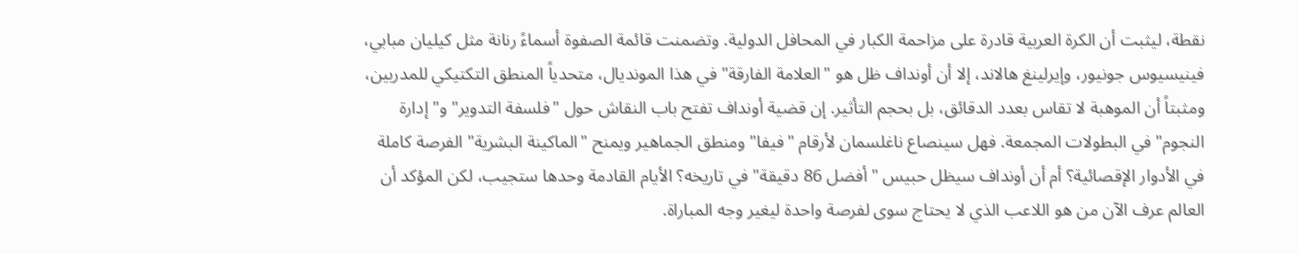نقطة، ليثبت أن الكرة العربية قادرة على مزاحمة الكبار في المحافل الدولية. وتضمنت قائمة الصفوة أسماءً رنانة مثل كيليان مبابي، فينيسيوس جونيور، وإيرلينغ هالاند، إلا أن أونداف ظل هو "العلامة الفارقة" في هذا المونديال، متحدياً المنطق التكتيكي للمدربين، ومثبتاً أن الموهبة لا تقاس بعدد الدقائق، بل بحجم التأثير. إن قضية أونداف تفتح باب النقاش حول "فلسفة التدوير" و"إدارة النجوم" في البطولات المجمعة. فهل سينصاع ناغلسمان لأرقام "فيفا" ومنطق الجماهير ويمنح "الماكينة البشرية" الفرصة كاملة في الأدوار الإقصائية؟ أم أن أونداف سيظل حبيس "أفضل 86 دقيقة" في تاريخه؟ الأيام القادمة وحدها ستجيب، لكن المؤكد أن العالم عرف الآن من هو اللاعب الذي لا يحتاج سوى لفرصة واحدة ليغير وجه المباراة.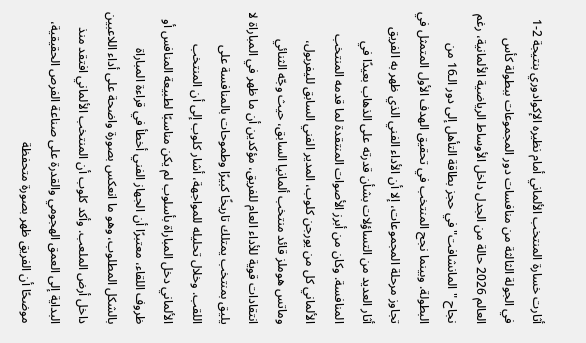أثارت خسارة المنتخب الألماني أمام نظيره الإكوادوري بنتيجة 2-1 في الجولة الثالثة من منافسات دور المجموعات ببطولة كأس العالم 2026 حالة من الجدل داخل الأوساط الرياضية الألمانية، رغم نجاح "المانشافت" في حجز بطاقة التأهل إلى دور الـ16 من البطولة. وبينما نجح المنتخب في تحقيق الهدف الأول المتمثل في تجاوز مرحلة المجموعات، إلا أن الأداء الفني الذي ظهر به الفريق أثار العديد من التساؤلات بشأن قدرته على الذهاب بعيدًا في المنافسة. وكان من أبرز الأصوات المنتقدة لما قدمه المنتخب الألماني كل من يورجن كلوب، المدير الفني السابق لليفربول، وماتس هوملز قائد منتخب ألمانيا السابق، حيث وجّه الثنائي انتقادات قوية للأداء العام للفريق، مؤكدين أن ما ظهر في المباراة لا يليق بمنتخب يمتلك تاريخًا كبيرًا وطموحات بالمنافسة على اللقب. وخلال تحليله للمواجهة، أشار كلوب إلى أن المنتخب الألماني دخل المباراة بأسلوب لم يكن مناسبًا لطبيعة المنافس أو ظروف اللقاء، معتبرًا أن الجهاز الفني أخطأ في قراءة المباراة بالشكل المطلوب، وهو ما انعكس بصورة واضحة على أداء اللاعبين داخل أرض الملعب. وأكد كلوب أن المنتخب الألماني افتقد منذ البداية إلى العمق الهجومي والقدرة على صناعة الفرص الحقيقية، موضحًا أن الفريق ظهر بصورة متحفظة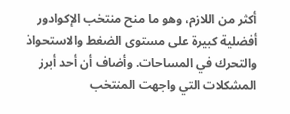أكثر من اللازم، وهو ما منح منتخب الإكوادور أفضلية كبيرة على مستوى الضغط والاستحواذ والتحرك في المساحات. وأضاف أن أحد أبرز المشكلات التي واجهت المنتخب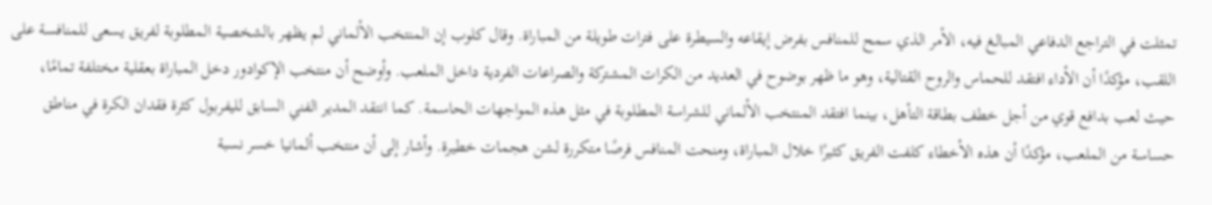تمثلت في التراجع الدفاعي المبالغ فيه، الأمر الذي سمح للمنافس بفرض إيقاعه والسيطرة على فترات طويلة من المباراة. وقال كلوب إن المنتخب الألماني لم يظهر بالشخصية المطلوبة لفريق يسعى للمنافسة على اللقب، مؤكدًا أن الأداء افتقد للحماس والروح القتالية، وهو ما ظهر بوضوح في العديد من الكرات المشتركة والصراعات الفردية داخل الملعب. وأوضح أن منتخب الإكوادور دخل المباراة بعقلية مختلفة تمامًا، حيث لعب بدافع قوي من أجل خطف بطاقة التأهل، بينما افتقد المنتخب الألماني للشراسة المطلوبة في مثل هذه المواجهات الحاسمة. كما انتقد المدير الفني السابق لليفربول كثرة فقدان الكرة في مناطق حساسة من الملعب، مؤكدًا أن هذه الأخطاء كلفت الفريق كثيرًا خلال المباراة، ومنحت المنافس فرصًا متكررة لشن هجمات خطيرة. وأشار إلى أن منتخب ألمانيا خسر نسبة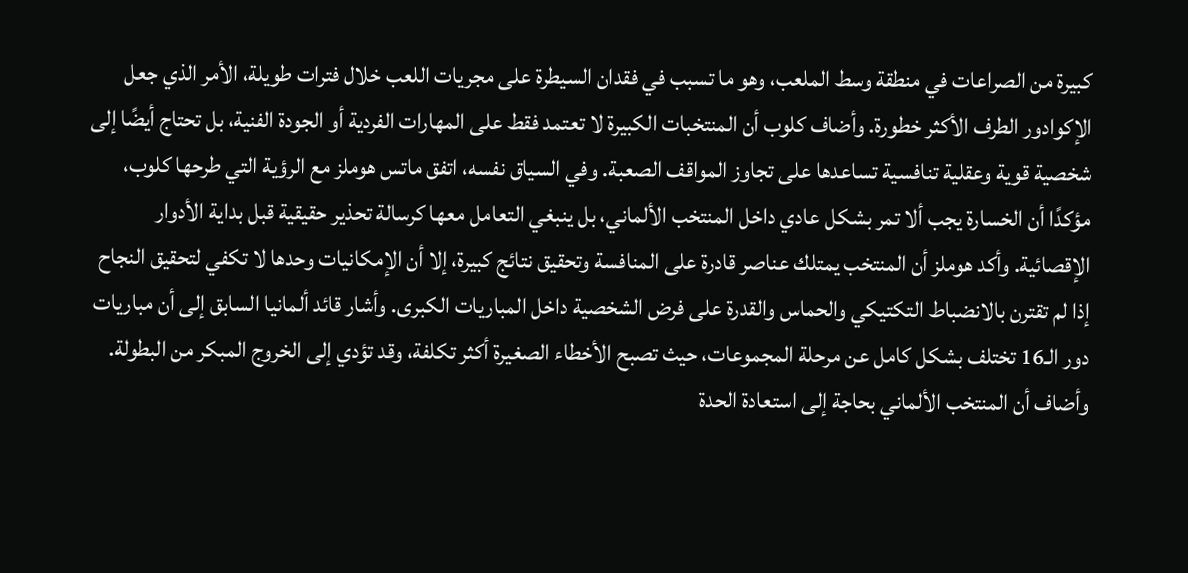كبيرة من الصراعات في منطقة وسط الملعب، وهو ما تسبب في فقدان السيطرة على مجريات اللعب خلال فترات طويلة، الأمر الذي جعل الإكوادور الطرف الأكثر خطورة. وأضاف كلوب أن المنتخبات الكبيرة لا تعتمد فقط على المهارات الفردية أو الجودة الفنية، بل تحتاج أيضًا إلى شخصية قوية وعقلية تنافسية تساعدها على تجاوز المواقف الصعبة. وفي السياق نفسه، اتفق ماتس هوملز مع الرؤية التي طرحها كلوب، مؤكدًا أن الخسارة يجب ألا تمر بشكل عادي داخل المنتخب الألماني، بل ينبغي التعامل معها كرسالة تحذير حقيقية قبل بداية الأدوار الإقصائية. وأكد هوملز أن المنتخب يمتلك عناصر قادرة على المنافسة وتحقيق نتائج كبيرة، إلا أن الإمكانيات وحدها لا تكفي لتحقيق النجاح إذا لم تقترن بالانضباط التكتيكي والحماس والقدرة على فرض الشخصية داخل المباريات الكبرى. وأشار قائد ألمانيا السابق إلى أن مباريات دور الـ16 تختلف بشكل كامل عن مرحلة المجموعات، حيث تصبح الأخطاء الصغيرة أكثر تكلفة، وقد تؤدي إلى الخروج المبكر من البطولة. وأضاف أن المنتخب الألماني بحاجة إلى استعادة الحدة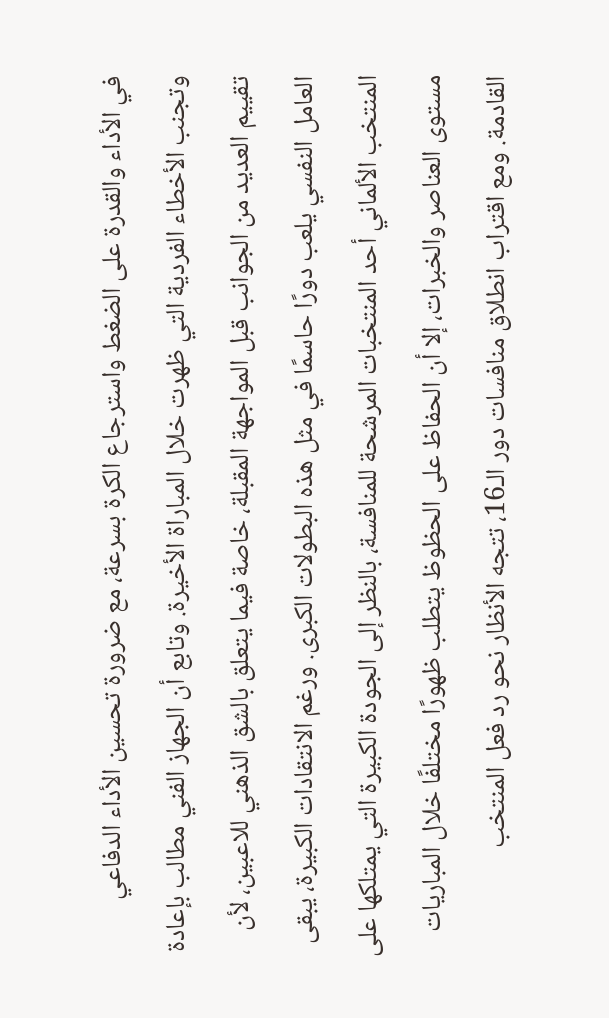في الأداء والقدرة على الضغط واسترجاع الكرة بسرعة، مع ضرورة تحسين الأداء الدفاعي وتجنب الأخطاء الفردية التي ظهرت خلال المباراة الأخيرة. وتابع أن الجهاز الفني مطالب بإعادة تقييم العديد من الجوانب قبل المواجهة المقبلة، خاصة فيما يتعلق بالشق الذهني للاعبين، لأن العامل النفسي يلعب دورًا حاسمًا في مثل هذه البطولات الكبرى. ورغم الانتقادات الكبيرة، يبقى المنتخب الألماني أحد المنتخبات المرشحة للمنافسة، بالنظر إلى الجودة الكبيرة التي يمتلكها على مستوى العناصر والخبرات، إلا أن الحفاظ على الحظوظ يتطلب ظهورًا مختلفًا خلال المباريات القادمة. ومع اقتراب انطلاق منافسات دور الـ16، تتجه الأنظار نحو رد فعل المنتخب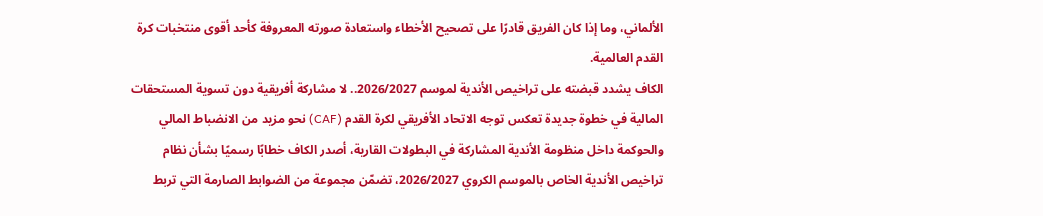الألماني، وما إذا كان الفريق قادرًا على تصحيح الأخطاء واستعادة صورته المعروفة كأحد أقوى منتخبات كرة القدم العالمية.
الكاف يشدد قبضته على تراخيص الأندية لموسم 2026/2027.. لا مشاركة أفريقية دون تسوية المستحقات المالية في خطوة جديدة تعكس توجه الاتحاد الأفريقي لكرة القدم (CAF) نحو مزيد من الانضباط المالي والحوكمة داخل منظومة الأندية المشاركة في البطولات القارية، أصدر الكاف خطابًا رسميًا بشأن نظام تراخيص الأندية الخاص بالموسم الكروي 2026/2027، تضمّن مجموعة من الضوابط الصارمة التي تربط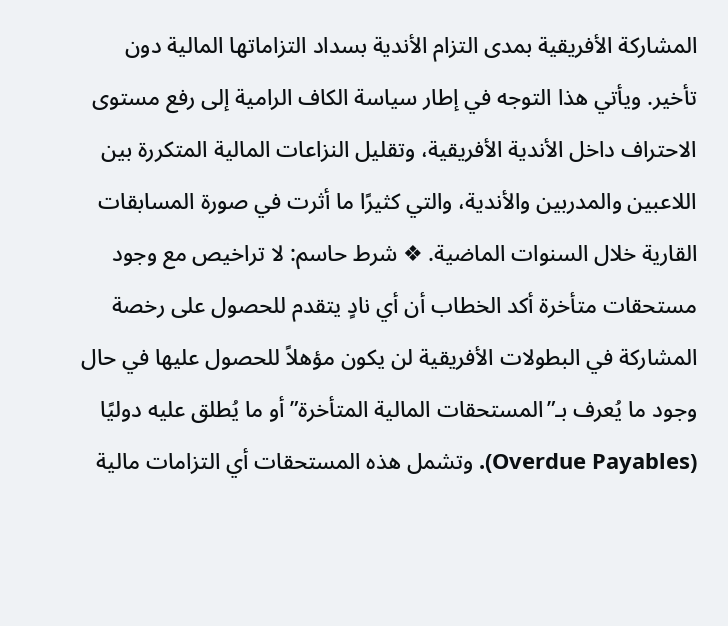المشاركة الأفريقية بمدى التزام الأندية بسداد التزاماتها المالية دون تأخير. ويأتي هذا التوجه في إطار سياسة الكاف الرامية إلى رفع مستوى الاحتراف داخل الأندية الأفريقية، وتقليل النزاعات المالية المتكررة بين اللاعبين والمدربين والأندية، والتي كثيرًا ما أثرت في صورة المسابقات القارية خلال السنوات الماضية. ❖ شرط حاسم: لا تراخيص مع وجود مستحقات متأخرة أكد الخطاب أن أي نادٍ يتقدم للحصول على رخصة المشاركة في البطولات الأفريقية لن يكون مؤهلاً للحصول عليها في حال وجود ما يُعرف بـ”المستحقات المالية المتأخرة” أو ما يُطلق عليه دوليًا (Overdue Payables). وتشمل هذه المستحقات أي التزامات مالية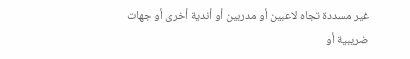غير مسددة تجاه لاعبين أو مدربين أو أندية أخرى أو جهات ضريبية أو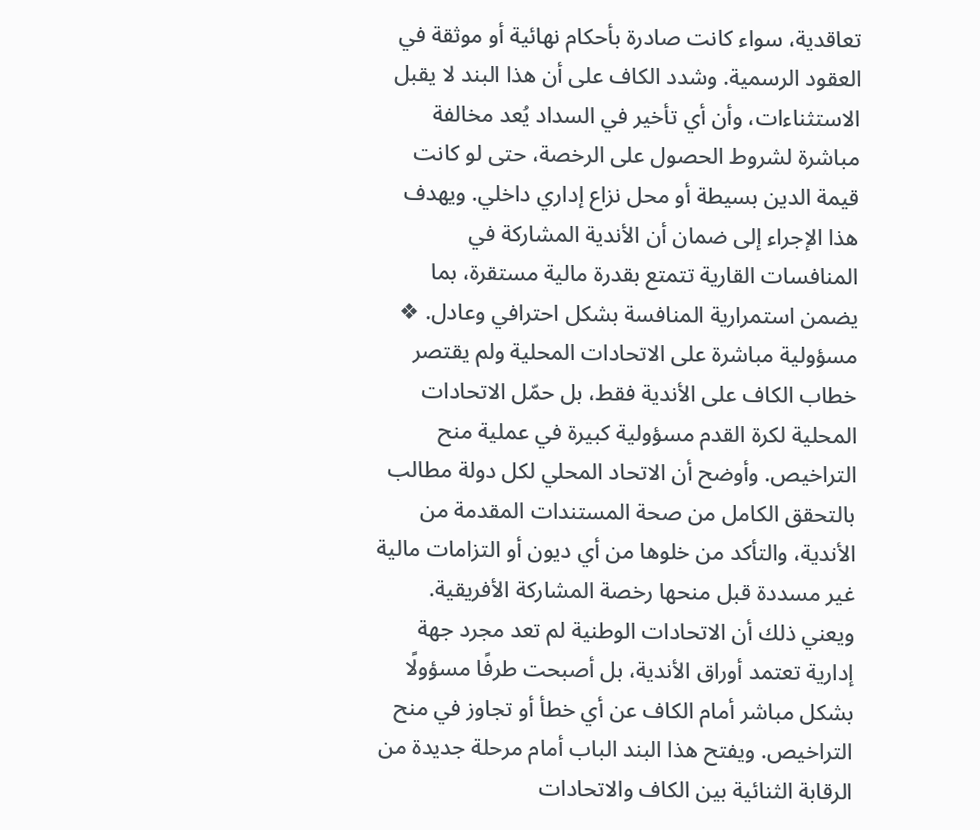تعاقدية، سواء كانت صادرة بأحكام نهائية أو موثقة في العقود الرسمية. وشدد الكاف على أن هذا البند لا يقبل الاستثناءات، وأن أي تأخير في السداد يُعد مخالفة مباشرة لشروط الحصول على الرخصة، حتى لو كانت قيمة الدين بسيطة أو محل نزاع إداري داخلي. ويهدف هذا الإجراء إلى ضمان أن الأندية المشاركة في المنافسات القارية تتمتع بقدرة مالية مستقرة، بما يضمن استمرارية المنافسة بشكل احترافي وعادل. ❖ مسؤولية مباشرة على الاتحادات المحلية ولم يقتصر خطاب الكاف على الأندية فقط، بل حمّل الاتحادات المحلية لكرة القدم مسؤولية كبيرة في عملية منح التراخيص. وأوضح أن الاتحاد المحلي لكل دولة مطالب بالتحقق الكامل من صحة المستندات المقدمة من الأندية، والتأكد من خلوها من أي ديون أو التزامات مالية غير مسددة قبل منحها رخصة المشاركة الأفريقية. ويعني ذلك أن الاتحادات الوطنية لم تعد مجرد جهة إدارية تعتمد أوراق الأندية، بل أصبحت طرفًا مسؤولًا بشكل مباشر أمام الكاف عن أي خطأ أو تجاوز في منح التراخيص. ويفتح هذا البند الباب أمام مرحلة جديدة من الرقابة الثنائية بين الكاف والاتحادات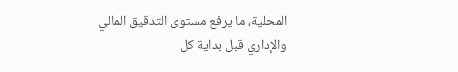المحلية، ما يرفع مستوى التدقيق المالي والإداري قبل بداية كل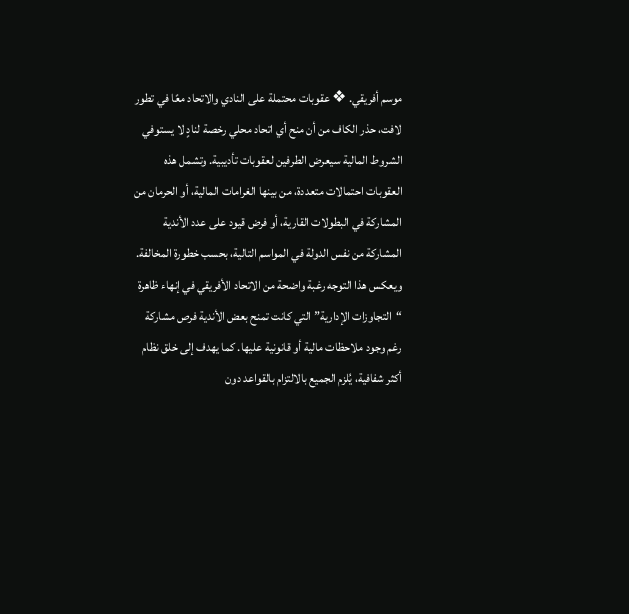موسم أفريقي. ❖ عقوبات محتملة على النادي والاتحاد معًا في تطور لافت، حذر الكاف من أن منح أي اتحاد محلي رخصة لنادٍ لا يستوفي الشروط المالية سيعرض الطرفين لعقوبات تأديبية. وتشمل هذه العقوبات احتمالات متعددة، من بينها الغرامات المالية، أو الحرمان من المشاركة في البطولات القارية، أو فرض قيود على عدد الأندية المشاركة من نفس الدولة في المواسم التالية، بحسب خطورة المخالفة. ويعكس هذا التوجه رغبة واضحة من الاتحاد الأفريقي في إنهاء ظاهرة “التجاوزات الإدارية” التي كانت تمنح بعض الأندية فرص مشاركة رغم وجود ملاحظات مالية أو قانونية عليها. كما يهدف إلى خلق نظام أكثر شفافية، يُلزم الجميع بالالتزام بالقواعد دون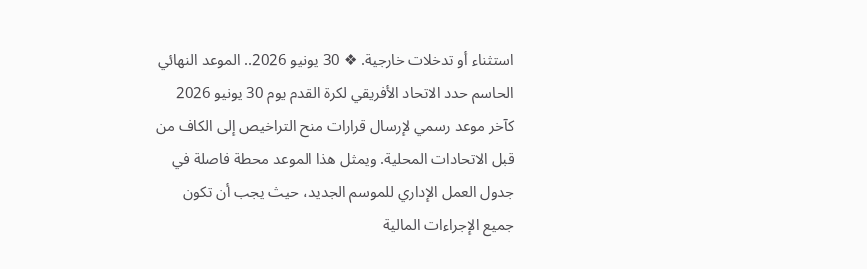استثناء أو تدخلات خارجية. ❖ 30 يونيو 2026.. الموعد النهائي الحاسم حدد الاتحاد الأفريقي لكرة القدم يوم 30 يونيو 2026 كآخر موعد رسمي لإرسال قرارات منح التراخيص إلى الكاف من قبل الاتحادات المحلية. ويمثل هذا الموعد محطة فاصلة في جدول العمل الإداري للموسم الجديد، حيث يجب أن تكون جميع الإجراءات المالية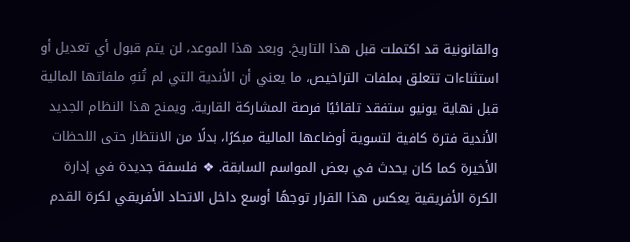والقانونية قد اكتملت قبل هذا التاريخ. وبعد هذا الموعد، لن يتم قبول أي تعديل أو استثناءات تتعلق بملفات التراخيص، ما يعني أن الأندية التي لم تُنهِ ملفاتها المالية قبل نهاية يونيو ستفقد تلقائيًا فرصة المشاركة القارية. ويمنح هذا النظام الجديد الأندية فترة كافية لتسوية أوضاعها المالية مبكرًا، بدلًا من الانتظار حتى اللحظات الأخيرة كما كان يحدث في بعض المواسم السابقة. ❖ فلسفة جديدة في إدارة الكرة الأفريقية يعكس هذا القرار توجهًا أوسع داخل الاتحاد الأفريقي لكرة القدم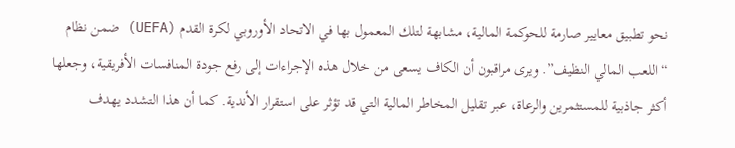نحو تطبيق معايير صارمة للحوكمة المالية، مشابهة لتلك المعمول بها في الاتحاد الأوروبي لكرة القدم (UEFA) ضمن نظام “اللعب المالي النظيف”. ويرى مراقبون أن الكاف يسعى من خلال هذه الإجراءات إلى رفع جودة المنافسات الأفريقية، وجعلها أكثر جاذبية للمستثمرين والرعاة، عبر تقليل المخاطر المالية التي قد تؤثر على استقرار الأندية. كما أن هذا التشدد يهدف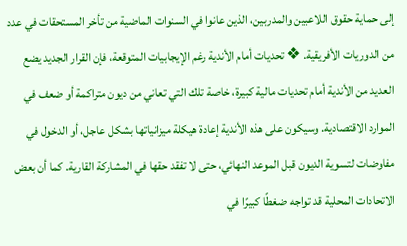إلى حماية حقوق اللاعبين والمدربين، الذين عانوا في السنوات الماضية من تأخر المستحقات في عدد من الدوريات الأفريقية. ❖ تحديات أمام الأندية رغم الإيجابيات المتوقعة، فإن القرار الجديد يضع العديد من الأندية أمام تحديات مالية كبيرة، خاصة تلك التي تعاني من ديون متراكمة أو ضعف في الموارد الاقتصادية. وسيكون على هذه الأندية إعادة هيكلة ميزانياتها بشكل عاجل، أو الدخول في مفاوضات لتسوية الديون قبل الموعد النهائي، حتى لا تفقد حقها في المشاركة القارية. كما أن بعض الاتحادات المحلية قد تواجه ضغطًا كبيرًا في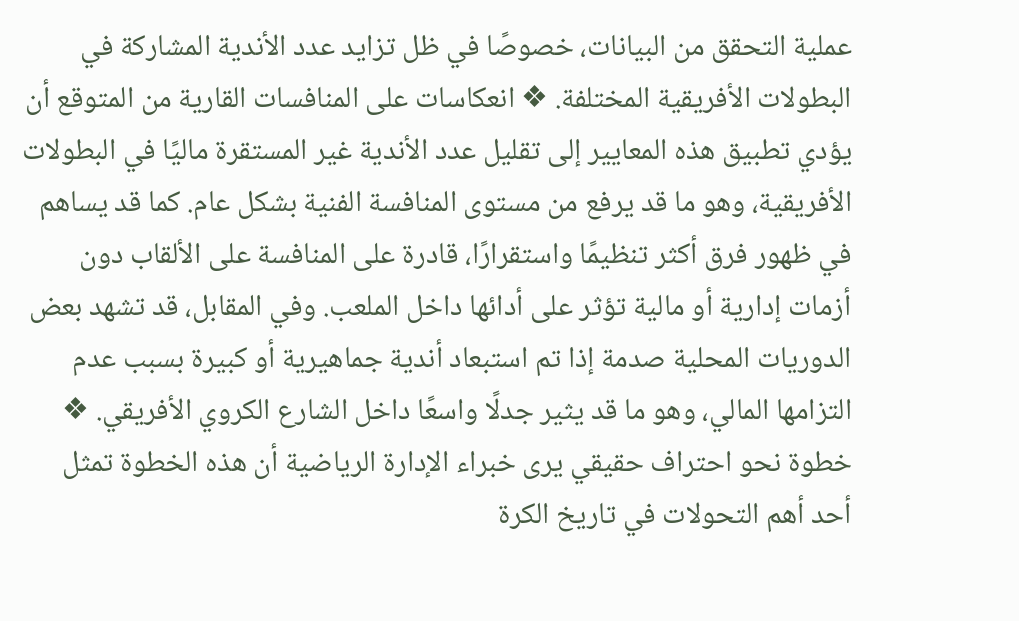عملية التحقق من البيانات، خصوصًا في ظل تزايد عدد الأندية المشاركة في البطولات الأفريقية المختلفة. ❖ انعكاسات على المنافسات القارية من المتوقع أن يؤدي تطبيق هذه المعايير إلى تقليل عدد الأندية غير المستقرة ماليًا في البطولات الأفريقية، وهو ما قد يرفع من مستوى المنافسة الفنية بشكل عام. كما قد يساهم في ظهور فرق أكثر تنظيمًا واستقرارًا، قادرة على المنافسة على الألقاب دون أزمات إدارية أو مالية تؤثر على أدائها داخل الملعب. وفي المقابل، قد تشهد بعض الدوريات المحلية صدمة إذا تم استبعاد أندية جماهيرية أو كبيرة بسبب عدم التزامها المالي، وهو ما قد يثير جدلًا واسعًا داخل الشارع الكروي الأفريقي. ❖ خطوة نحو احتراف حقيقي يرى خبراء الإدارة الرياضية أن هذه الخطوة تمثل أحد أهم التحولات في تاريخ الكرة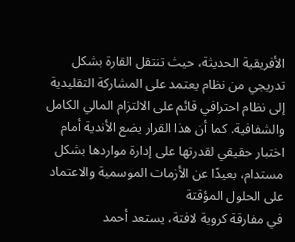الأفريقية الحديثة، حيث تنتقل القارة بشكل تدريجي من نظام يعتمد على المشاركة التقليدية إلى نظام احترافي قائم على الالتزام المالي الكامل والشفافية. كما أن هذا القرار يضع الأندية أمام اختبار حقيقي لقدرتها على إدارة مواردها بشكل مستدام، بعيدًا عن الأزمات الموسمية والاعتماد على الحلول المؤقتة
في مفارقة كروية لافتة، يستعد أحمد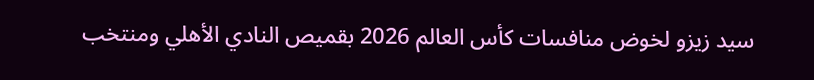سيد زيزو لخوض منافسات كأس العالم 2026 بقميص النادي الأهلي ومنتخب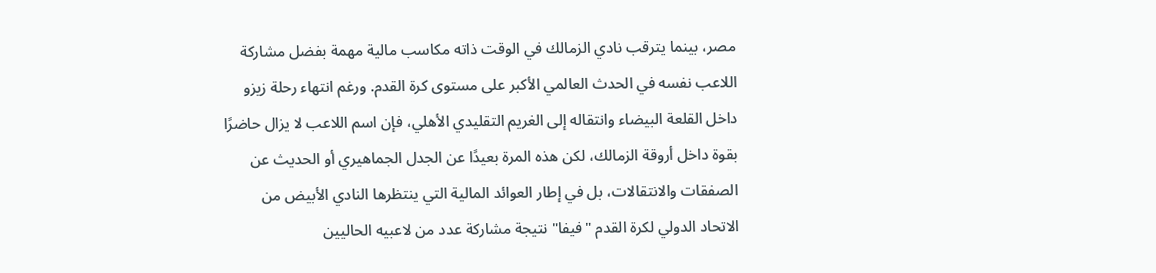مصر، بينما يترقب نادي الزمالك في الوقت ذاته مكاسب مالية مهمة بفضل مشاركة اللاعب نفسه في الحدث العالمي الأكبر على مستوى كرة القدم. ورغم انتهاء رحلة زيزو داخل القلعة البيضاء وانتقاله إلى الغريم التقليدي الأهلي، فإن اسم اللاعب لا يزال حاضرًا بقوة داخل أروقة الزمالك، لكن هذه المرة بعيدًا عن الجدل الجماهيري أو الحديث عن الصفقات والانتقالات، بل في إطار العوائد المالية التي ينتظرها النادي الأبيض من الاتحاد الدولي لكرة القدم "فيفا" نتيجة مشاركة عدد من لاعبيه الحاليين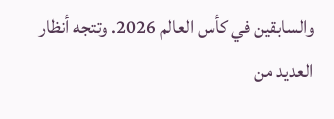والسابقين في كأس العالم 2026. وتتجه أنظار العديد من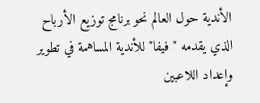الأندية حول العالم نحو برنامج توزيع الأرباح الذي يقدمه "فيفا" للأندية المساهمة في تطوير وإعداد اللاعبين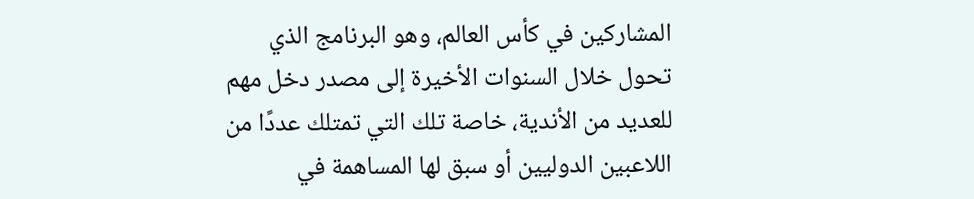المشاركين في كأس العالم، وهو البرنامج الذي تحول خلال السنوات الأخيرة إلى مصدر دخل مهم للعديد من الأندية، خاصة تلك التي تمتلك عددًا من اللاعبين الدوليين أو سبق لها المساهمة في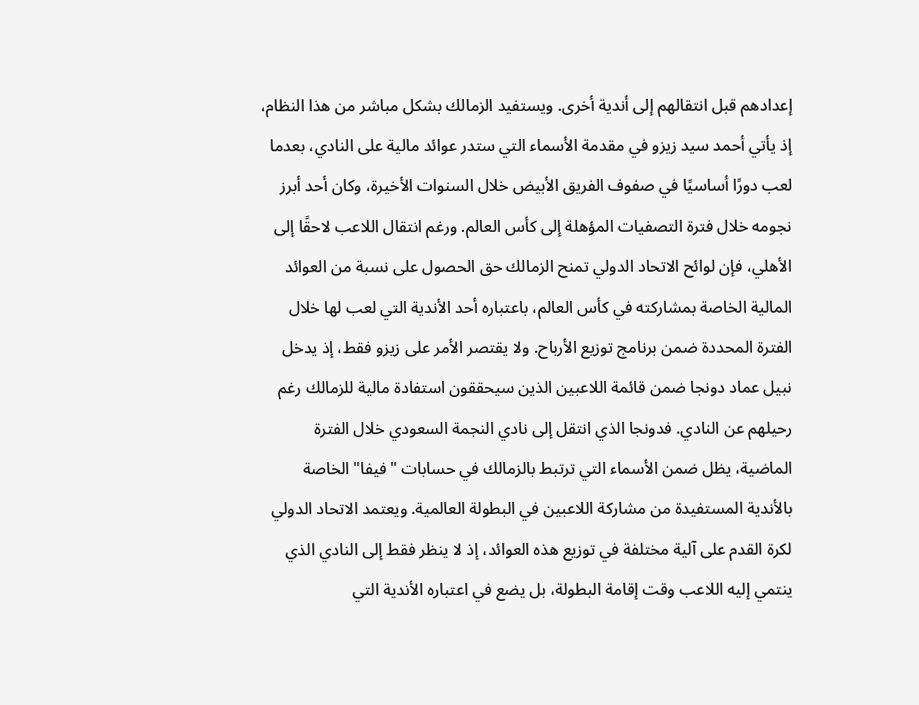إعدادهم قبل انتقالهم إلى أندية أخرى. ويستفيد الزمالك بشكل مباشر من هذا النظام، إذ يأتي أحمد سيد زيزو في مقدمة الأسماء التي ستدر عوائد مالية على النادي، بعدما لعب دورًا أساسيًا في صفوف الفريق الأبيض خلال السنوات الأخيرة، وكان أحد أبرز نجومه خلال فترة التصفيات المؤهلة إلى كأس العالم. ورغم انتقال اللاعب لاحقًا إلى الأهلي، فإن لوائح الاتحاد الدولي تمنح الزمالك حق الحصول على نسبة من العوائد المالية الخاصة بمشاركته في كأس العالم، باعتباره أحد الأندية التي لعب لها خلال الفترة المحددة ضمن برنامج توزيع الأرباح. ولا يقتصر الأمر على زيزو فقط، إذ يدخل نبيل عماد دونجا ضمن قائمة اللاعبين الذين سيحققون استفادة مالية للزمالك رغم رحيلهم عن النادي. فدونجا الذي انتقل إلى نادي النجمة السعودي خلال الفترة الماضية، يظل ضمن الأسماء التي ترتبط بالزمالك في حسابات "فيفا" الخاصة بالأندية المستفيدة من مشاركة اللاعبين في البطولة العالمية. ويعتمد الاتحاد الدولي لكرة القدم على آلية مختلفة في توزيع هذه العوائد، إذ لا ينظر فقط إلى النادي الذي ينتمي إليه اللاعب وقت إقامة البطولة، بل يضع في اعتباره الأندية التي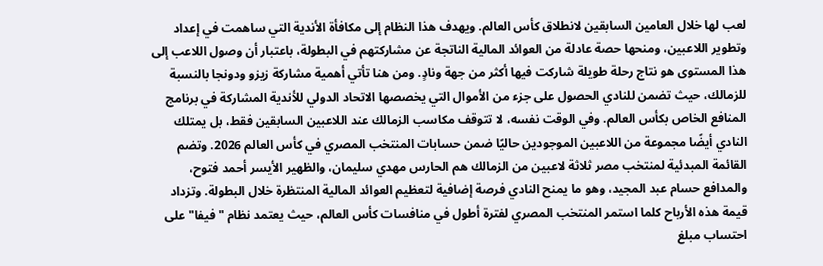لعب لها خلال العامين السابقين لانطلاق كأس العالم. ويهدف هذا النظام إلى مكافأة الأندية التي ساهمت في إعداد وتطوير اللاعبين، ومنحها حصة عادلة من العوائد المالية الناتجة عن مشاركتهم في البطولة، باعتبار أن وصول اللاعب إلى هذا المستوى هو نتاج رحلة طويلة شاركت فيها أكثر من جهة ونادٍ. ومن هنا تأتي أهمية مشاركة زيزو ودونجا بالنسبة للزمالك، حيث تضمن للنادي الحصول على جزء من الأموال التي يخصصها الاتحاد الدولي للأندية المشاركة في برنامج المنافع الخاص بكأس العالم. وفي الوقت نفسه، لا تتوقف مكاسب الزمالك عند اللاعبين السابقين فقط، بل يمتلك النادي أيضًا مجموعة من اللاعبين الموجودين حاليًا ضمن حسابات المنتخب المصري في كأس العالم 2026. وتضم القائمة المبدئية لمنتخب مصر ثلاثة لاعبين من الزمالك هم الحارس مهدي سليمان، والظهير الأيسر أحمد فتوح، والمدافع حسام عبد المجيد، وهو ما يمنح النادي فرصة إضافية لتعظيم العوائد المالية المنتظرة خلال البطولة. وتزداد قيمة هذه الأرباح كلما استمر المنتخب المصري لفترة أطول في منافسات كأس العالم، حيث يعتمد نظام "فيفا" على احتساب مبلغ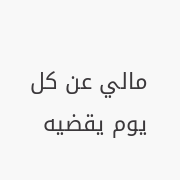مالي عن كل يوم يقضيه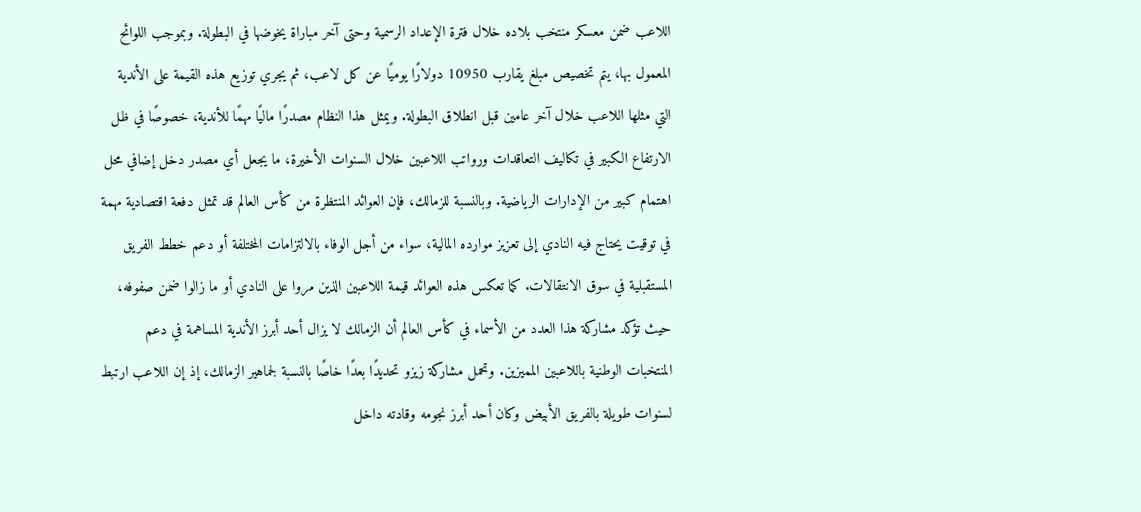اللاعب ضمن معسكر منتخب بلاده خلال فترة الإعداد الرسمية وحتى آخر مباراة يخوضها في البطولة. وبموجب اللوائح المعمول بها، يتم تخصيص مبلغ يقارب 10950 دولارًا يوميًا عن كل لاعب، ثم يجري توزيع هذه القيمة على الأندية التي مثلها اللاعب خلال آخر عامين قبل انطلاق البطولة. ويمثل هذا النظام مصدرًا ماليًا مهمًا للأندية، خصوصًا في ظل الارتفاع الكبير في تكاليف التعاقدات ورواتب اللاعبين خلال السنوات الأخيرة، ما يجعل أي مصدر دخل إضافي محل اهتمام كبير من الإدارات الرياضية. وبالنسبة للزمالك، فإن العوائد المنتظرة من كأس العالم قد تمثل دفعة اقتصادية مهمة في توقيت يحتاج فيه النادي إلى تعزيز موارده المالية، سواء من أجل الوفاء بالالتزامات المختلفة أو دعم خطط الفريق المستقبلية في سوق الانتقالات. كما تعكس هذه العوائد قيمة اللاعبين الذين مروا على النادي أو ما زالوا ضمن صفوفه، حيث تؤكد مشاركة هذا العدد من الأسماء في كأس العالم أن الزمالك لا يزال أحد أبرز الأندية المساهمة في دعم المنتخبات الوطنية باللاعبين المميزين. وتحمل مشاركة زيزو تحديدًا بعدًا خاصًا بالنسبة لجماهير الزمالك، إذ إن اللاعب ارتبط لسنوات طويلة بالفريق الأبيض وكان أحد أبرز نجومه وقادته داخل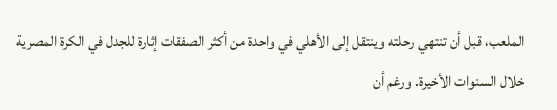الملعب، قبل أن تنتهي رحلته وينتقل إلى الأهلي في واحدة من أكثر الصفقات إثارة للجدل في الكرة المصرية خلال السنوات الأخيرة. ورغم أن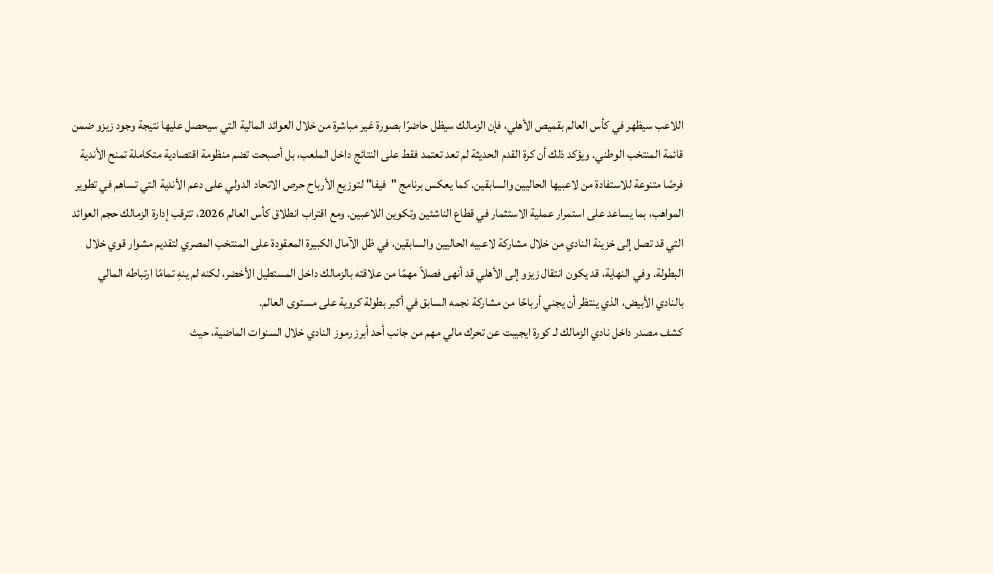اللاعب سيظهر في كأس العالم بقميص الأهلي، فإن الزمالك سيظل حاضرًا بصورة غير مباشرة من خلال العوائد المالية التي سيحصل عليها نتيجة وجود زيزو ضمن قائمة المنتخب الوطني. ويؤكد ذلك أن كرة القدم الحديثة لم تعد تعتمد فقط على النتائج داخل الملعب، بل أصبحت تضم منظومة اقتصادية متكاملة تمنح الأندية فرصًا متنوعة للاستفادة من لاعبيها الحاليين والسابقين. كما يعكس برنامج "فيفا" لتوزيع الأرباح حرص الاتحاد الدولي على دعم الأندية التي تساهم في تطوير المواهب، بما يساعد على استمرار عملية الاستثمار في قطاع الناشئين وتكوين اللاعبين. ومع اقتراب انطلاق كأس العالم 2026، تترقب إدارة الزمالك حجم العوائد التي قد تصل إلى خزينة النادي من خلال مشاركة لاعبيه الحاليين والسابقين، في ظل الآمال الكبيرة المعقودة على المنتخب المصري لتقديم مشوار قوي خلال البطولة. وفي النهاية، قد يكون انتقال زيزو إلى الأهلي قد أنهى فصلاً مهمًا من علاقته بالزمالك داخل المستطيل الأخضر، لكنه لم ينهِ تمامًا ارتباطه المالي بالنادي الأبيض، الذي ينتظر أن يجني أرباحًا من مشاركة نجمه السابق في أكبر بطولة كروية على مستوى العالم.
كشف مصدر داخل نادي الزمالك لـ كورة ايجيبت عن تحرك مالي مهم من جانب أحد أبرز رموز النادي خلال السنوات الماضية، حيث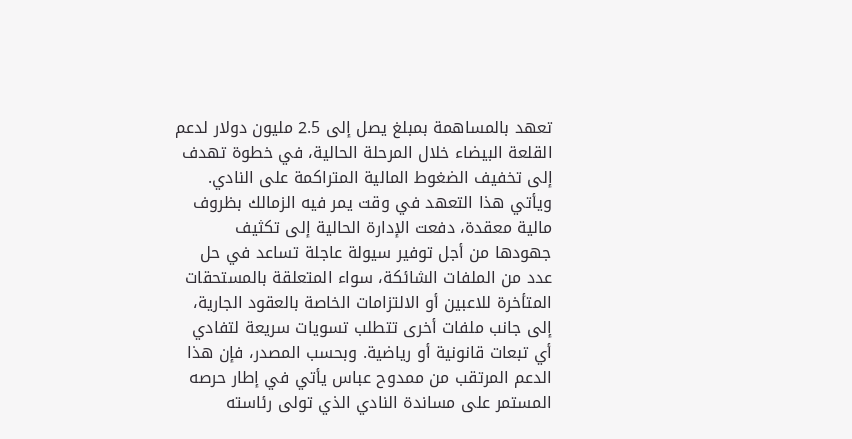تعهد بالمساهمة بمبلغ يصل إلى 2.5 مليون دولار لدعم القلعة البيضاء خلال المرحلة الحالية، في خطوة تهدف إلى تخفيف الضغوط المالية المتراكمة على النادي. ويأتي هذا التعهد في وقت يمر فيه الزمالك بظروف مالية معقدة، دفعت الإدارة الحالية إلى تكثيف جهودها من أجل توفير سيولة عاجلة تساعد في حل عدد من الملفات الشائكة، سواء المتعلقة بالمستحقات المتأخرة للاعبين أو الالتزامات الخاصة بالعقود الجارية، إلى جانب ملفات أخرى تتطلب تسويات سريعة لتفادي أي تبعات قانونية أو رياضية. وبحسب المصدر، فإن هذا الدعم المرتقب من ممدوح عباس يأتي في إطار حرصه المستمر على مساندة النادي الذي تولى رئاسته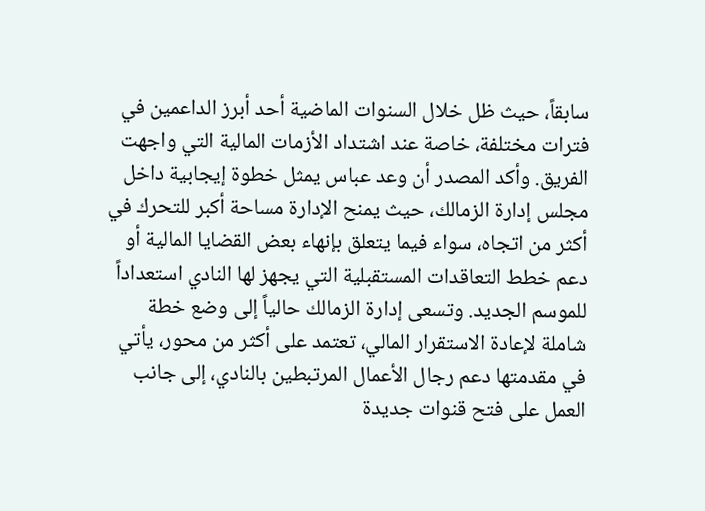سابقاً، حيث ظل خلال السنوات الماضية أحد أبرز الداعمين في فترات مختلفة، خاصة عند اشتداد الأزمات المالية التي واجهت الفريق. وأكد المصدر أن وعد عباس يمثل خطوة إيجابية داخل مجلس إدارة الزمالك، حيث يمنح الإدارة مساحة أكبر للتحرك في أكثر من اتجاه، سواء فيما يتعلق بإنهاء بعض القضايا المالية أو دعم خطط التعاقدات المستقبلية التي يجهز لها النادي استعداداً للموسم الجديد. وتسعى إدارة الزمالك حالياً إلى وضع خطة شاملة لإعادة الاستقرار المالي، تعتمد على أكثر من محور، يأتي في مقدمتها دعم رجال الأعمال المرتبطين بالنادي، إلى جانب العمل على فتح قنوات جديدة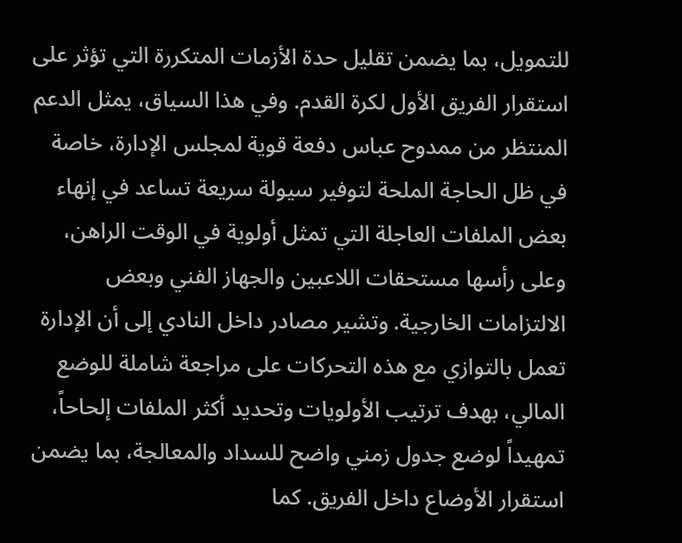للتمويل، بما يضمن تقليل حدة الأزمات المتكررة التي تؤثر على استقرار الفريق الأول لكرة القدم. وفي هذا السياق، يمثل الدعم المنتظر من ممدوح عباس دفعة قوية لمجلس الإدارة، خاصة في ظل الحاجة الملحة لتوفير سيولة سريعة تساعد في إنهاء بعض الملفات العاجلة التي تمثل أولوية في الوقت الراهن، وعلى رأسها مستحقات اللاعبين والجهاز الفني وبعض الالتزامات الخارجية. وتشير مصادر داخل النادي إلى أن الإدارة تعمل بالتوازي مع هذه التحركات على مراجعة شاملة للوضع المالي، بهدف ترتيب الأولويات وتحديد أكثر الملفات إلحاحاً، تمهيداً لوضع جدول زمني واضح للسداد والمعالجة، بما يضمن استقرار الأوضاع داخل الفريق. كما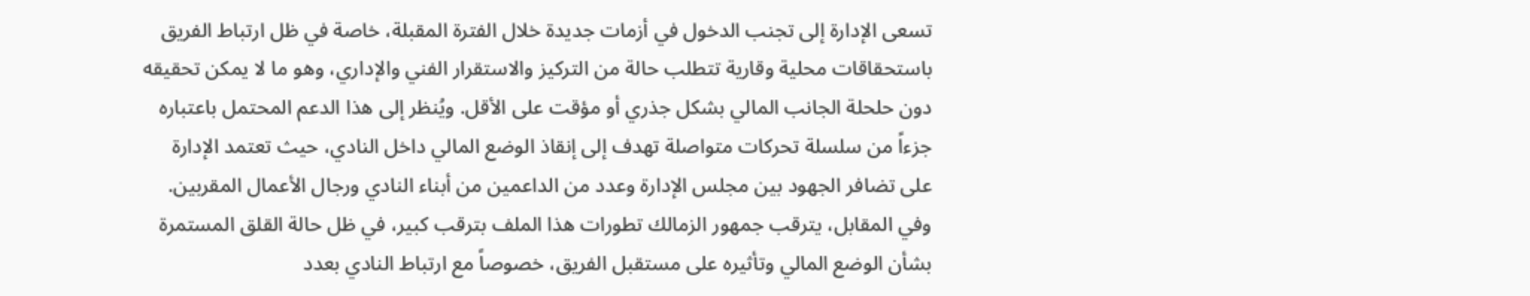تسعى الإدارة إلى تجنب الدخول في أزمات جديدة خلال الفترة المقبلة، خاصة في ظل ارتباط الفريق باستحقاقات محلية وقارية تتطلب حالة من التركيز والاستقرار الفني والإداري، وهو ما لا يمكن تحقيقه دون حلحلة الجانب المالي بشكل جذري أو مؤقت على الأقل. ويُنظر إلى هذا الدعم المحتمل باعتباره جزءاً من سلسلة تحركات متواصلة تهدف إلى إنقاذ الوضع المالي داخل النادي، حيث تعتمد الإدارة على تضافر الجهود بين مجلس الإدارة وعدد من الداعمين من أبناء النادي ورجال الأعمال المقربين. وفي المقابل، يترقب جمهور الزمالك تطورات هذا الملف بترقب كبير، في ظل حالة القلق المستمرة بشأن الوضع المالي وتأثيره على مستقبل الفريق، خصوصاً مع ارتباط النادي بعدد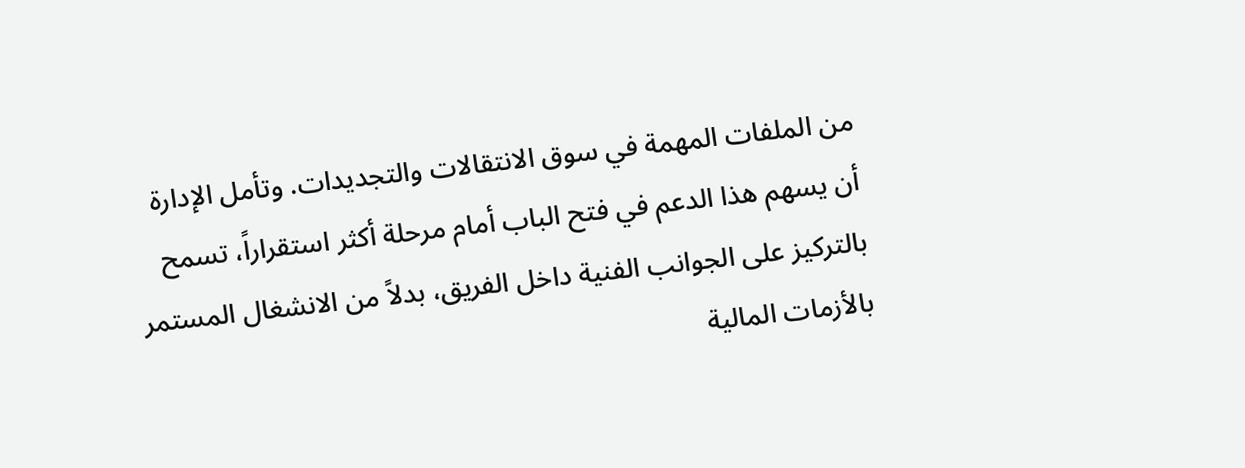من الملفات المهمة في سوق الانتقالات والتجديدات. وتأمل الإدارة أن يسهم هذا الدعم في فتح الباب أمام مرحلة أكثر استقراراً، تسمح بالتركيز على الجوانب الفنية داخل الفريق، بدلاً من الانشغال المستمر بالأزمات المالية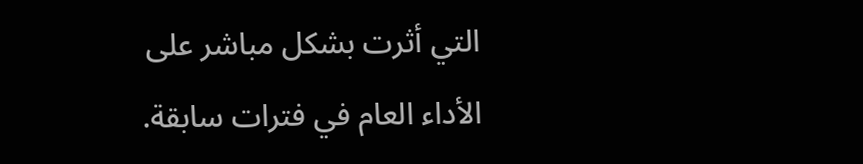التي أثرت بشكل مباشر على الأداء العام في فترات سابقة.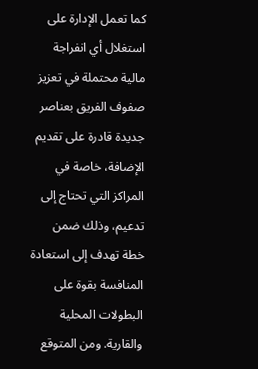كما تعمل الإدارة على استغلال أي انفراجة مالية محتملة في تعزيز صفوف الفريق بعناصر جديدة قادرة على تقديم الإضافة، خاصة في المراكز التي تحتاج إلى تدعيم، وذلك ضمن خطة تهدف إلى استعادة المنافسة بقوة على البطولات المحلية والقارية. ومن المتوقع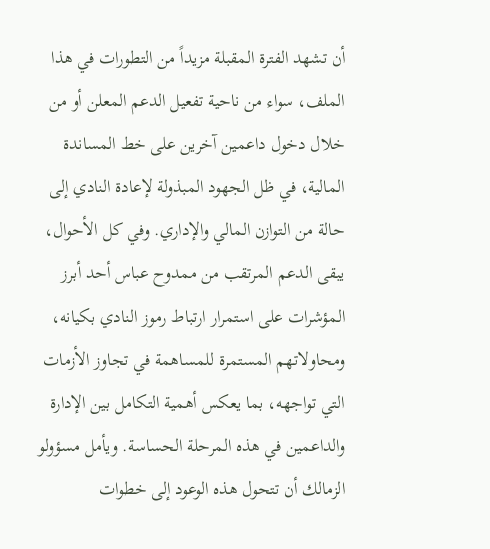أن تشهد الفترة المقبلة مزيداً من التطورات في هذا الملف، سواء من ناحية تفعيل الدعم المعلن أو من خلال دخول داعمين آخرين على خط المساندة المالية، في ظل الجهود المبذولة لإعادة النادي إلى حالة من التوازن المالي والإداري. وفي كل الأحوال، يبقى الدعم المرتقب من ممدوح عباس أحد أبرز المؤشرات على استمرار ارتباط رموز النادي بكيانه، ومحاولاتهم المستمرة للمساهمة في تجاوز الأزمات التي تواجهه، بما يعكس أهمية التكامل بين الإدارة والداعمين في هذه المرحلة الحساسة. ويأمل مسؤولو الزمالك أن تتحول هذه الوعود إلى خطوات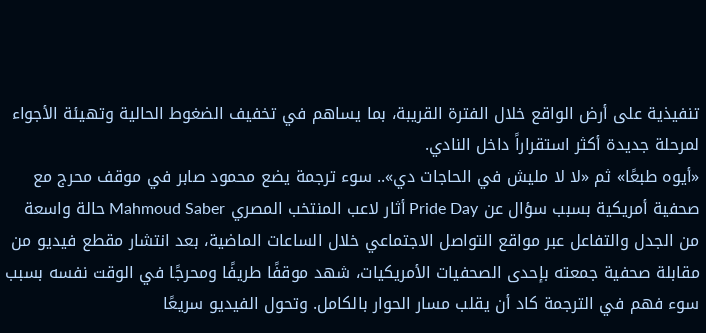تنفيذية على أرض الواقع خلال الفترة القريبة، بما يساهم في تخفيف الضغوط الحالية وتهيئة الأجواء لمرحلة جديدة أكثر استقراراً داخل النادي.
«أيوه طبعًا» ثم «لا لا مليش في الحاجات دي».. سوء ترجمة يضع محمود صابر في موقف محرج مع صحفية أمريكية بسبب سؤال عن Pride Day أثار لاعب المنتخب المصري Mahmoud Saber حالة واسعة من الجدل والتفاعل عبر مواقع التواصل الاجتماعي خلال الساعات الماضية، بعد انتشار مقطع فيديو من مقابلة صحفية جمعته بإحدى الصحفيات الأمريكيات، شهد موقفًا طريفًا ومحرجًا في الوقت نفسه بسبب سوء فهم في الترجمة كاد أن يقلب مسار الحوار بالكامل. وتحول الفيديو سريعًا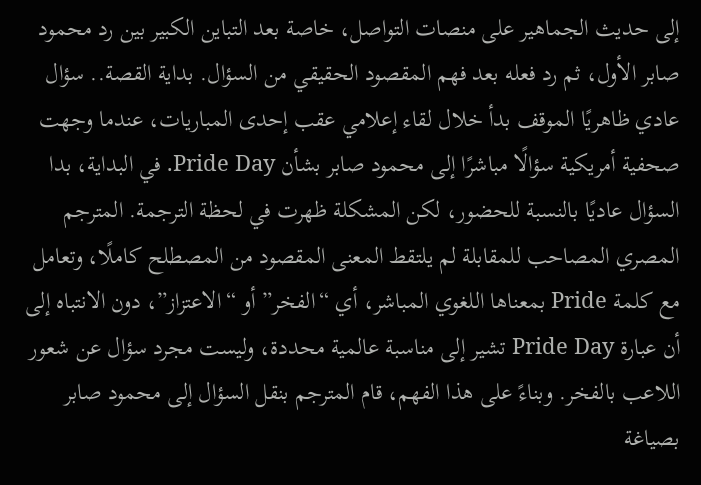إلى حديث الجماهير على منصات التواصل، خاصة بعد التباين الكبير بين رد محمود صابر الأول، ثم رد فعله بعد فهم المقصود الحقيقي من السؤال. بداية القصة.. سؤال عادي ظاهريًا الموقف بدأ خلال لقاء إعلامي عقب إحدى المباريات، عندما وجهت صحفية أمريكية سؤالًا مباشرًا إلى محمود صابر بشأن Pride Day. في البداية، بدا السؤال عاديًا بالنسبة للحضور، لكن المشكلة ظهرت في لحظة الترجمة. المترجم المصري المصاحب للمقابلة لم يلتقط المعنى المقصود من المصطلح كاملًا، وتعامل مع كلمة Pride بمعناها اللغوي المباشر، أي “الفخر” أو “الاعتزاز”، دون الانتباه إلى أن عبارة Pride Day تشير إلى مناسبة عالمية محددة، وليست مجرد سؤال عن شعور اللاعب بالفخر. وبناءً على هذا الفهم، قام المترجم بنقل السؤال إلى محمود صابر بصياغة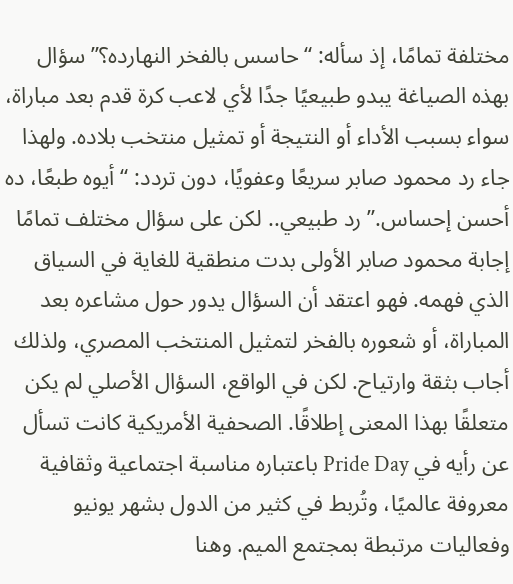مختلفة تمامًا، إذ سأله: “حاسس بالفخر النهارده؟” سؤال بهذه الصياغة يبدو طبيعيًا جدًا لأي لاعب كرة قدم بعد مباراة، سواء بسبب الأداء أو النتيجة أو تمثيل منتخب بلاده. ولهذا جاء رد محمود صابر سريعًا وعفويًا، دون تردد: “أيوه طبعًا، ده أحسن إحساس.” رد طبيعي.. لكن على سؤال مختلف تمامًا إجابة محمود صابر الأولى بدت منطقية للغاية في السياق الذي فهمه. فهو اعتقد أن السؤال يدور حول مشاعره بعد المباراة، أو شعوره بالفخر لتمثيل المنتخب المصري، ولذلك أجاب بثقة وارتياح. لكن في الواقع، السؤال الأصلي لم يكن متعلقًا بهذا المعنى إطلاقًا. الصحفية الأمريكية كانت تسأل عن رأيه في Pride Day باعتباره مناسبة اجتماعية وثقافية معروفة عالميًا، وتُربط في كثير من الدول بشهر يونيو وفعاليات مرتبطة بمجتمع الميم. وهنا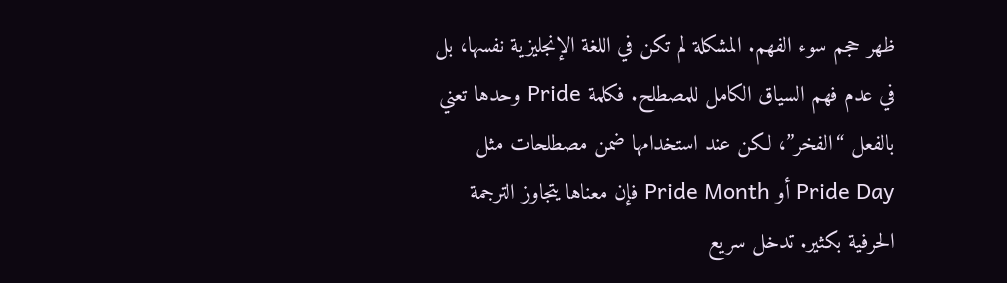ظهر حجم سوء الفهم. المشكلة لم تكن في اللغة الإنجليزية نفسها، بل في عدم فهم السياق الكامل للمصطلح. فكلمة Pride وحدها تعني بالفعل “الفخر”، لكن عند استخدامها ضمن مصطلحات مثل Pride Day أو Pride Month فإن معناها يتجاوز الترجمة الحرفية بكثير. تدخل سريع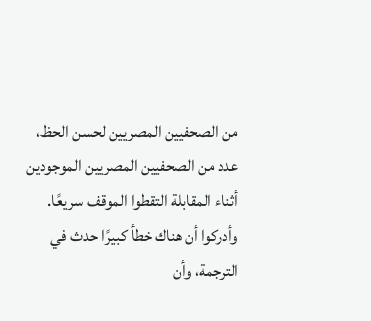من الصحفيين المصريين لحسن الحظ، عدد من الصحفيين المصريين الموجودين أثناء المقابلة التقطوا الموقف سريعًا. وأدركوا أن هناك خطأ كبيرًا حدث في الترجمة، وأن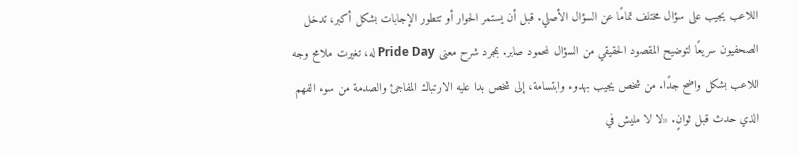اللاعب يجيب على سؤال مختلف تمامًا عن السؤال الأصلي. قبل أن يستمر الحوار أو تتطور الإجابات بشكل أكبر، تدخل الصحفيون سريعًا لتوضيح المقصود الحقيقي من السؤال لمحمود صابر. بمجرد شرح معنى Pride Day له، تغيرت ملامح وجه اللاعب بشكل واضح جدًا. من شخص يجيب بهدوء وابتسامة، إلى شخص بدا عليه الارتباك المفاجئ والصدمة من سوء الفهم الذي حدث قبل ثوانٍ. «لا لا مليش في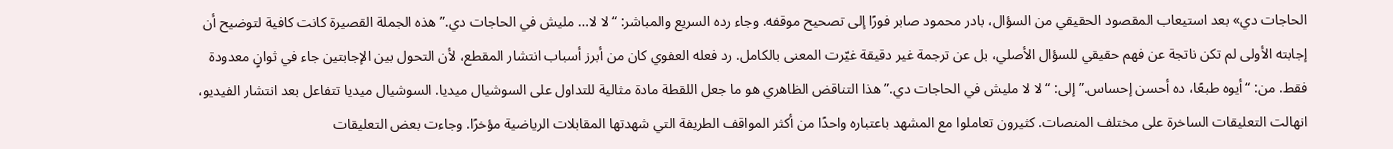الحاجات دي» بعد استيعاب المقصود الحقيقي من السؤال، بادر محمود صابر فورًا إلى تصحيح موقفه. وجاء رده السريع والمباشر: “لا لا… مليش في الحاجات دي.” هذه الجملة القصيرة كانت كافية لتوضيح أن إجابته الأولى لم تكن ناتجة عن فهم حقيقي للسؤال الأصلي، بل عن ترجمة غير دقيقة غيّرت المعنى بالكامل. رد فعله العفوي كان من أبرز أسباب انتشار المقطع، لأن التحول بين الإجابتين جاء في ثوانٍ معدودة فقط. من: “أيوه طبعًا، ده أحسن إحساس.” إلى: “لا لا مليش في الحاجات دي.” هذا التناقض الظاهري هو ما جعل اللقطة مادة مثالية للتداول على السوشيال ميديا. السوشيال ميديا تتفاعل بعد انتشار الفيديو، انهالت التعليقات الساخرة على مختلف المنصات. كثيرون تعاملوا مع المشهد باعتباره واحدًا من أكثر المواقف الطريفة التي شهدتها المقابلات الرياضية مؤخرًا. وجاءت بعض التعليقات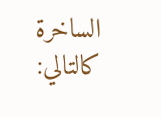الساخرة كالتالي: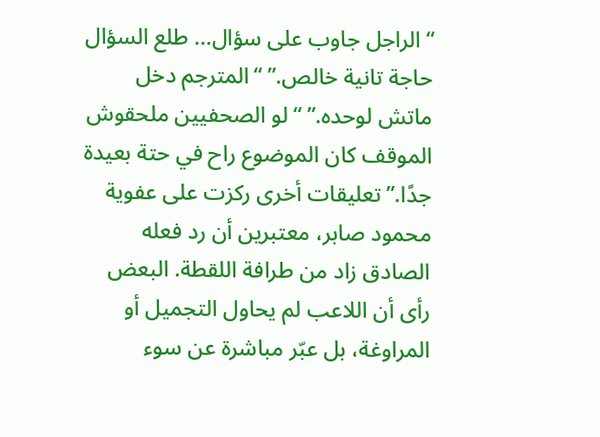“الراجل جاوب على سؤال… طلع السؤال حاجة تانية خالص.” “المترجم دخل ماتش لوحده.” “لو الصحفيين ملحقوش الموقف كان الموضوع راح في حتة بعيدة جدًا.” تعليقات أخرى ركزت على عفوية محمود صابر، معتبرين أن رد فعله الصادق زاد من طرافة اللقطة. البعض رأى أن اللاعب لم يحاول التجميل أو المراوغة، بل عبّر مباشرة عن سوء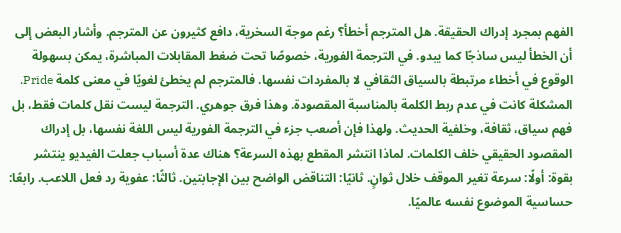الفهم بمجرد إدراك الحقيقة. هل المترجم أخطأ؟ رغم موجة السخرية، دافع كثيرون عن المترجم. وأشار البعض إلى أن الخطأ ليس ساذجًا كما يبدو. في الترجمة الفورية، خصوصًا تحت ضغط المقابلات المباشرة، يمكن بسهولة الوقوع في أخطاء مرتبطة بالسياق الثقافي لا بالمفردات نفسها. فالمترجم لم يخطئ لغويًا في معنى كلمة Pride. المشكلة كانت في عدم ربط الكلمة بالمناسبة المقصودة. وهذا فرق جوهري. الترجمة ليست نقل كلمات فقط، بل فهم سياق، ثقافة، وخلفية الحديث. ولهذا فإن أصعب جزء في الترجمة الفورية ليس اللغة نفسها، بل إدراك المقصود الحقيقي خلف الكلمات. لماذا انتشر المقطع بهذه السرعة؟ هناك عدة أسباب جعلت الفيديو ينتشر بقوة: أولًا: سرعة تغير الموقف خلال ثوانٍ. ثانيًا: التناقض الواضح بين الإجابتين. ثالثًا: عفوية رد فعل اللاعب. رابعًا: حساسية الموضوع نفسه عالميًا.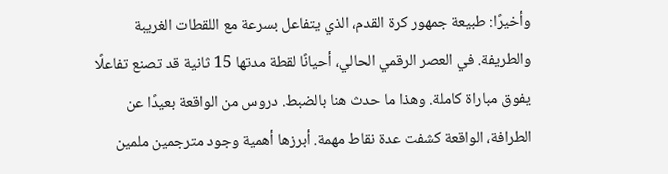وأخيرًا: طبيعة جمهور كرة القدم، الذي يتفاعل بسرعة مع اللقطات الغريبة والطريفة. في العصر الرقمي الحالي، أحيانًا لقطة مدتها 15 ثانية قد تصنع تفاعلًا يفوق مباراة كاملة. وهذا ما حدث هنا بالضبط. دروس من الواقعة بعيدًا عن الطرافة، الواقعة كشفت عدة نقاط مهمة. أبرزها أهمية وجود مترجمين ملمين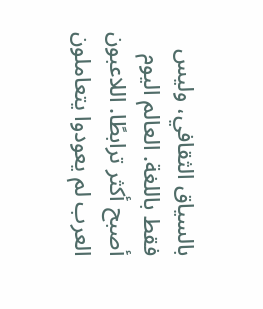بالسياق الثقافي، وليس فقط باللغة. العالم اليوم أصبح أكثر ترابطًا. اللاعبون العرب لم يعودوا يتعاملون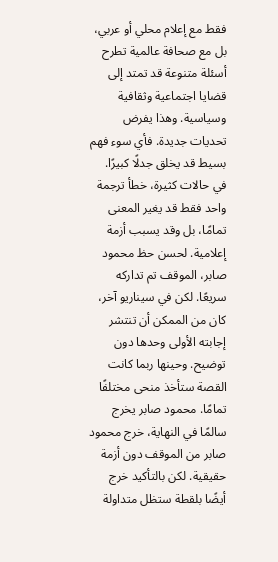فقط مع إعلام محلي أو عربي، بل مع صحافة عالمية تطرح أسئلة متنوعة قد تمتد إلى قضايا اجتماعية وثقافية وسياسية. وهذا يفرض تحديات جديدة. فأي سوء فهم بسيط قد يخلق جدلًا كبيرًا. في حالات كثيرة، خطأ ترجمة واحد فقط قد يغير المعنى تمامًا، بل وقد يسبب أزمة إعلامية. لحسن حظ محمود صابر، الموقف تم تداركه سريعًا. لكن في سيناريو آخر، كان من الممكن أن تنتشر إجابته الأولى وحدها دون توضيح. وحينها ربما كانت القصة ستأخذ منحى مختلفًا تمامًا. محمود صابر يخرج سالمًا في النهاية، خرج محمود صابر من الموقف دون أزمة حقيقية. لكن بالتأكيد خرج أيضًا بلقطة ستظل متداولة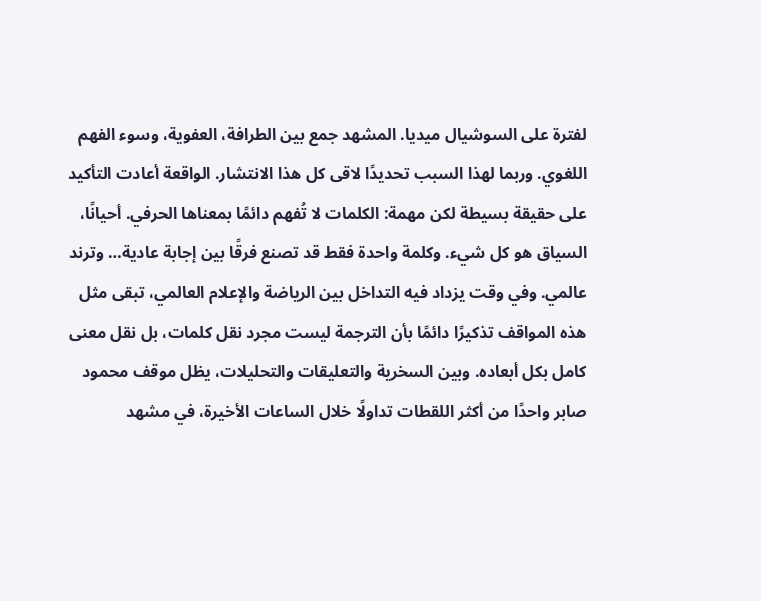لفترة على السوشيال ميديا. المشهد جمع بين الطرافة، العفوية، وسوء الفهم اللغوي. وربما لهذا السبب تحديدًا لاقى كل هذا الانتشار. الواقعة أعادت التأكيد على حقيقة بسيطة لكن مهمة: الكلمات لا تُفهم دائمًا بمعناها الحرفي. أحيانًا، السياق هو كل شيء. وكلمة واحدة فقط قد تصنع فرقًا بين إجابة عادية… وترند عالمي. وفي وقت يزداد فيه التداخل بين الرياضة والإعلام العالمي، تبقى مثل هذه المواقف تذكيرًا دائمًا بأن الترجمة ليست مجرد نقل كلمات، بل نقل معنى كامل بكل أبعاده. وبين السخرية والتعليقات والتحليلات، يظل موقف محمود صابر واحدًا من أكثر اللقطات تداولًا خلال الساعات الأخيرة، في مشهد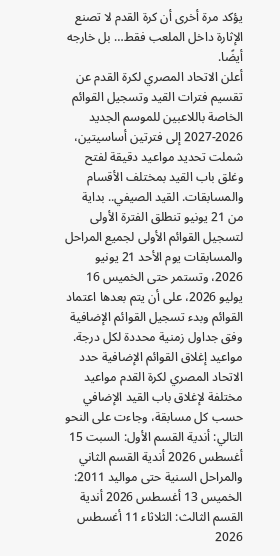يؤكد مرة أخرى أن كرة القدم لا تصنع الإثارة داخل الملعب فقط… بل خارجه أيضًا.
أعلن الاتحاد المصري لكرة القدم عن تقسيم فترات القيد وتسجيل القوائم الخاصة باللاعبين للموسم الجديد 2026-2027 إلى فترتين أساسيتين، شملت تحديد مواعيد دقيقة لفتح وغلق باب القيد بمختلف الأقسام والمسابقات. القيد الصيفي.. بداية من 21 يونيو تنطلق الفترة الأولى لتسجيل القوائم الأولى لجميع المراحل والمسابقات يوم الأحد 21 يونيو 2026، وتستمر حتى الخميس 16 يوليو 2026، على أن يتم بعدها اعتماد القوائم وبدء تسجيل القوائم الإضافية وفق جداول زمنية محددة لكل درجة. مواعيد إغلاق القوائم الإضافية حدد الاتحاد المصري لكرة القدم مواعيد مختلفة لإغلاق باب القيد الإضافي حسب كل مسابقة، وجاءت على النحو التالي: أندية القسم الأول: السبت 15 أغسطس 2026 أندية القسم الثاني والمراحل السنية حتى مواليد 2011: الخميس 13 أغسطس 2026 أندية القسم الثالث: الثلاثاء 11 أغسطس 2026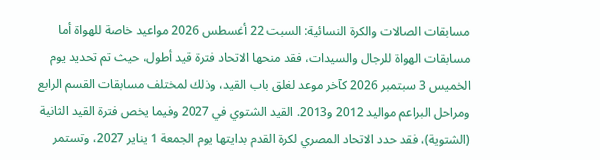مسابقات الصالات والكرة النسائية: السبت 22 أغسطس 2026 مواعيد خاصة للهواة أما مسابقات الهواة للرجال والسيدات، فقد منحها الاتحاد فترة قيد أطول، حيث تم تحديد يوم الخميس 3 سبتمبر 2026 كآخر موعد لغلق باب القيد، وذلك لمختلف مسابقات القسم الرابع ومراحل البراعم مواليد 2012 و2013. القيد الشتوي في 2027 وفيما يخص فترة القيد الثانية (الشتوية)، فقد حدد الاتحاد المصري لكرة القدم بدايتها يوم الجمعة 1 يناير 2027، وتستمر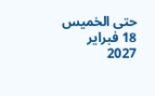حتى الخميس 18 فبراير 2027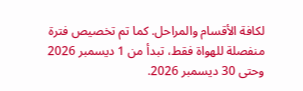لكافة الأقسام والمراحل. كما تم تخصيص فترة منفصلة للهواة فقط، تبدأ من 1 ديسمبر 2026 وحتى 30 ديسمبر 2026.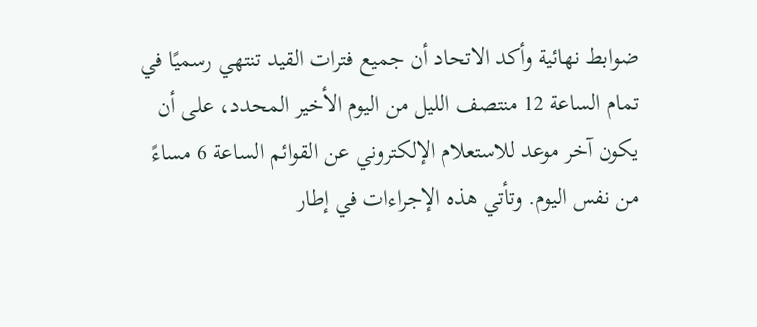ضوابط نهائية وأكد الاتحاد أن جميع فترات القيد تنتهي رسميًا في تمام الساعة 12 منتصف الليل من اليوم الأخير المحدد، على أن يكون آخر موعد للاستعلام الإلكتروني عن القوائم الساعة 6 مساءً من نفس اليوم. وتأتي هذه الإجراءات في إطار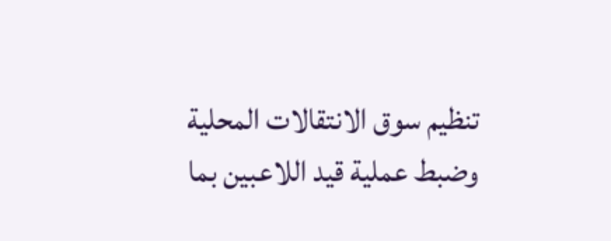تنظيم سوق الانتقالات المحلية وضبط عملية قيد اللاعبين بما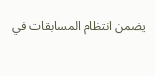يضمن انتظام المسابقات في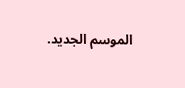الموسم الجديد.